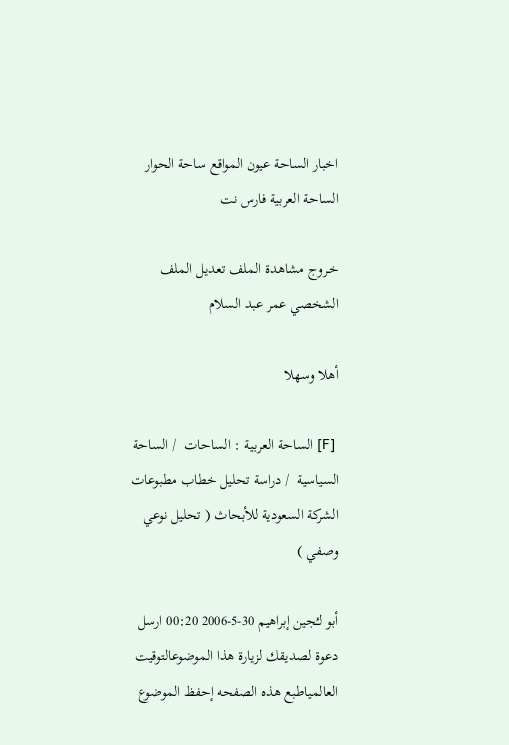اخبار الساحة عيون المواقع ساحة الحوار الساحة العربية فارس نت

خـروج مشاهدة الملف تعديل الملف الشخصي عمر عبد السلام

أهلا وسهلا

 [F] الساحة العربية : الساحات  / الساحة السياسية  / دراسة تحليل خطاب مطبوعات الشركة السعودية للأبحاث ( تحليل نوعي وصفي )

أبو لـُجين إبراهيم 30-5-2006 00:20 ارسل دعوة لصديقك لزيارة هذا الموضوعالتوقيت العالمياطبع هذه الصفحه إحفظ الموضوع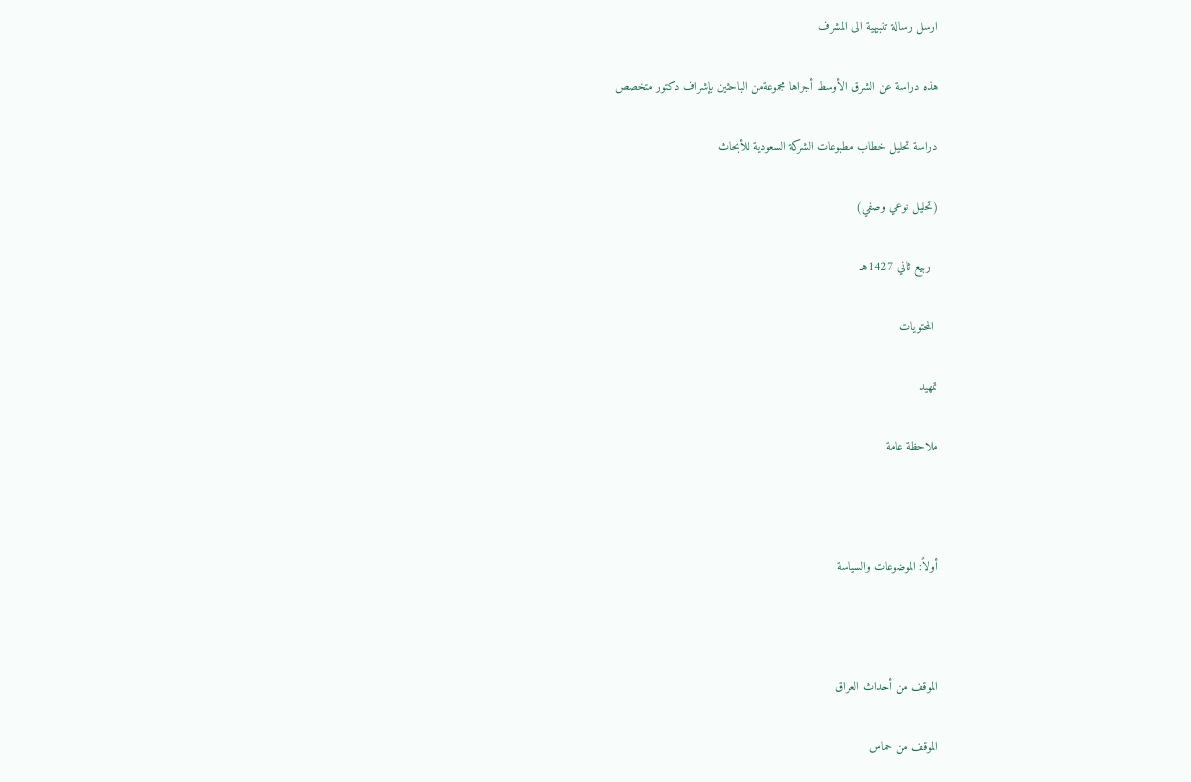ارسل رسالة تنبيهية الى المشرف

هذه دراسة عن الشرق الأوسط أجراها مجموعةمن الباحثين بإشراف دكتور متخصص

دراسة تحليل خطاب مطبوعات الشركة السعودية للأبحاث

(تحليل نوعي وصفي)

  ربيع ثاني 1427هـ

 المحتويات

تمهيد

ملاحظة عامة



أولاً: الموضوعات والسياسة



الموقف من أحداث العراق

الموقف من حماس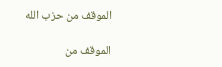الموقف من حزب الله

الموقف من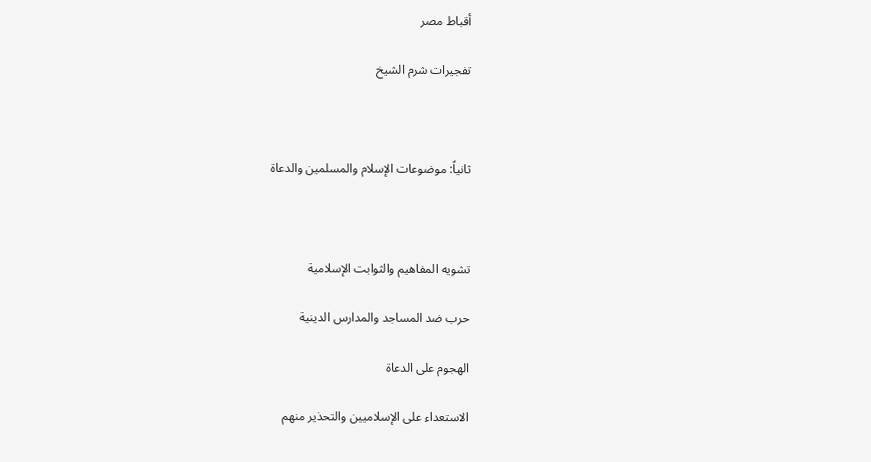أقباط مصر

تفجيرات شرم الشيخ



ثانياً: موضوعات الإسلام والمسلمين والدعاة



تشويه المفاهيم والثوابت الإسلامية

حرب ضد المساجد والمدارس الدينية

الهجوم على الدعاة

الاستعداء على الإسلاميين والتحذير منهم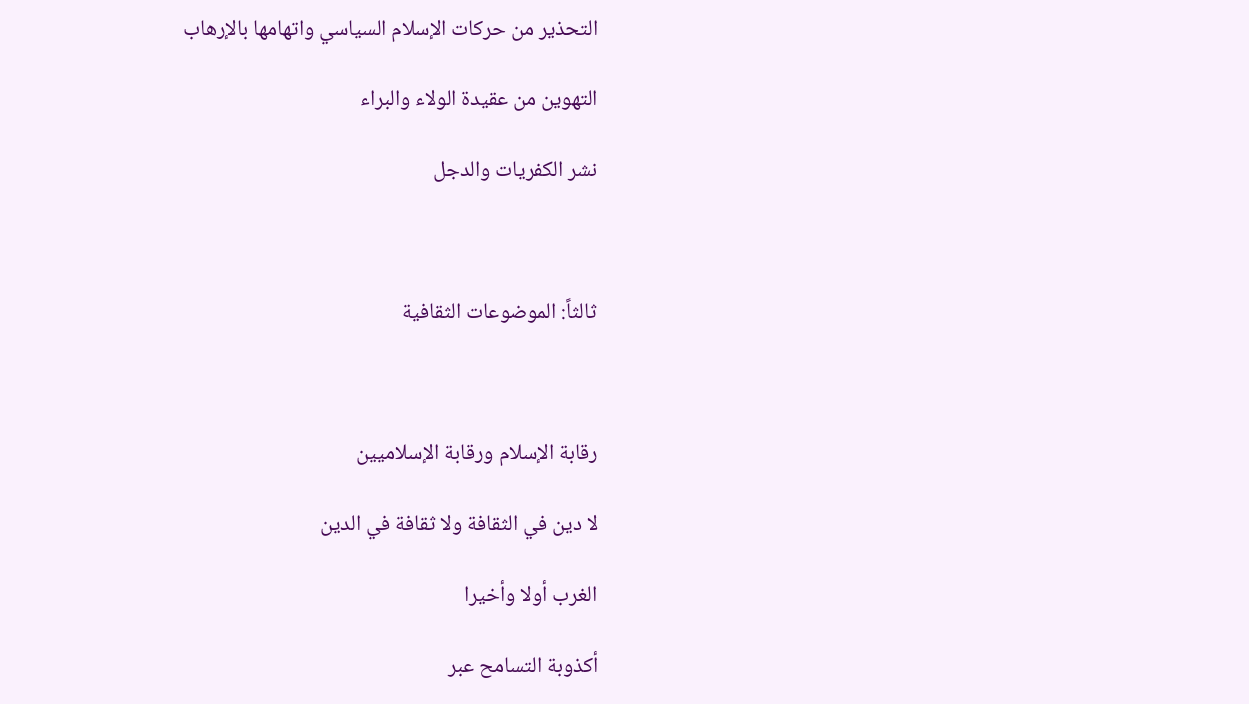التحذير من حركات الإسلام السياسي واتهامها بالإرهاب

التهوين من عقيدة الولاء والبراء

نشر الكفريات والدجل



ثالثاً: الموضوعات الثقافية



رقابة الإسلام ورقابة الإسلاميين

لا دين في الثقافة ولا ثقافة في الدين

الغرب أولا وأخيرا

أكذوبة التسامح عبر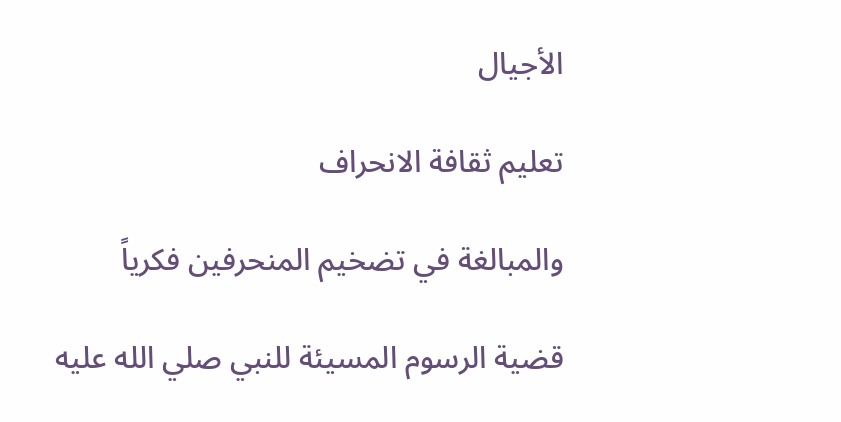الأجيال

تعليم ثقافة الانحراف

والمبالغة في تضخيم المنحرفين فكرياً

قضية الرسوم المسيئة للنبي صلي الله عليه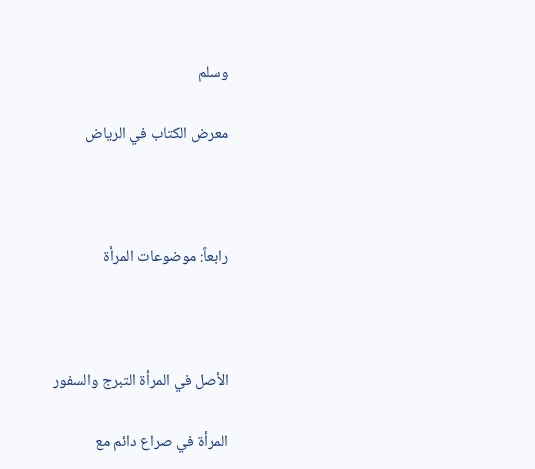وسلم

معرض الكتاب في الرياض



رابعاً: موضوعات المرأة



الأصل في المرأة التبرج والسفور

المرأة في صراع دائم مع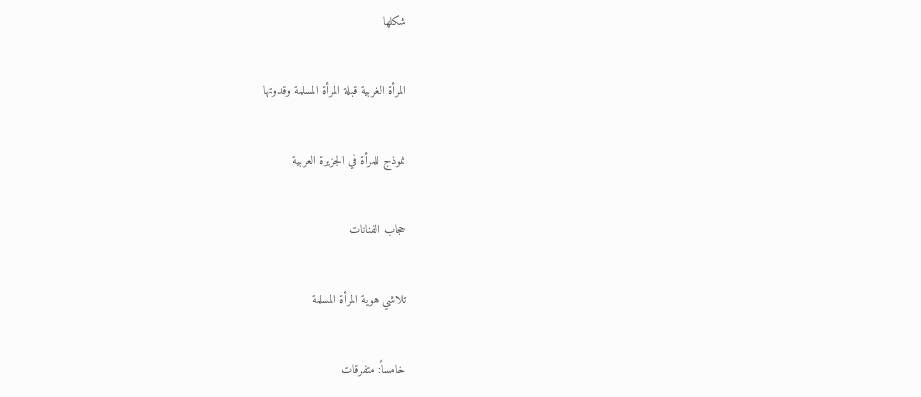شكلها

المرأة الغربية قبلة المرأة المسلمة وقدوتها

نموذج للمرأة في الجزيرة العربية

حجاب الفنانات

تلاشي هوية المرأة المسلمة

خامساً: متفرقات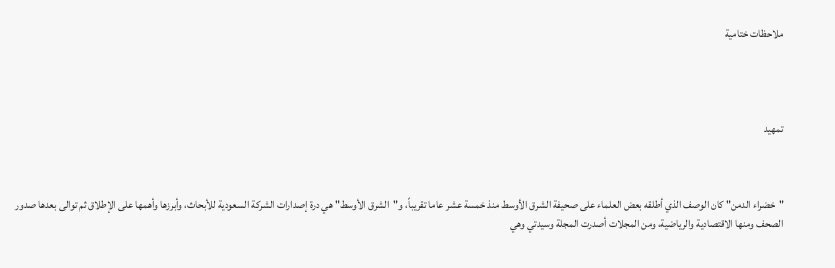ملاحظات ختامية




تمهيد



"خضراء الدمن" كان الوصف الذي أطلقه بعض العلماء على صحيفة الشرق الأوسط منذ خمسة عشر عاما تقريباً، و"الشرق الأوسط" هي درة إصدارات الشركة السعودية للأبحاث، وأبرزها وأهمها على الإطلاق ثم توالى بعدها صدور الصحف ومنها الاقتصادية والرياضية، ومن المجلات أصدرت المجلة وسيدتي وهي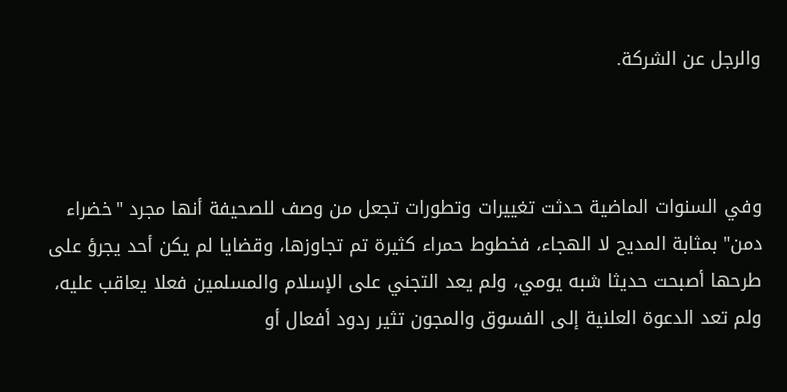والرجل عن الشركة.



وفي السنوات الماضية حدثت تغييرات وتطورات تجعل من وصف للصحيفة أنها مجرد "خضراء دمن" بمثابة المديح لا الهجاء، فخطوط حمراء كثيرة تم تجاوزها، وقضايا لم يكن أحد يجرؤ على طرحها أصبحت حديثا شبه يومي، ولم يعد التجني على الإسلام والمسلمين فعلا يعاقب عليه، ولم تعد الدعوة العلنية إلى الفسوق والمجون تثير ردود أفعال أو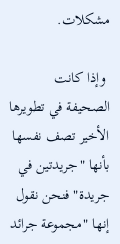مشكلات.

 وإذا كانت الصحيفة في تطويرها الأخير تصف نفسها بأنها "جريدتين في جريدة" فنحن نقول إنها "مجموعة جرائد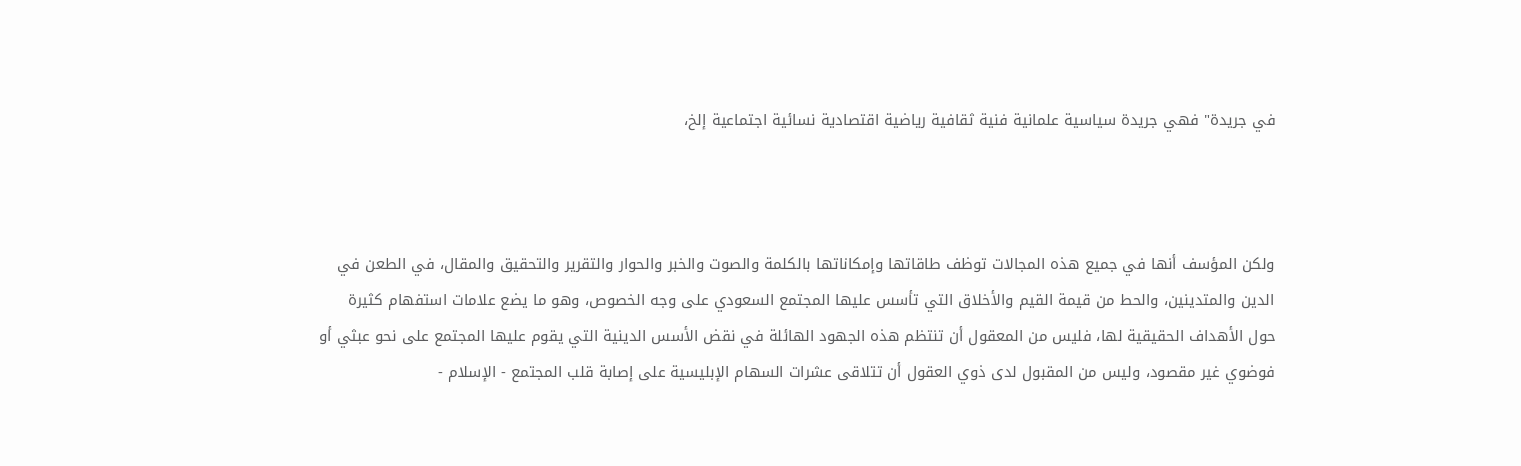في جريدة" فهي جريدة سياسية علمانية فنية ثقافية رياضية اقتصادية نسائية اجتماعية إلخ،



ولكن المؤسف أنها في جميع هذه المجالات توظف طاقاتها وإمكاناتها بالكلمة والصوت والخبر والحوار والتقرير والتحقيق والمقال، في الطعن في الدين والمتدينين، والحط من قيمة القيم والأخلاق التي تأسس عليها المجتمع السعودي على وجه الخصوص، وهو ما يضع علامات استفهام كثيرة حول الأهداف الحقيقية لها، فليس من المعقول أن تنتظم هذه الجهود الهائلة في نقض الأسس الدينية التي يقوم عليها المجتمع على نحو عبثي أو فوضوي غير مقصود، وليس من المقبول لدى ذوي العقول أن تتلاقى عشرات السهام الإبليسية على إصابة قلب المجتمع - الإسلام -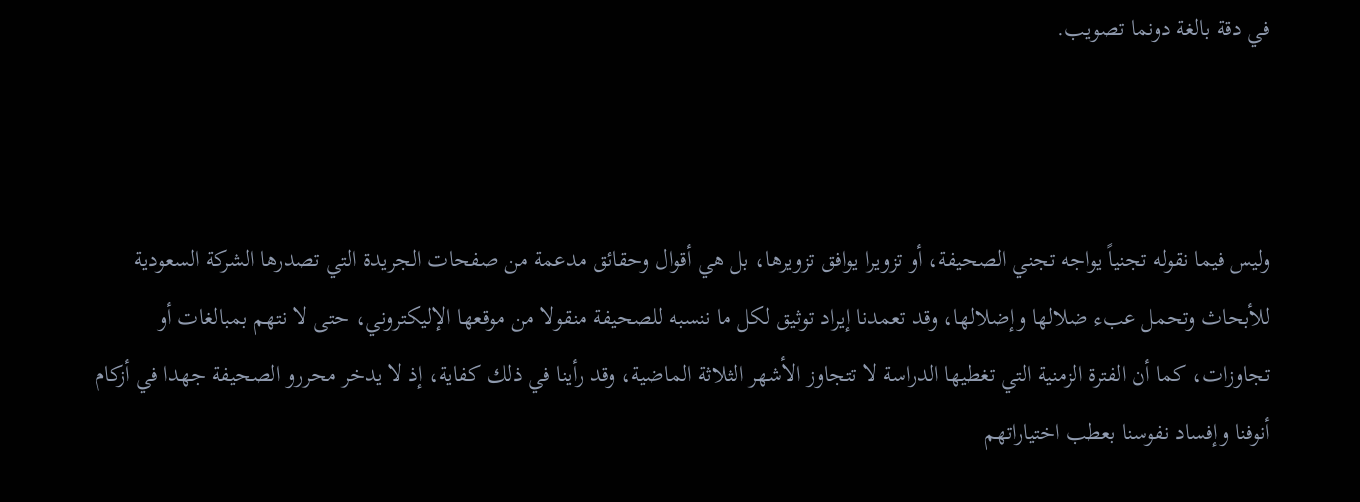في دقة بالغة دونما تصويب.



وليس فيما نقوله تجنياً يواجه تجني الصحيفة، أو تزويرا يوافق تزويرها، بل هي أقوال وحقائق مدعمة من صفحات الجريدة التي تصدرها الشركة السعودية للأبحاث وتحمل عبء ضلالها وإضلالها، وقد تعمدنا إيراد توثيق لكل ما ننسبه للصحيفة منقولا من موقعها الإليكتروني، حتى لا نتهم بمبالغات أو تجاوزات، كما أن الفترة الزمنية التي تغطيها الدراسة لا تتجاوز الأشهر الثلاثة الماضية، وقد رأينا في ذلك كفاية، إذ لا يدخر محررو الصحيفة جهدا في أزكام أنوفنا وإفساد نفوسنا بعطب اختياراتهم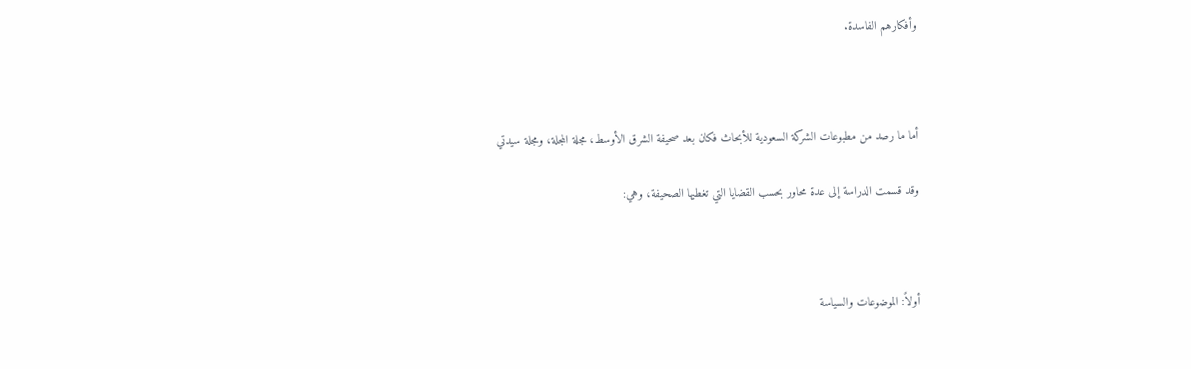وأفكارهم الفاسدة.



أما ما رصد من مطبوعات الشركة السعودية للأبحاث فكان بعد صحيفة الشرق الأوسط، مجلة المجلة، ومجلة سيدتي

وقد قسمت الدراسة إلى عدة محاور بحسب القضايا التي تغطيها الصحيفة، وهي:



أولاً: الموضوعات والسياسة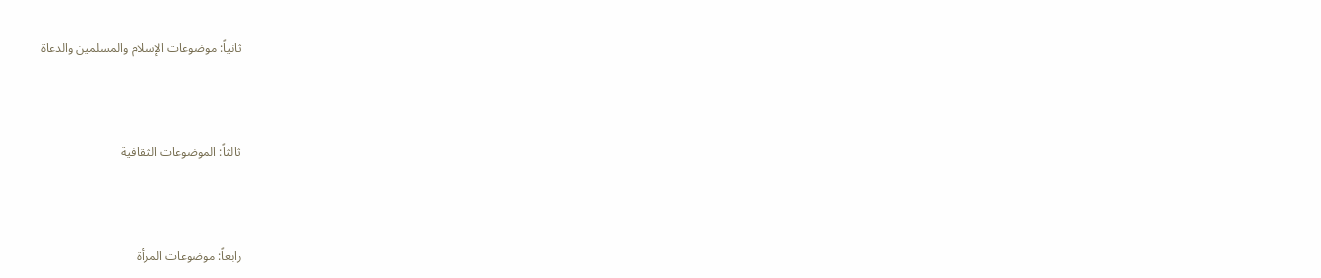ثانياً: موضوعات الإسلام والمسلمين والدعاة



ثالثاً: الموضوعات الثقافية



رابعاً: موضوعات المرأة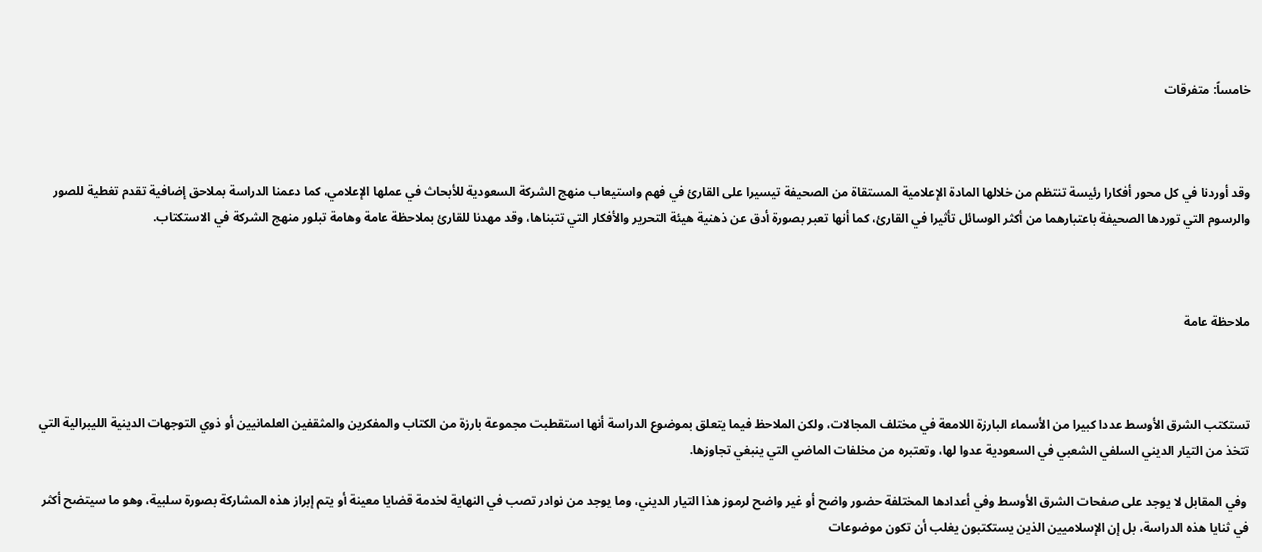خامساً: متفرقات



وقد أوردنا في كل محور أفكارا رئيسة تنتظم من خلالها المادة الإعلامية المستقاة من الصحيفة تيسيرا على القارئ في فهم واستيعاب منهج الشركة السعودية للأبحاث في عملها الإعلامي، كما دعمنا الدراسة بملاحق إضافية تقدم تغطية للصور والرسوم التي توردها الصحيفة باعتبارهما من أكثر الوسائل تأثيرا في القارئ، كما أنها تعبر بصورة أدق عن ذهنية هيئة التحرير والأفكار التي تتبناها، وقد مهدنا للقارئ بملاحظة عامة وهامة تبلور منهج الشركة في الاستكتاب.



ملاحظة عامة



تستكتب الشرق الأوسط عددا كبيرا من الأسماء البارزة اللامعة في مختلف المجالات، ولكن الملاحظ فيما يتعلق بموضوع الدراسة أنها استقطبت مجموعة بارزة من الكتاب والمفكرين والمثقفين العلمانيين أو ذوي التوجهات الدينية الليبرالية التي تتخذ من التيار الديني السلفي الشعبي في السعودية عدوا لها، وتعتبره من مخلفات الماضي التي ينبغي تجاوزها.

 وفي المقابل لا يوجد على صفحات الشرق الأوسط وفي أعدادها المختلفة حضور واضح أو غير واضح لرموز هذا التيار الديني، وما يوجد من نوادر تصب في النهاية لخدمة قضايا معينة أو يتم إبراز هذه المشاركة بصورة سلبية، وهو ما سيتضح أكثر في ثنايا هذه الدراسة، بل إن الإسلاميين الذين يستكتبون يغلب أن تكون موضوعات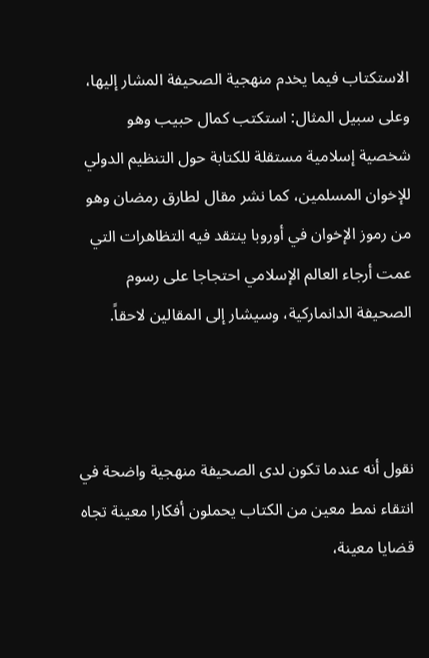الاستكتاب فيما يخدم منهجية الصحيفة المشار إليها، وعلى سبيل المثال: استكتب كمال حبيب وهو شخصية إسلامية مستقلة للكتابة حول التنظيم الدولي للإخوان المسلمين، كما نشر مقال لطارق رمضان وهو من رموز الإخوان في أوروبا ينتقد فيه التظاهرات التي عمت أرجاء العالم الإسلامي احتجاجا على رسوم الصحيفة الدانماركية، وسيشار إلى المقالين لاحقاً.



نقول أنه عندما تكون لدى الصحيفة منهجية واضحة في انتقاء نمط معين من الكتاب يحملون أفكارا معينة تجاه قضايا معينة،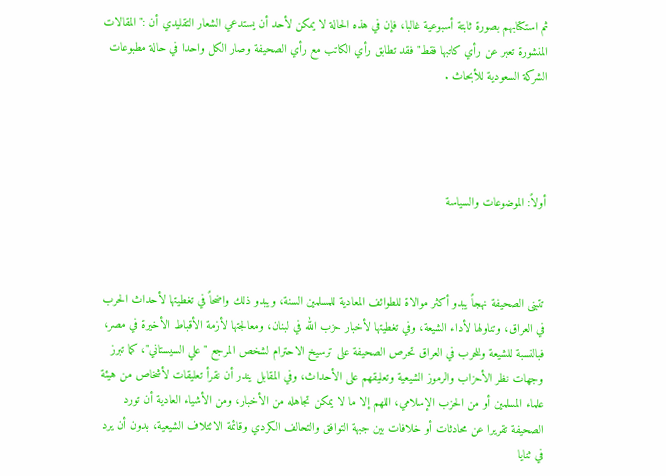ثم استكتابهم بصورة ثابتة أسبوعية غالبا، فإن في هذه الحالة لا يمكن لأحد أن يستدعي الشعار التقليدي أن :"المقالات المنشورة تعبر عن رأي كاتبها فقط" فقد تطابق رأي الكاتب مع رأي الصحيفة وصار الكل واحدا في حالة مطبوعات الشركة السعودية للأبحاث .




أولاً: الموضوعات والسياسة



تتبنى الصحيفة نهجاً يبدو أكثر موالاة للطوائف المعادية للمسلمين السنة، ويبدو ذلك واضحاً في تغطيتها لأحداث الحرب في العراق، وتناولها لأداء الشيعة، وفي تغطيتها لأخبار حزب الله في لبنان، ومعالجتها لأزمة الأقباط الأخيرة في مصر، فبالنسبة للشيعة وللحرب في العراق تحرص الصحيفة على ترسيخ الاحترام لشخص المرجع "علي السيستاني"، كما تبرز وجهات نظر الأحزاب والرموز الشيعية وتعليقهم على الأحداث، وفي المقابل يندر أن نقرأ تعليقات لأشخاص من هيئة علماء المسلمين أو من الحزب الإسلامي، اللهم إلا ما لا يمكن تجاهله من الأخبار، ومن الأشياء العادية أن تورد الصحيفة تقريرا عن محادثات أو خلافات بين جبهة التوافق والتحالف الكردي وقائمة الائتلاف الشيعية، بدون أن يرد في ثنايا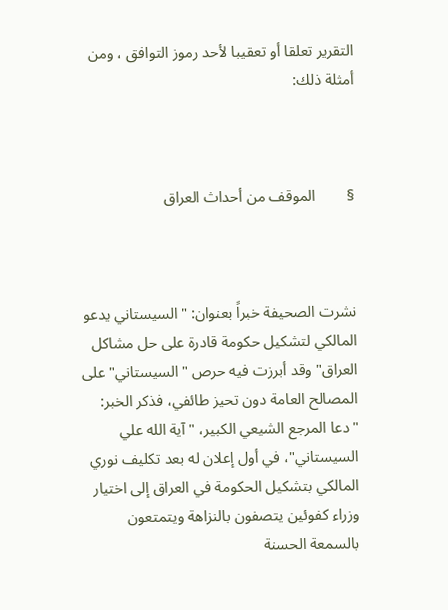التقرير تعلقا أو تعقيبا لأحد رموز التوافق ، ومن أمثلة ذلك:



§        الموقف من أحداث العراق



نشرت الصحيفة خبراً بعنوان: "السيستاني يدعو المالكي لتشكيل حكومة قادرة على حل مشاكل العراق" وقد أبرزت فيه حرص "السيستاني" على المصالح العامة دون تحيز طائفي، فذكر الخبر: "دعا المرجع الشيعي الكبير، "آية الله علي السيستاني"، في أول إعلان له بعد تكليف نوري المالكي بتشكيل الحكومة في العراق إلى اختيار وزراء كفوئين يتصفون بالنزاهة ويتمتعون بالسمعة الحسنة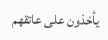يأخذون على عاتقهم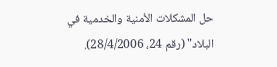حل المشكلات الأمنية والخدمية في البلاد" (رقم 24، 28/4/2006).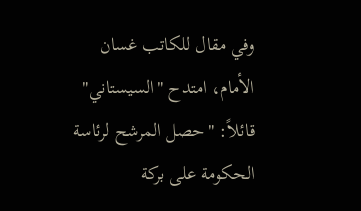وفي مقال للكاتب غسان الأمام، امتدح "السيستاني" قائلاً: "حصل المرشح لرئاسة الحكومة على بركة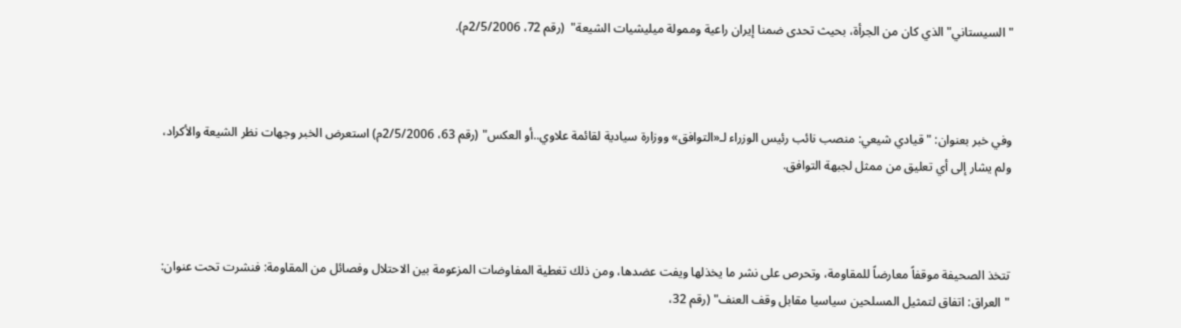"السيستاني" الذي كان من الجرأة، بحيث تحدى ضمنا إيران راعية وممولة ميليشيات الشيعة"  (رقم 72، 2/5/2006م).



وفي خبر بعنوان: "قيادي شيعي: منصب نائب رئيس الوزراء لـ«التوافق» ووزارة سيادية لقائمة علاوي..أو العكس" (رقم 63، 2/5/2006م) استعرض الخبر وجهات نظر الشيعة والأكراد، ولم يشار إلى أي تعليق من ممثل لجبهة التوافق.



تتخذ الصحيفة موقفاً معارضاً للمقاومة، وتحرص على نشر ما يخذلها ويفت عضدها، ومن ذلك تغطية المفاوضات المزعومة بين الاحتلال وفصائل من المقاومة: فنشرت تحت عنوان: "العراق: اتفاق لتمثيل المسلحين سياسيا مقابل وقف العنف" (رقم 32،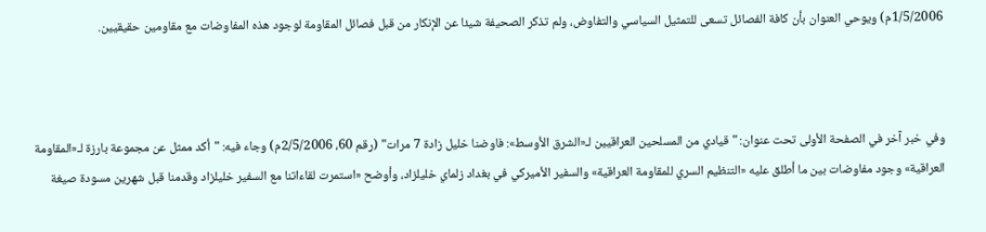1/5/2006م) ويوحي العنوان بأن كافة الفصائل تسعى للتمثيل السياسي والتفاوض، ولم تذكر الصحيفة شيئا عن الإنكار من قبل فصائل المقاومة لوجود هذه المفاوضات مع مقاومين حقيقيين.



وفي خبر آخر في الصفحة الأولى تحت عنوان: "قيادي من المسلحين العراقيين لـ«الشرق الأوسط»: فاوضنا خليل زادة 7 مرات" (رقم 60، 2/5/2006م) وجاء فيه: "أكد ممثل عن مجموعة بارزة لـ«المقاومة العراقية» وجود مفاوضات بين ما أطلق عليه «التنظيم السري للمقاومة العراقية» والسفير الأميركي في بغداد زلماي خليلزاد، وأوضح «استمرت لقاءاتنا مع السفير خليلزاد وقدمنا قبل شهرين مسودة صيغة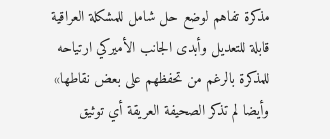مذكرة تفاهم لوضع حل شامل للمشكلة العراقية قابلة للتعديل وأبدى الجانب الأميركي ارتياحه للمذكرة بالرغم من تحفظهم على بعض نقاطها» وأيضا لم تذكر الصحيفة العريقة أي توثيق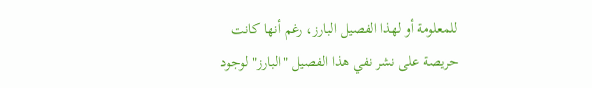للمعلومة أو لهذا الفصيل البارز، رغم أنها كانت حريصة على نشر نفي هذا الفصيل "البارز" لوجود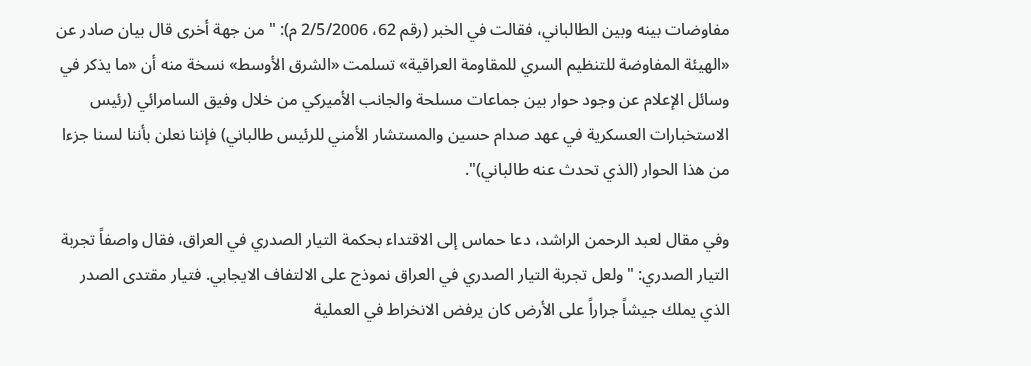مفاوضات بينه وبين الطالباني، فقالت في الخبر (رقم 62، 2/5/2006 م): " من جهة أخرى قال بيان صادر عن «الهيئة المفاوضة للتنظيم السري للمقاومة العراقية» تسلمت «الشرق الأوسط» نسخة منه أن «ما يذكر في وسائل الإعلام عن وجود حوار بين جماعات مسلحة والجانب الأميركي من خلال وفيق السامرائي (رئيس الاستخبارات العسكرية في عهد صدام حسين والمستشار الأمني للرئيس طالباني) فإننا نعلن بأننا لسنا جزءا من هذا الحوار (الذي تحدث عنه طالباني)".

وفي مقال لعبد الرحمن الراشد، دعا حماس إلى الاقتداء بحكمة التيار الصدري في العراق، فقال واصفاً تجربة التيار الصدري: "ولعل تجربة التيار الصدري في العراق نموذج على الالتفاف الايجابي. فتيار مقتدى الصدر الذي يملك جيشاً جراراً على الأرض كان يرفض الانخراط في العملية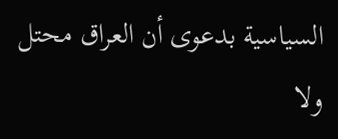السياسية بدعوى أن العراق محتل ولا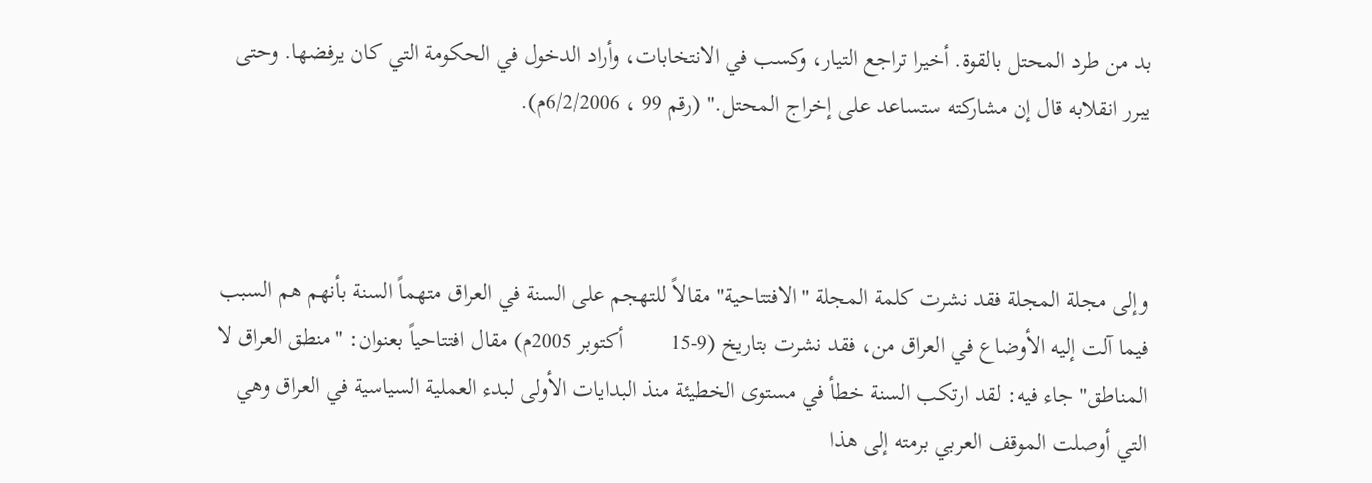بد من طرد المحتل بالقوة. أخيرا تراجع التيار، وكسب في الانتخابات، وأراد الدخول في الحكومة التي كان يرفضها. وحتى يبرر انقلابه قال إن مشاركته ستساعد على إخراج المحتل." (رقم 99 ، 6/2/2006م).



وإلى مجلة المجلة فقد نشرت كلمة المجلة "الافتتاحية" مقالاً للتهجم على السنة في العراق متهماً السنة بأنهم هم السبب فيما آلت إليه الأوضاع في العراق من، فقد نشرت بتاريخ (9-15        أكتوبر 2005م) مقال افتتاحياً بعنوان: "منطق العراق لا المناطق" جاء فيه: لقد ارتكب السنة خطأ في مستوى الخطيئة منذ البدايات الأولى لبدء العملية السياسية في العراق وهي التي أوصلت الموقف العربي برمته إلى هذا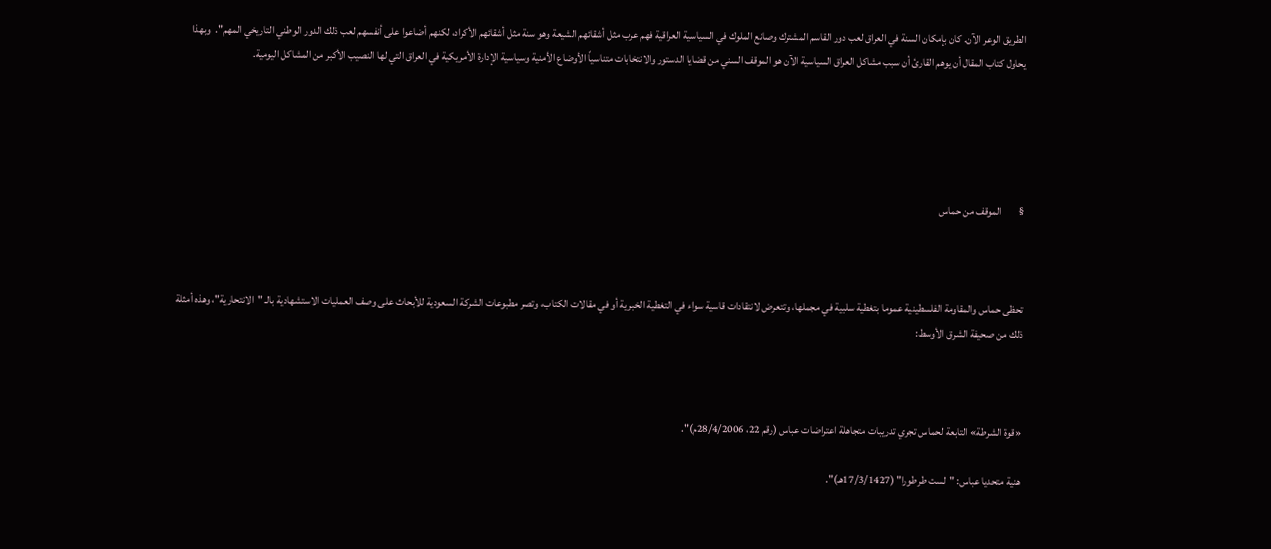الطريق الوعر الآن. كان بإمكان السنة في العراق لعب دور القاسم المشترك وصانع الملوك في السياسية العراقية فهم عرب مثل أشقائهم الشيعة وهو سنة مثل أشقائهم الأكراد، لكنهم أضاعوا على أنفسهم لعب ذلك الدور الوطني التاريخي المهم".  وبهذا يحاول كتاب المقال أن يوهم القارئ أن سبب مشاكل العراق السياسية الآن هو الموقف السني من قضايا الدستور والانتخابات متناسياً الأوضاع الأمنية وسياسية الإدارة الأمريكية في العراق التي لها النصيب الأكبر من المشاكل اليومية.





§        الموقف من حماس



تحظى حماس والمقاومة الفلسطينية عموما بتغطية سلبية في مجملها، وتتعرض لانتقادات قاسية سواء في التغطية الخبرية أو في مقالات الكتاب، وتصر مطبوعات الشركة السعودية للأبحاث على وصف العمليات الاستشهادية بالـ "الانتحارية"، وهذه أمثلة ذلك من صحيفة الشرق الأوسط:



«قوة الشرطة» التابعة لحماس تجري تدريبات متجاهلة اعتراضات عباس (رقم 22، 28/4/2006م)".

هنية متحديا عباس: "لست طرطورا" (17/3/1427هـ)".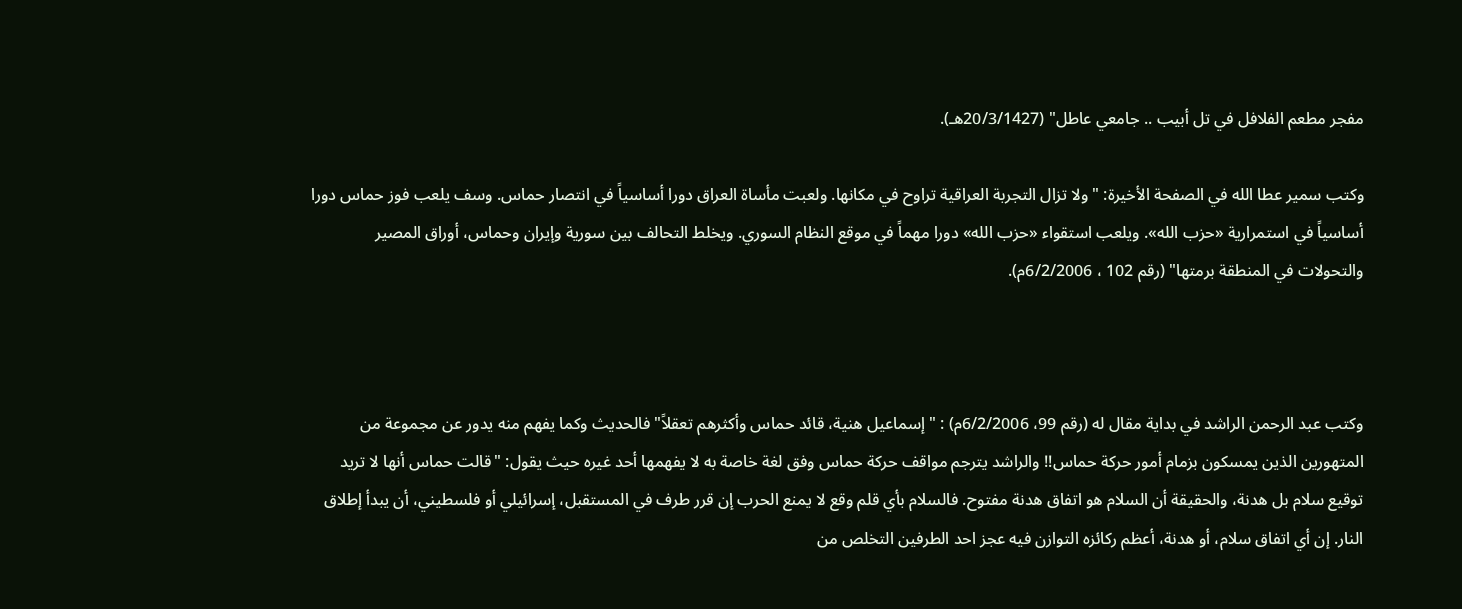مفجر مطعم الفلافل في تل أبيب .. جامعي عاطل" (20/3/1427هـ).

وكتب سمير عطا الله في الصفحة الأخيرة: "ولا تزال التجربة العراقية تراوح في مكانها. ولعبت مأساة العراق دورا أساسياً في انتصار حماس. وسف يلعب فوز حماس دورا أساسياً في استمرارية «حزب الله». ويلعب استقواء «حزب الله» دورا مهماً في موقع النظام السوري. ويخلط التحالف بين سورية وإيران وحماس، أوراق المصير والتحولات في المنطقة برمتها" (رقم 102 ، 6/2/2006م).



وكتب عبد الرحمن الراشد في بداية مقال له (رقم 99، 6/2/2006م) : " إسماعيل هنية، قائد حماس وأكثرهم تعقلاً" فالحديث وكما يفهم منه يدور عن مجموعة من المتهورين الذين يمسكون بزمام أمور حركة حماس!! والراشد يترجم مواقف حركة حماس وفق لغة خاصة به لا يفهمها أحد غيره حيث يقول: "قالت حماس أنها لا تريد توقيع سلام بل هدنة، والحقيقة أن السلام هو اتفاق هدنة مفتوح. فالسلام بأي قلم وقع لا يمنع الحرب إن قرر طرف في المستقبل، إسرائيلي أو فلسطيني، أن يبدأ إطلاق النار. إن أي اتفاق سلام، أو هدنة، أعظم ركائزه التوازن فيه عجز احد الطرفين التخلص من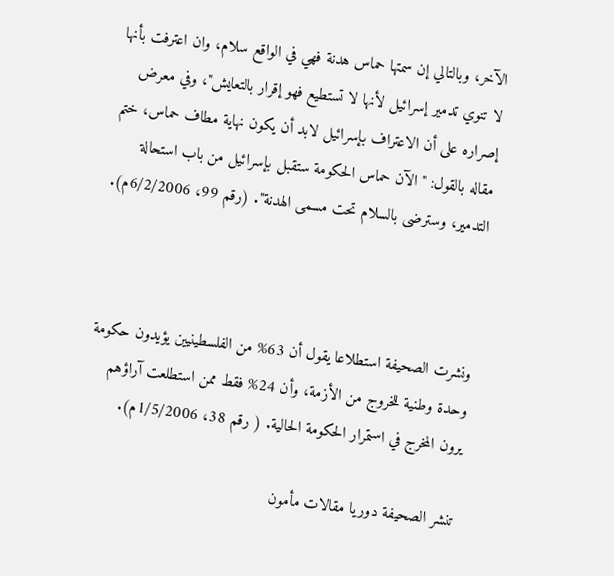الآخر، وبالتالي إن سمتها حماس هدنة فهي في الواقع سلام، وان اعترفت بأنها لا تنوي تدمير إسرائيل لأنها لا تستطيع فهو إقرار بالتعايش"، وفي معرض إصراره على أن الاعتراف بإسرائيل لابد أن يكون نهاية مطاف حماس، ختم مقاله بالقول: "الآن حماس الحكومة ستقبل بإسرائيل من باب استحالة التدمير، وسترضى بالسلام تحت مسمى الهدنة". (رقم 99، 6/2/2006م).



ونشرت الصحيفة استطلاعا يقول أن 63% من الفلسطينيين يؤيدون حكومة وحدة وطنية للخروج من الأزمة، وأن 24% فقط ممن استطلعت آراؤهم يرون المخرج في استمرار الحكومة الحالية. ( رقم 38، 1/5/2006م).

تنشر الصحيفة دوريا مقالات مأمون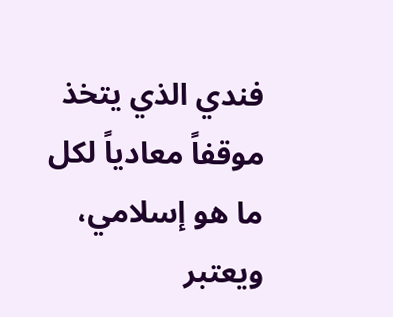فندي الذي يتخذ موقفاً معادياً لكل ما هو إسلامي، ويعتبر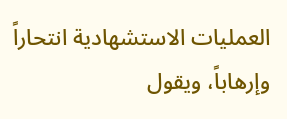العمليات الاستشهادية انتحاراً وإرهاباً، ويقول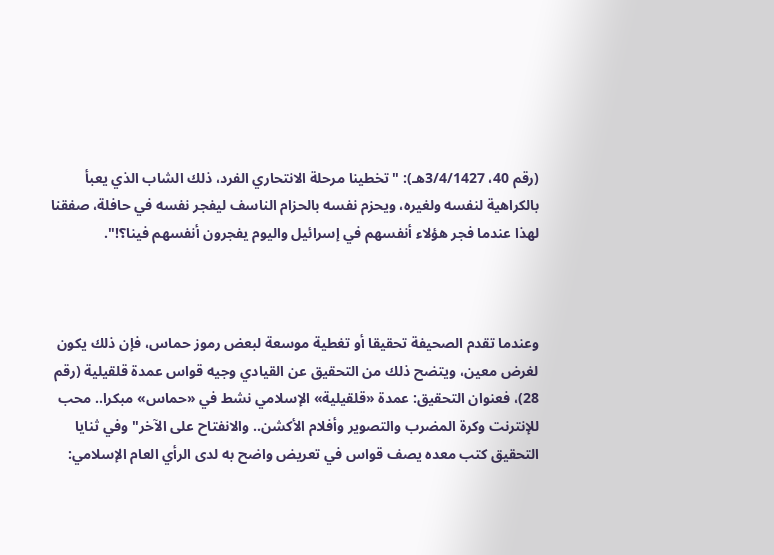(رقم 40، 3/4/1427هـ): "تخطينا مرحلة الانتحاري الفرد، ذلك الشاب الذي يعبأ بالكراهية لنفسه ولغيره، ويحزم نفسه بالحزام الناسف ليفجر نفسه في حافلة، صفقنا لهذا عندما فجر هؤلاء أنفسهم في إسرائيل واليوم يفجرون أنفسهم فينا؟!".



وعندما تقدم الصحيفة تحقيقا أو تغطية موسعة لبعض رموز حماس، فإن ذلك يكون لغرض معين، ويتضح ذلك من التحقيق عن القيادي وجيه قواس عمدة قلقيلية (رقم 28)، فعنوان التحقيق: عمدة «قلقيلية» الإسلامي نشط في «حماس» مبكرا.. محب للإنترنت وكرة المضرب والتصوير وأفلام الأكشن.. والانفتاح على الآخر" وفي ثنايا التحقيق كتب معده يصف قواس في تعريض واضح به لدى الرأي العام الإسلامي: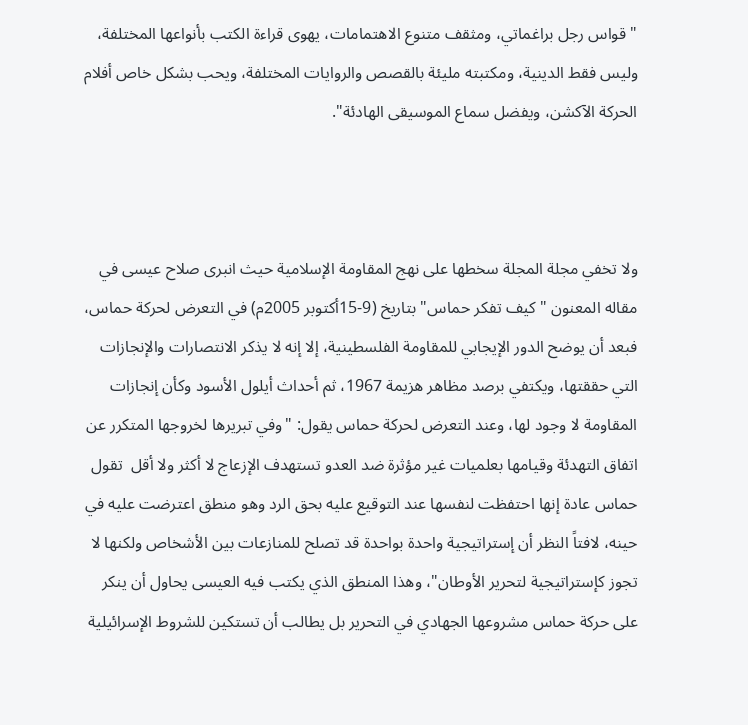"قواس رجل براغماتي، ومثقف متنوع الاهتمامات، يهوى قراءة الكتب بأنواعها المختلفة، وليس فقط الدينية، ومكتبته مليئة بالقصص والروايات المختلفة، ويحب بشكل خاص أفلام الحركة الآكشن، ويفضل سماع الموسيقى الهادئة".



ولا تخفي مجلة المجلة سخطها على نهج المقاومة الإسلامية حيث انبرى صلاح عيسى في مقاله المعنون "كيف تفكر حماس" بتاريخ (9-15أكتوبر 2005م) في التعرض لحركة حماس، فبعد أن يوضح الدور الإيجابي للمقاومة الفلسطينية، إلا إنه لا يذكر الانتصارات والإنجازات التي حققتها، ويكتفي برصد مظاهر هزيمة 1967، ثم أحداث أيلول الأسود وكأن إنجازات المقاومة لا وجود لها، وعند التعرض لحركة حماس يقول: "وفي تبريرها لخروجها المتكرر عن اتفاق التهدئة وقيامها بعلميات غير مؤثرة ضد العدو تستهدف الإزعاج لا أكثر ولا أقل  تقول حماس عادة إنها احتفظت لنفسها عند التوقيع عليه بحق الرد وهو منطق اعترضت عليه في حينه، لافتاً النظر أن إستراتيجية واحدة بواحدة قد تصلح للمنازعات بين الأشخاص ولكنها لا تجوز كإستراتيجية لتحرير الأوطان"، وهذا المنطق الذي يكتب فيه العيسى يحاول أن ينكر على حركة حماس مشروعها الجهادي في التحرير بل يطالب أن تستكين للشروط الإسرائيلية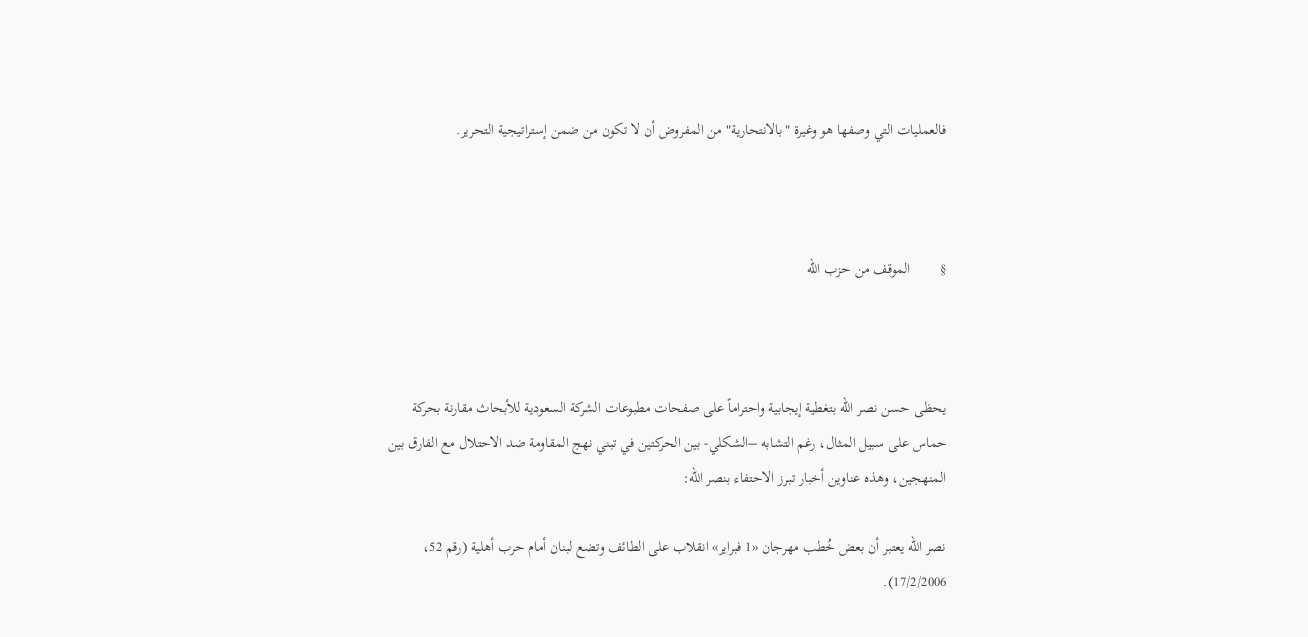فالعمليات التي وصفها هو وغيرة "بالانتحارية" من المفروض أن لا تكون من ضمن إستراتيجية التحرير.



§        الموقف من حزب الله



يحظى حسن نصر الله بتغطية إيجابية واحتراماً على صفحات مطبوعات الشركة السعودية للأبحاث مقارنة بحركة حماس على سبيل المثال، رغم التشابه –الشكلي- بين الحركتين في تبني نهج المقاومة ضد الاحتلال مع الفارق بين المنهجين، وهذه عناوين أخبار تبرز الاحتفاء بنصر الله:

نصر الله يعتبر أن بعض خُطب مهرجان «1 فبراير» انقلاب على الطائف وتضع لبنان أمام حرب أهلية (رقم 52، 17/2/2006).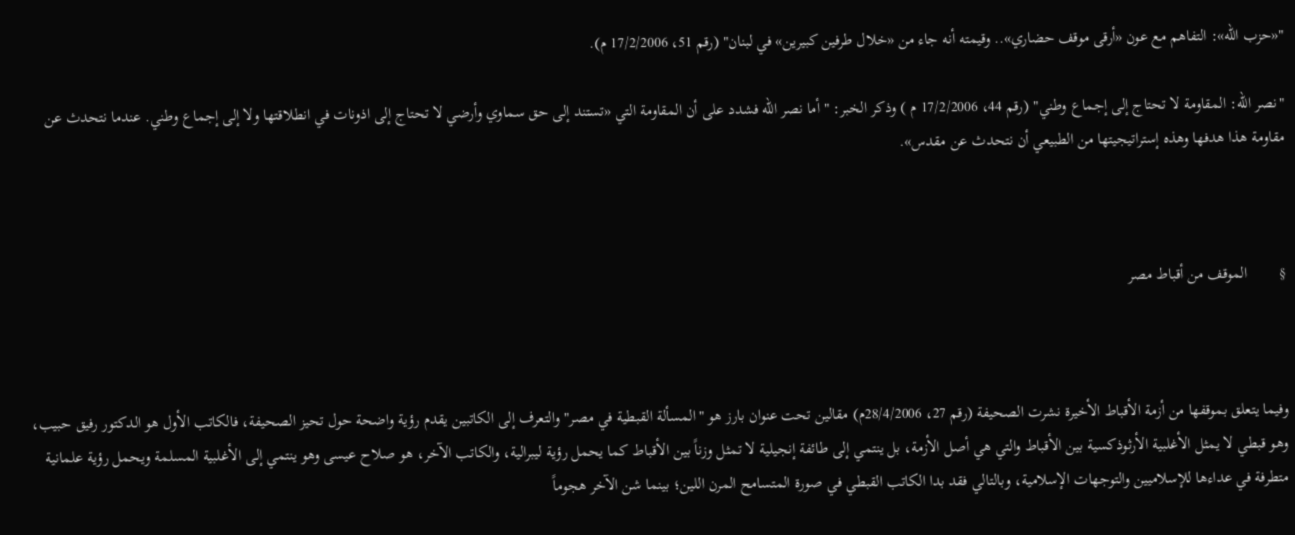"«حزب الله»: التفاهم مع عون «أرقى موقف حضاري».. وقيمته أنه جاء من «خلال طرفين كبيرين» في لبنان" (رقم 51، 17/2/2006 م).

"نصر الله: المقاومة لا تحتاج إلى إجماع وطني" (رقم 44، 17/2/2006 م ) وذكر الخبر: " أما نصر الله فشدد على أن المقاومة التي «تستند إلى حق سماوي وأرضي لا تحتاج إلى اذونات في انطلاقتها ولا إلى إجماع وطني. عندما نتحدث عن مقاومة هذا هدفها وهذه إستراتيجيتها من الطبيعي أن نتحدث عن مقدس».



§        الموقف من أقباط مصر



وفيما يتعلق بموقفها من أزمة الأقباط الأخيرة نشرت الصحيفة (رقم 27، 28/4/2006م) مقالين تحت عنوان بارز هو "المسألة القبطية في مصر" والتعرف إلى الكاتبين يقدم رؤية واضحة حول تحيز الصحيفة، فالكاتب الأول هو الدكتور رفيق حبيب، وهو قبطي لا يمثل الأغلبية الأرثوذكسية بين الأقباط والتي هي أصل الأزمة، بل ينتمي إلى طائفة إنجيلية لا تمثل وزناً بين الأقباط كما يحمل رؤية ليبرالية، والكاتب الآخر، هو صلاح عيسى وهو ينتمي إلى الأغلبية المسلمة ويحمل رؤية علمانية متطرفة في عداءها للإسلاميين والتوجهات الإسلامية، وبالتالي فقد بدا الكاتب القبطي في صورة المتسامح المرن اللين؛ بينما شن الآخر هجوماً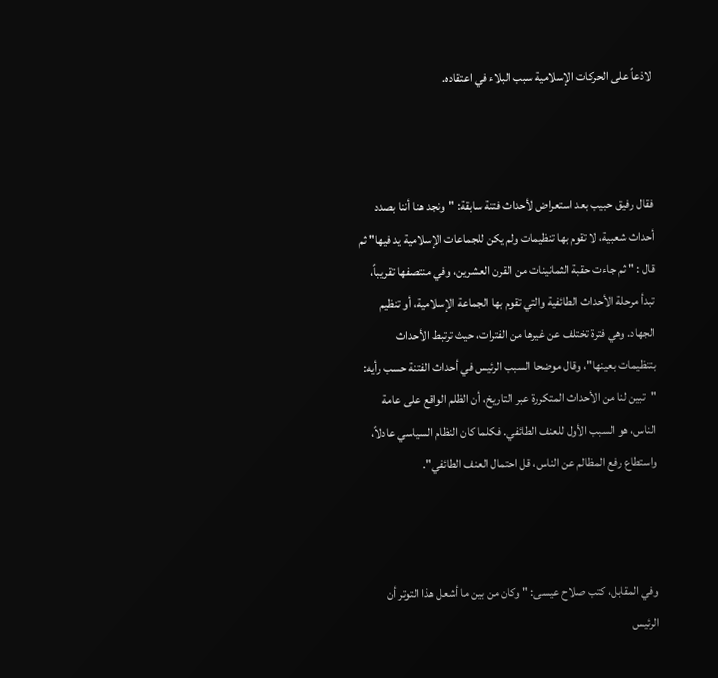لاذعاً على الحركات الإسلامية سبب البلاء في اعتقاده.



فقال رفيق حبيب بعد استعراض لأحداث فتنة سابقة: "ونجد هنا أننا بصدد أحداث شعبية، لا تقوم بها تنظيمات ولم يكن للجماعات الإسلامية يد فيها" ثم قال : " ثم جاءت حقبة الثمانينات من القرن العشرين، وفي منتصفها تقريباً، تبدأ مرحلة الأحداث الطائفية والتي تقوم بها الجماعة الإسلامية، أو تنظيم الجهاد. وهي فترة تختلف عن غيرها من الفترات، حيث ترتبط الأحداث بتنظيمات بعينها"، وقال موضحا السبب الرئيس في أحداث الفتنة حسب رأيه: "تبين لنا من الأحداث المتكررة عبر التاريخ، أن الظلم الواقع على عامة الناس، هو السبب الأول للعنف الطائفي. فكلما كان النظام السياسي عادلاً، واستطاع رفع المظالم عن الناس، قل احتمال العنف الطائفي".



وفي المقابل، كتب صلاح عيسى: " وكان من بين ما أشعل هذا التوتر أن الرئيس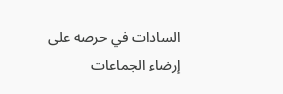السادات في حرصه على إرضاء الجماعات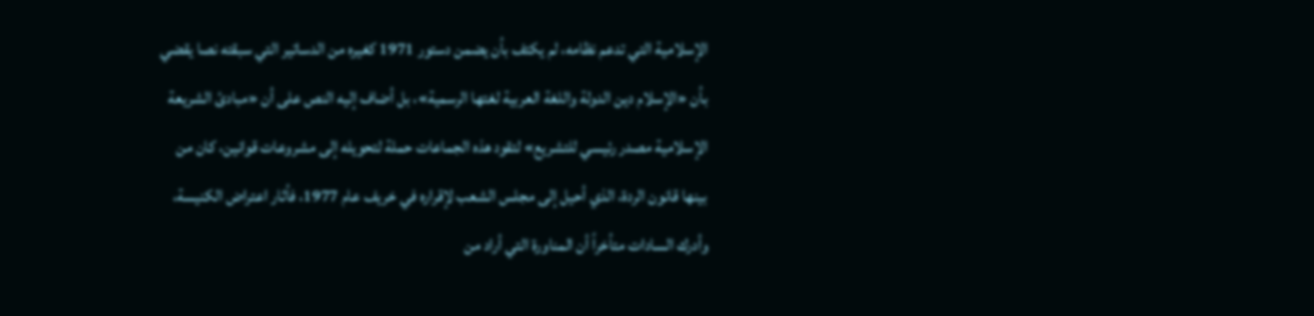الإسلامية التي تدعم نظامه، لم يكتف بأن يضمن دستور 1971 كغيره من الدساتير التي سبقته نصا يقضي بأن «الإسلام دين الدولة واللغة العربية لغتها الرسمية»، بل أضاف إليه النص على أن «مبادئ الشريعة الإسلامية مصدر رئيسي للتشريع» لتقود هذه الجماعات حملة لتحويله إلى مشروعات قوانين، كان من بينها قانون الردة، الذي أحيل إلى مجلس الشعب لإقراره في خريف عام 1977، فأثار اعتراض الكنيسة، وأدرك السادات متأخراً أن المناورة التي أراد من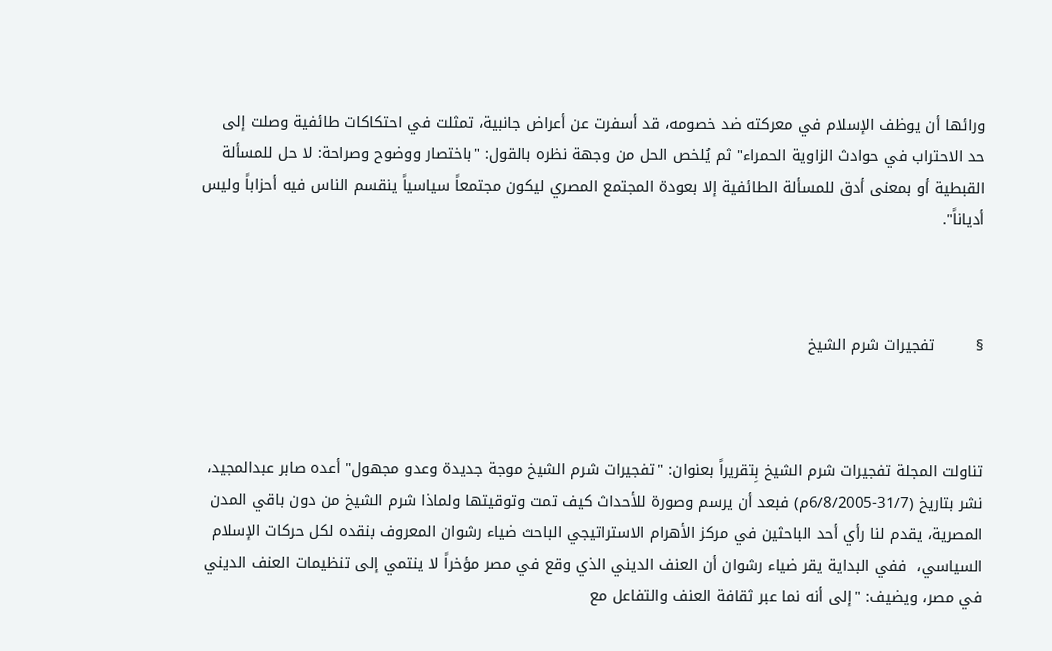ورائها أن يوظف الإسلام في معركته ضد خصومه، قد أسفرت عن أعراض جانبية، تمثلت في احتكاكات طائفية وصلت إلى حد الاحتراب في حوادث الزاوية الحمراء" ثم يُلخص الحل من وجهة نظره بالقول: "باختصار ووضوح وصراحة: لا حل للمسألة القبطية أو بمعنى أدق للمسألة الطائفية إلا بعودة المجتمع المصري ليكون مجتمعاً سياسياً ينقسم الناس فيه أحزاباً وليس أدياناً".



§        تفجيرات شرم الشيخ



تناولت المجلة تفجيرات شرم الشيخ بِتقريراً بعنوان: "تفجيرات شرم الشيخ موجة جديدة وعدو مجهول" أعده صابر عبدالمجيد، نشر بتاريخ (31/7-6/8/2005م) فبعد أن يرسم وصورة للأحداث كيف تمت وتوقيتها ولماذا شرم الشيخ من دون باقي المدن المصرية، يقدم لنا رأي أحد الباحثين في مركز الأهرام الاستراتيجي الباحث ضياء رشوان المعروف بنقده لكل حركات الإسلام السياسي،  ففي البداية يقر ضياء رشوان أن العنف الديني الذي وقع في مصر مؤخراً لا ينتمي إلى تنظيمات العنف الديني في مصر، ويضيف: "إلى أنه نما عبر ثقافة العنف والتفاعل مع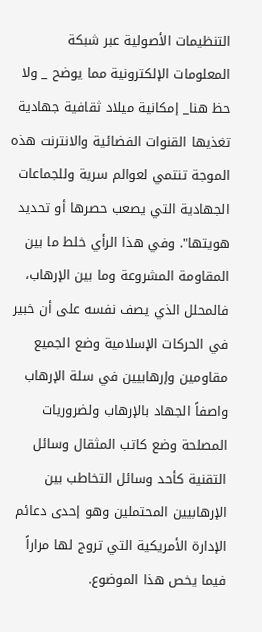التنظيمات الأصولية عبر شبكة المعلومات الإلكترونية مما يوضح _ ولا حظ هنا_ إمكانية ميلاد ثقافية جهادية تغذيها القنوات الفضائية والانترنت هذه الموجة تنتمي لعوالم سرية وللجماعات الجهادية التي يصعب حصرها أو تحديد هويتها". وفي هذا الرأي خلط ما بين المقاومة المشروعة وما بين الإرهاب، فالمحلل الذي يصف نفسه على أن خبير في الحركات الإسلامية وضع الجميع مقاومين وإرهابيين في سلة الإرهاب واصفاً الجهاد بالإرهاب ولضروريات المصلحة وضع كاتب المثقال وسائل التقنية كأحد وسائل التخاطب بين الإرهابيين المحتملين وهو إحدى دعائم الإدارة الأمريكية التي تروج لها مراراً فيما يخص هذا الموضوع.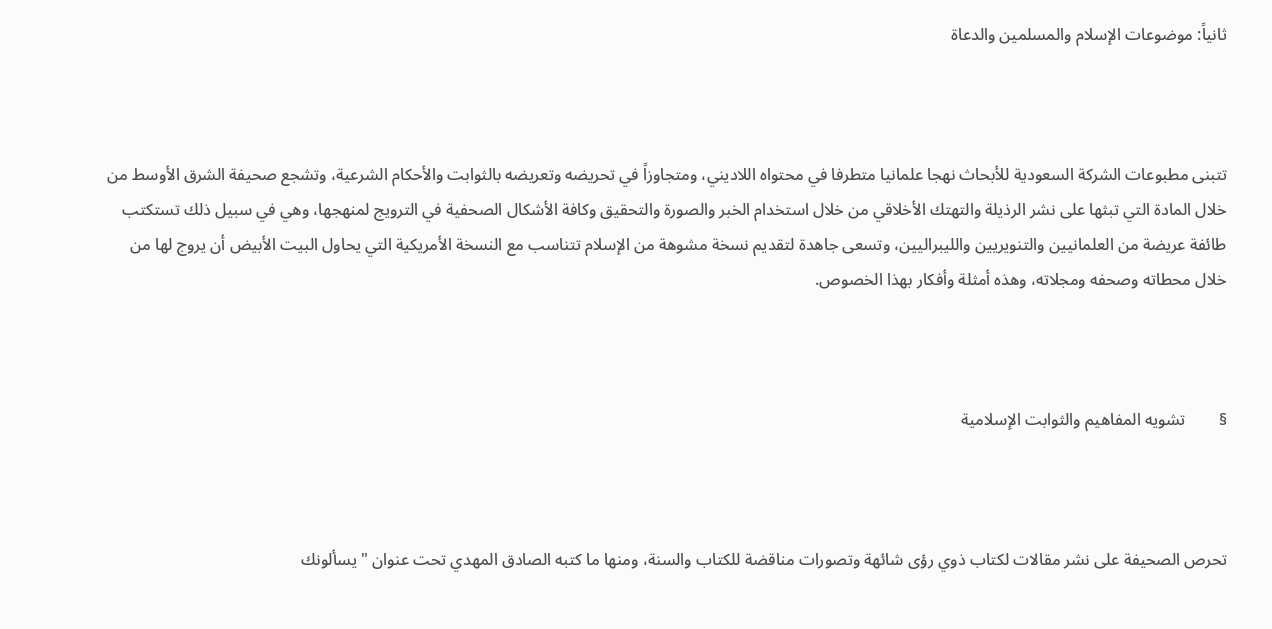ثانياً: موضوعات الإسلام والمسلمين والدعاة



تتبنى مطبوعات الشركة السعودية للأبحاث نهجا علمانيا متطرفا في محتواه اللاديني، ومتجاوزاً في تحريضه وتعريضه بالثوابت والأحكام الشرعية، وتشجع صحيفة الشرق الأوسط من خلال المادة التي تبثها على نشر الرذيلة والتهتك الأخلاقي من خلال استخدام الخبر والصورة والتحقيق وكافة الأشكال الصحفية في الترويج لمنهجها، وهي في سبيل ذلك تستكتب طائفة عريضة من العلمانيين والتنويريين والليبراليين، وتسعى جاهدة لتقديم نسخة مشوهة من الإسلام تتناسب مع النسخة الأمريكية التي يحاول البيت الأبيض أن يروج لها من خلال محطاته وصحفه ومجلاته، وهذه أمثلة وأفكار بهذا الخصوص.



§        تشويه المفاهيم والثوابت الإسلامية



تحرص الصحيفة على نشر مقالات لكتاب ذوي رؤى شائهة وتصورات مناقضة للكتاب والسنة، ومنها ما كتبه الصادق المهدي تحت عنوان "يسألونك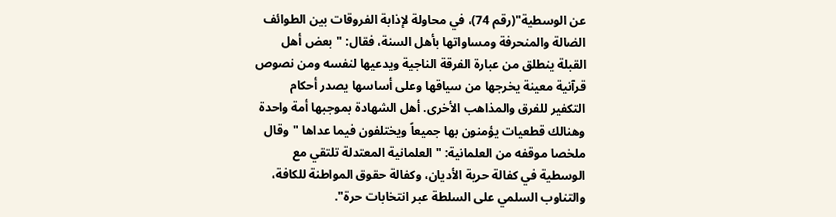عن الوسطية"(رقم 74)، في محاولة لإذابة الفروقات بين الطوائف الضالة والمنحرفة ومساواتها بأهل السنة، فقال: "بعض أهل القبلة ينطلق من عبارة الفرقة الناجية ويدعيها لنفسه ومن نصوص قرآنية معينة يخرجها من سياقها وعلى أساسها يصدر أحكام التكفير للفرق والمذاهب الأخرى. أهل الشهادة بموجبها أمة واحدة وهنالك قطعيات يؤمنون بها جميعاً ويختلفون فيما عداها "وقال ملخصا موقفه من العلمانية: "العلمانية المعتدلة تلتقي مع الوسطية في كفالة حرية الأديان، وكفالة حقوق المواطنة للكافة، والتناوب السلمي على السلطة عبر انتخابات حرة".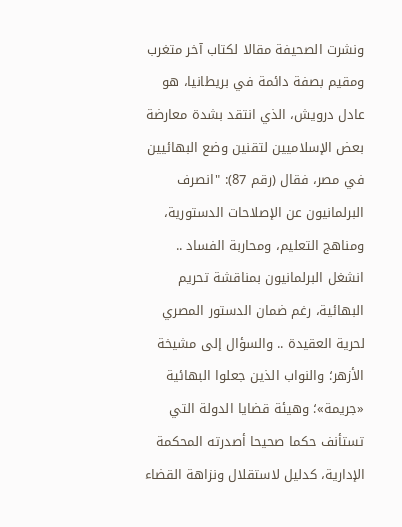ونشرت الصحيفة مقالا لكتاب آخر متغرب ومقيم بصفة دائمة في بريطانيا، هو عادل درويش، الذي انتقد بشدة معارضة بعض الإسلاميين لتقنين وضع البهائيين في مصر، فقال (رقم 87): "انصرف البرلمانيون عن الإصلاحات الدستورية، ومناهج التعليم، ومحاربة الفساد .. انشغل البرلمانيون بمناقشة تحريم البهائية، رغم ضمان الدستور المصري لحرية العقيدة .. والسؤال إلى مشيخة الأزهر؛ والنواب الذين جعلوا البهائية «جريمة»؛ وهيئة قضايا الدولة التي تستأنف حكما صحيحا أصدرته المحكمة الإدارية، كدليل لاستقلال ونزاهة القضاء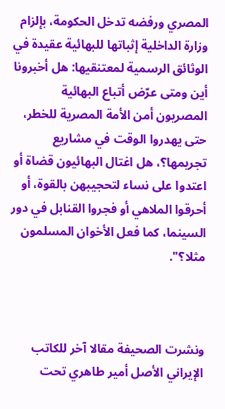المصري ورفضه تدخل الحكومة، بإلزام وزارة الداخلية إثباتها للبهائية عقيدة في الوثائق الرسمية لمعتنقيها: هل أخبرونا أين ومتى عرّض أتباع البهائية المصريون أمن الأمة المصرية للخطر، حتى يهدروا الوقت في مشاريع تجريمها؟، هل اغتال البهائيون قضاة أو اعتدوا على نساء لتحجيبهن بالقوة، أو أحرقوا الملاهي أو فجروا القنابل في دور السينما، كما فعل الأخوان المسلمون مثلا؟".



ونشرت الصحيفة مقالا آخر للكاتب الإيراني الأصل أمير طاهري تحت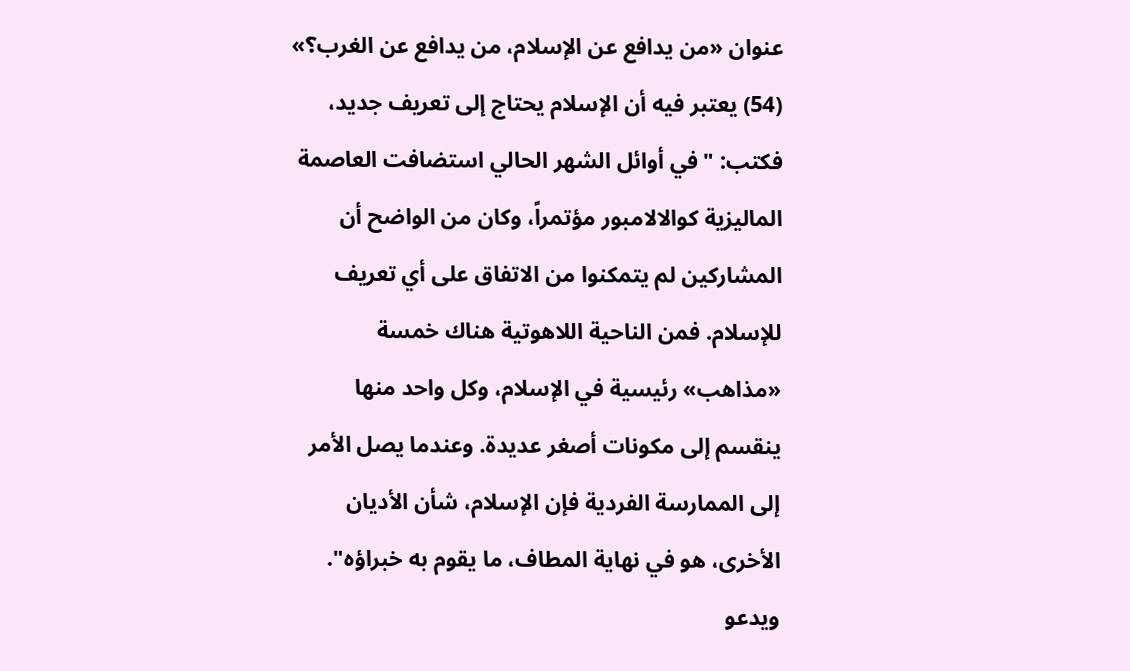عنوان «من يدافع عن الإسلام، من يدافع عن الغرب؟» (54) يعتبر فيه أن الإسلام يحتاج إلى تعريف جديد، فكتب: "في أوائل الشهر الحالي استضافت العاصمة الماليزية كوالالامبور مؤتمراً، وكان من الواضح أن المشاركين لم يتمكنوا من الاتفاق على أي تعريف للإسلام. فمن الناحية اللاهوتية هناك خمسة «مذاهب» رئيسية في الإسلام، وكل واحد منها ينقسم إلى مكونات أصغر عديدة. وعندما يصل الأمر إلى الممارسة الفردية فإن الإسلام، شأن الأديان الأخرى، هو في نهاية المطاف، ما يقوم به خبراؤه". ويدعو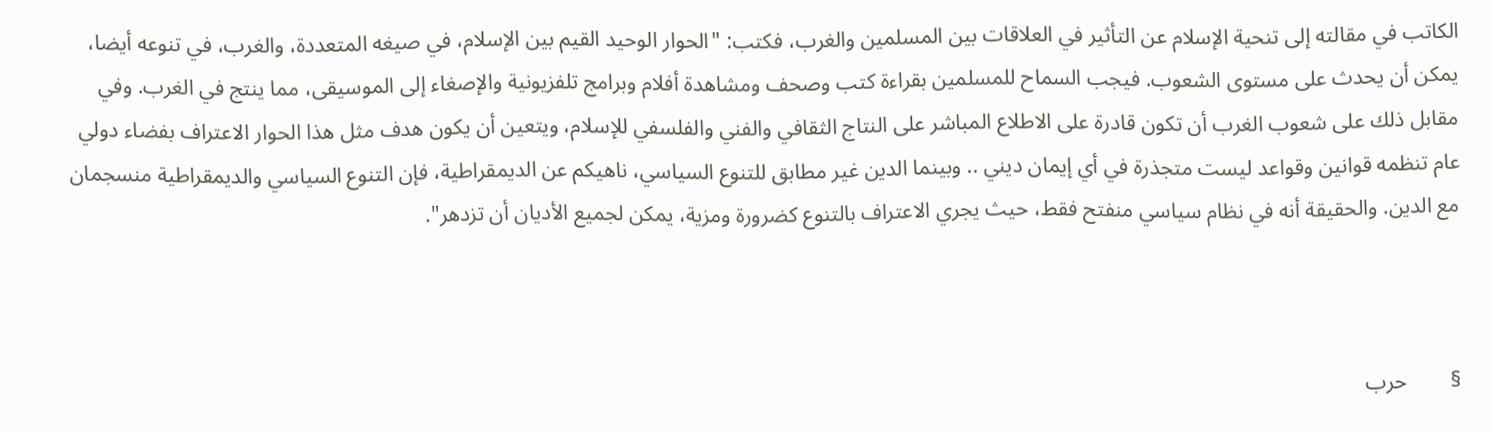الكاتب في مقالته إلى تنحية الإسلام عن التأثير في العلاقات بين المسلمين والغرب، فكتب: "الحوار الوحيد القيم بين الإسلام، في صيغه المتعددة، والغرب، في تنوعه أيضا، يمكن أن يحدث على مستوى الشعوب. فيجب السماح للمسلمين بقراءة كتب وصحف ومشاهدة أفلام وبرامج تلفزيونية والإصغاء إلى الموسيقى، مما ينتج في الغرب. وفي مقابل ذلك على شعوب الغرب أن تكون قادرة على الاطلاع المباشر على النتاج الثقافي والفني والفلسفي للإسلام، ويتعين أن يكون هدف مثل هذا الحوار الاعتراف بفضاء دولي عام تنظمه قوانين وقواعد ليست متجذرة في أي إيمان ديني .. وبينما الدين غير مطابق للتنوع السياسي، ناهيكم عن الديمقراطية، فإن التنوع السياسي والديمقراطية منسجمان مع الدين. والحقيقة أنه في نظام سياسي منفتح فقط، حيث يجري الاعتراف بالتنوع كضرورة ومزية، يمكن لجميع الأديان أن تزدهر".



§        حرب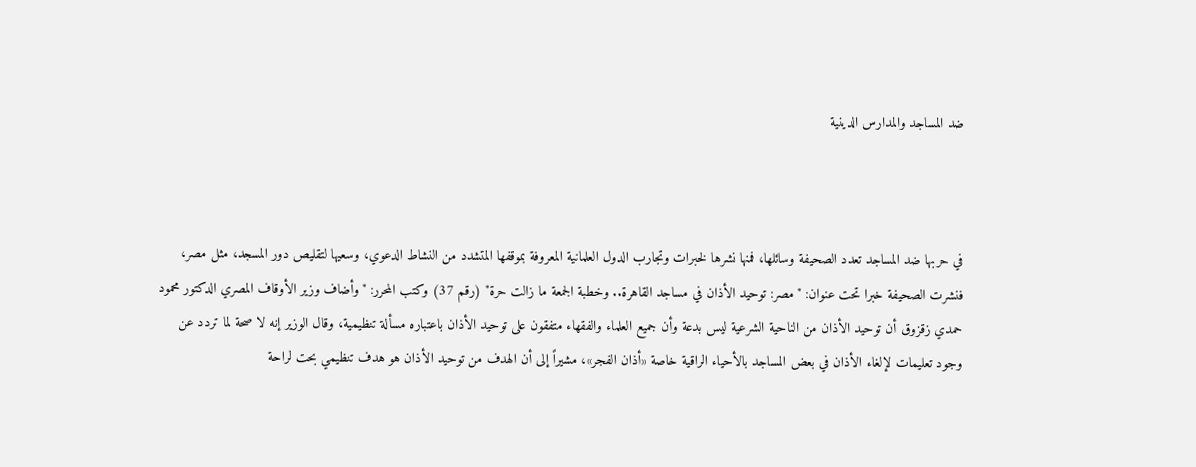ضد المساجد والمدارس الدينية



في حربها ضد المساجد تعدد الصحيفة وسائلها، فمنها نشرها لخبرات وتجارب الدول العلمانية المعروفة بموقفها المتشدد من النشاط الدعوي، وسعيها لتقليص دور المسجد، مثل مصر، فنشرت الصحيفة خبرا تحت عنوان: "مصر: توحيد الأذان في مساجد القاهرة.. وخطبة الجمعة ما زالت حرة" (رقم 37) وكتب المحرر: "وأضاف وزير الأوقاف المصري الدكتور محمود حمدي زقزوق أن توحيد الأذان من الناحية الشرعية ليس بدعة وأن جميع العلماء والفقهاء متفقون على توحيد الأذان باعتباره مسألة تنظيمية، وقال الوزير إنه لا صحة لما تردد عن وجود تعليمات لإلغاء الأذان في بعض المساجد بالأحياء الراقية خاصة «أذان الفجر»، مشيراً إلى أن الهدف من توحيد الأذان هو هدف تنظيمي بحت لراحة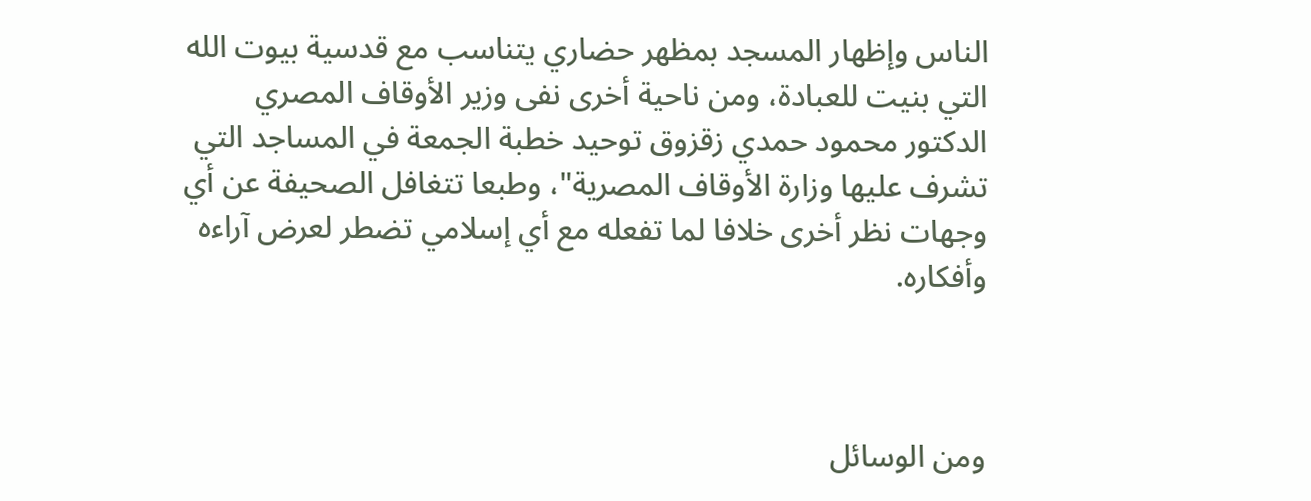الناس وإظهار المسجد بمظهر حضاري يتناسب مع قدسية بيوت الله التي بنيت للعبادة، ومن ناحية أخرى نفى وزير الأوقاف المصري الدكتور محمود حمدي زقزوق توحيد خطبة الجمعة في المساجد التي تشرف عليها وزارة الأوقاف المصرية"، وطبعا تتغافل الصحيفة عن أي وجهات نظر أخرى خلافا لما تفعله مع أي إسلامي تضطر لعرض آراءه وأفكاره.



ومن الوسائل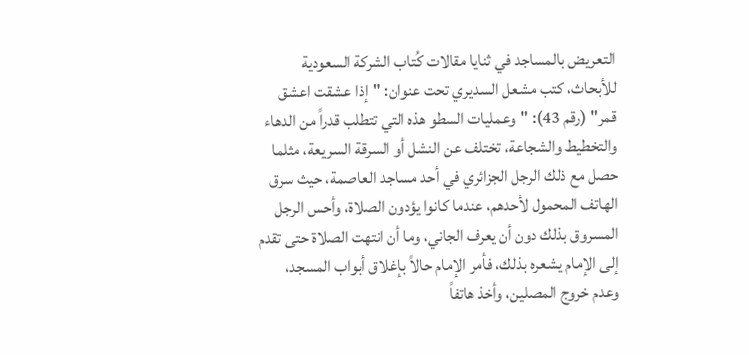التعريض بالمساجد في ثنايا مقالات كُتاب الشركة السعودية للأبحاث، كتب مشعل السديري تحت عنوان: "إذا عشقت اعشق قمر" (رقم 43): "وعمليات السطو هذه التي تتطلب قدراً من الدهاء والتخطيط والشجاعة، تختلف عن النشل أو السرقة السريعة، مثلما حصل مع ذلك الرجل الجزائري في أحد مساجد العاصمة، حيث سرق الهاتف المحمول لأحدهم، عندما كانوا يؤدون الصلاة، وأحس الرجل المسروق بذلك دون أن يعرف الجاني، وما أن انتهت الصلاة حتى تقدم إلى الإمام يشعره بذلك، فأمر الإمام حالاً بإغلاق أبواب المسجد، وعدم خروج المصلين، وأخذ هاتفاً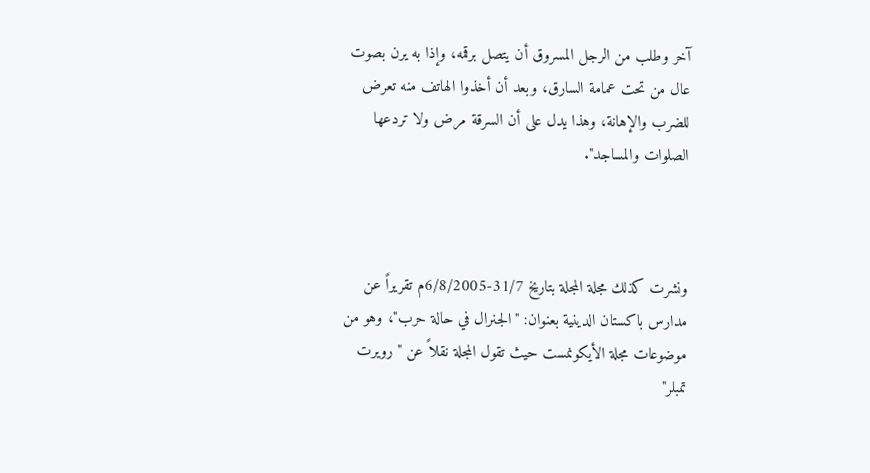آخر وطلب من الرجل المسروق أن يتصل برقمه، وإذا به يرن بصوت عال من تحت عمامة السارق، وبعد أن أخذوا الهاتف منه تعرض للضرب والإهانة، وهذا يدل على أن السرقة مرض ولا تردعها الصلوات والمساجد".



ونشرت كذلك مجلة المجلة بتاريخ 31/7-6/8/2005م تقريراً عن مدارس باكستان الدينية بعنوان: "الجنرال في حالة حرب"، وهو من موضوعات مجلة الأيكونمست حيث تقول المجلة نقلاً عن "رويرت تمبلر"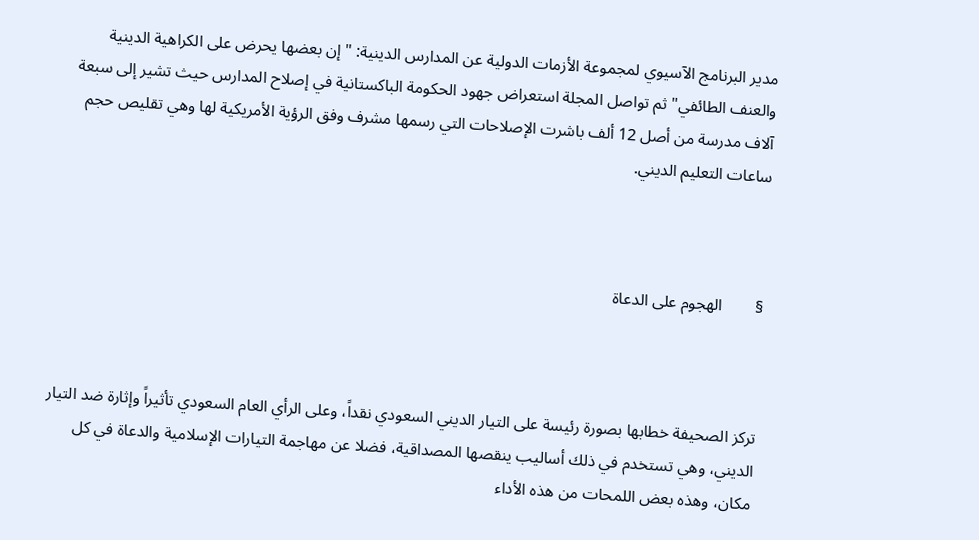مدير البرنامج الآسيوي لمجموعة الأزمات الدولية عن المدارس الدينية: "إن بعضها يحرض على الكراهية الدينية والعنف الطائفي" ثم تواصل المجلة استعراض جهود الحكومة الباكستانية في إصلاح المدارس حيث تشير إلى سبعة آلاف مدرسة من أصل 12 ألف باشرت الإصلاحات التي رسمها مشرف وفق الرؤية الأمريكية لها وهي تقليص حجم ساعات التعليم الديني.



§        الهجوم على الدعاة



تركز الصحيفة خطابها بصورة رئيسة على التيار الديني السعودي نقداً، وعلى الرأي العام السعودي تأثيراً وإثارة ضد التيار الديني، وهي تستخدم في ذلك أساليب ينقصها المصداقية، فضلا عن مهاجمة التيارات الإسلامية والدعاة في كل مكان، وهذه بعض اللمحات من هذه الأداء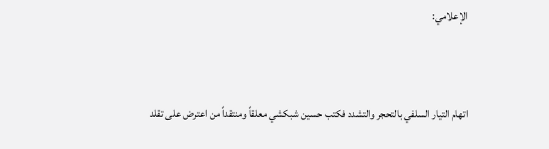الإعلامي:



اتهام التيار السلفي بالتحجر والتشدد فكتب حسين شبكشي معلقاً ومنتقداً من اعترض على تقلد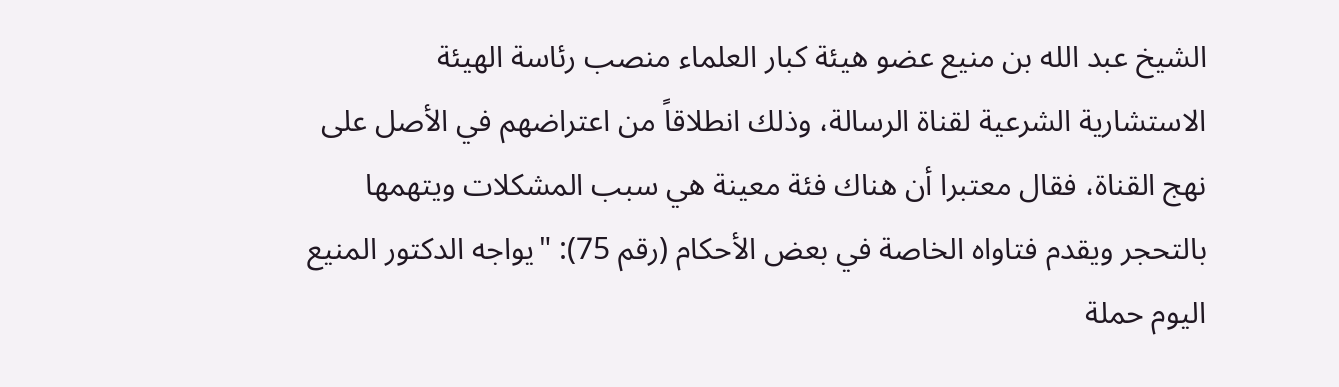الشيخ عبد الله بن منيع عضو هيئة كبار العلماء منصب رئاسة الهيئة الاستشارية الشرعية لقناة الرسالة، وذلك انطلاقاً من اعتراضهم في الأصل على نهج القناة، فقال معتبرا أن هناك فئة معينة هي سبب المشكلات ويتهمها بالتحجر ويقدم فتاواه الخاصة في بعض الأحكام (رقم 75): "يواجه الدكتور المنيع اليوم حملة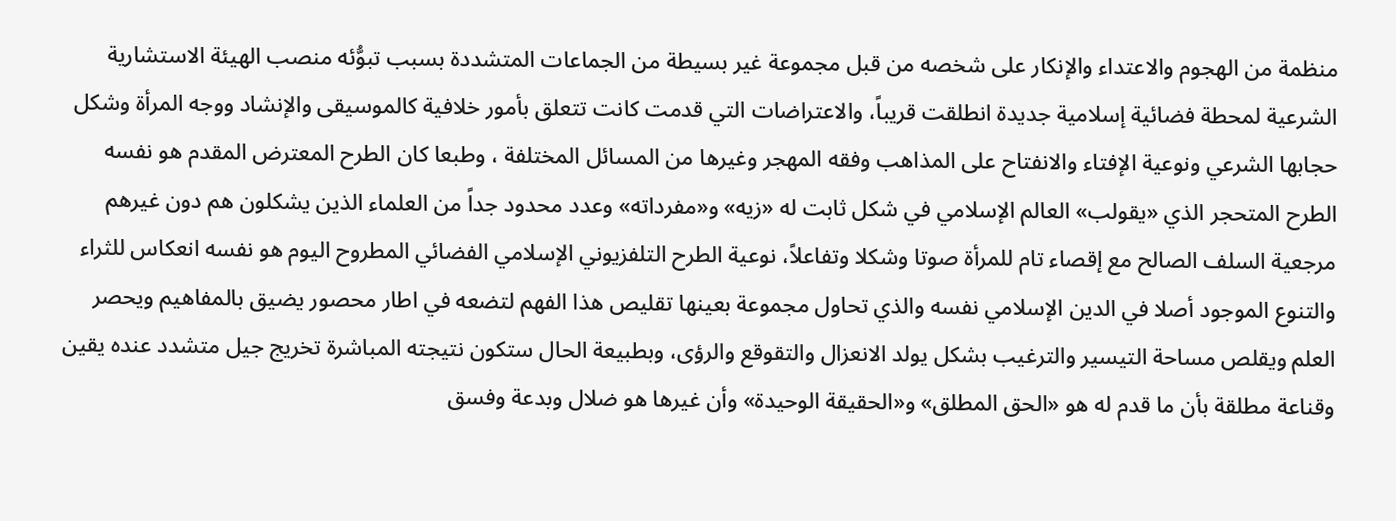منظمة من الهجوم والاعتداء والإنكار على شخصه من قبل مجموعة غير بسيطة من الجماعات المتشددة بسبب تبوُّئه منصب الهيئة الاستشارية الشرعية لمحطة فضائية إسلامية جديدة انطلقت قريباً، والاعتراضات التي قدمت كانت تتعلق بأمور خلافية كالموسيقى والإنشاد ووجه المرأة وشكل حجابها الشرعي ونوعية الإفتاء والانفتاح على المذاهب وفقه المهجر وغيرها من المسائل المختلفة ، وطبعا كان الطرح المعترض المقدم هو نفسه الطرح المتحجر الذي «يقولب» العالم الإسلامي في شكل ثابت له «زيه» و«مفرداته» وعدد محدود جداً من العلماء الذين يشكلون هم دون غيرهم مرجعية السلف الصالح مع إقصاء تام للمرأة صوتا وشكلا وتفاعلاً، نوعية الطرح التلفزيوني الإسلامي الفضائي المطروح اليوم هو نفسه انعكاس للثراء والتنوع الموجود أصلا في الدين الإسلامي نفسه والذي تحاول مجموعة بعينها تقليص هذا الفهم لتضعه في اطار محصور يضيق بالمفاهيم ويحصر العلم ويقلص مساحة التيسير والترغيب بشكل يولد الانعزال والتقوقع والرؤى، وبطبيعة الحال ستكون نتيجته المباشرة تخريج جيل متشدد عنده يقين وقناعة مطلقة بأن ما قدم له هو «الحق المطلق» و«الحقيقة الوحيدة» وأن غيرها هو ضلال وبدعة وفسق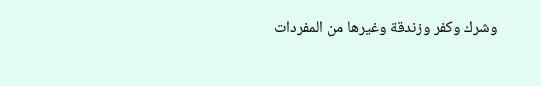وشرك وكفر وزندقة وغيرها من المفردات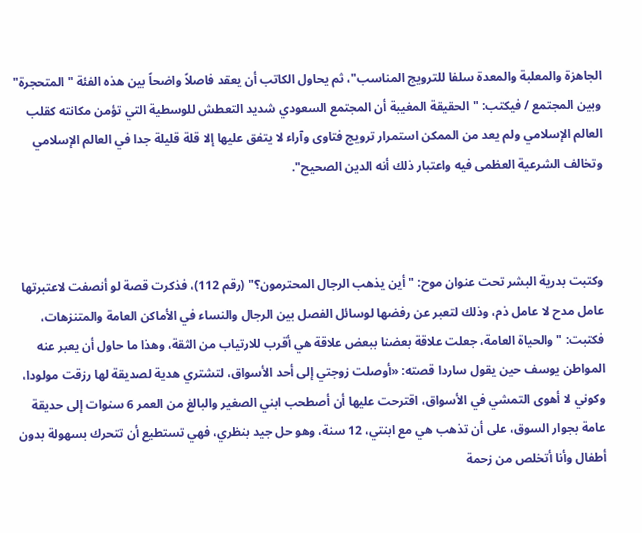الجاهزة والمعلبة والمعدة سلفا للترويج المناسب"، ثم يحاول الكاتب أن يعقد فاصلاً واضحاً بين هذه الفئة "المتحجرة" وبين المجتمع / فيكتب: "الحقيقة المغيبة أن المجتمع السعودي شديد التعطش للوسطية التي تؤمن مكانته كقلب العالم الإسلامي ولم يعد من الممكن استمرار ترويج فتاوى وآراء لا يتفق عليها إلا قلة قليلة جدا في العالم الإسلامي وتخالف الشرعية العظمى فيه واعتبار ذلك أنه الدين الصحيح".



وكتبت بدرية البشر تحت عنوان موح: "أين يذهب الرجال المحترمون؟" (رقم 112)، فذكرت قصة لو أنصفت لاعتبرتها عامل مدح لا عامل ذم، وذلك لتعبر عن رفضها لوسائل الفصل بين الرجال والنساء في الأماكن العامة والمتنزهات، فكتبت: "والحياة العامة، جعلت علاقة بعضنا ببعض علاقة هي أقرب للارتياب من الثقة، وهذا ما حاول أن يعبر عنه المواطن يوسف حين يقول ساردا قصته: «أوصلت زوجتي إلى أحد الأسواق، لتشتري هدية لصديقة لها رزقت مولودا، وكوني لا أهوى التمشي في الأسواق، اقترحت عليها أن أصطحب ابني الصغير والبالغ من العمر 6 سنوات إلى حديقة عامة بجوار السوق، على أن تذهب هي مع ابنتي، 12 سنة، وهو حل جيد بنظري، فهي تستطيع أن تتحرك بسهولة بدون أطفال وأنا أتخلص من زحمة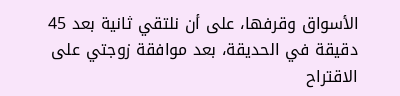الأسواق وقرفها، على أن نلتقي ثانية بعد 45 دقيقة في الحديقة، بعد موافقة زوجتي على الاقتراح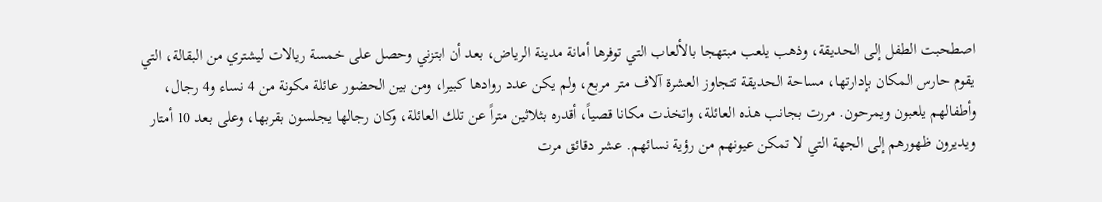اصطحبت الطفل إلى الحديقة، وذهب يلعب مبتهجا بالألعاب التي توفرها أمانة مدينة الرياض، بعد أن ابتزني وحصل على خمسة ريالات ليشتري من البقالة، التي يقوم حارس المكان بإدارتها، مساحة الحديقة تتجاوز العشرة آلاف متر مربع، ولم يكن عدد روادها كبيرا، ومن بين الحضور عائلة مكونة من 4 نساء و4 رجال، وأطفالهم يلعبون ويمرحون. مررت بجانب هذه العائلة، واتخذت مكانا قصياً، أقدره بثلاثين متراً عن تلك العائلة، وكان رجالها يجلسون بقربها، وعلى بعد 10 أمتار ويديرون ظهورهم إلى الجهة التي لا تمكن عيونهم من رؤية نسائهم. عشر دقائق مرت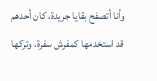وأنا أتصفح بقايا جريدة، كان أحدهم قد استخدمها كمفرش سفرة، وتركها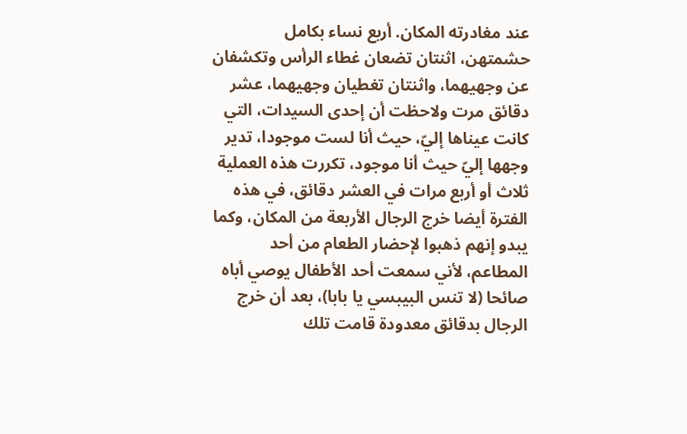عند مغادرته المكان. أربع نساء بكامل حشمتهن، اثنتان تضعان غطاء الرأس وتكشفان عن وجهيهما، واثنتان تغطيان وجهيهما، عشر دقائق مرت ولاحظت أن إحدى السيدات، التي كانت عيناها إليّ، حيث أنا لست موجودا، تدير وجهها إليّ حيث أنا موجود، تكررت هذه العملية ثلاث أو أربع مرات في العشر دقائق، في هذه الفترة أيضا خرج الرجال الأربعة من المكان، وكما يبدو إنهم ذهبوا لإحضار الطعام من أحد المطاعم، لأني سمعت أحد الأطفال يوصي أباه صائحا (لا تنس البيبسي يا بابا)، بعد أن خرج الرجال بدقائق معدودة قامت تلك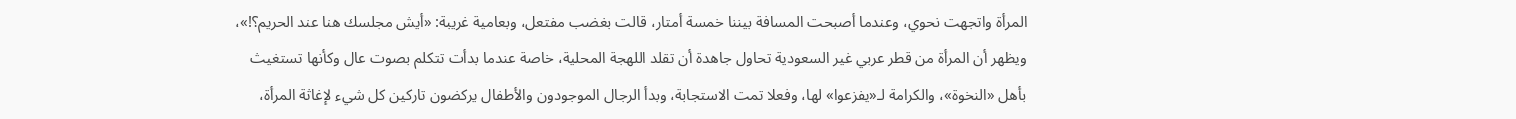المرأة واتجهت نحوي، وعندما أصبحت المسافة بيننا خمسة أمتار، قالت بغضب مفتعل، وبعامية غريبة: «أيش مجلسك هنا عند الحريم؟!»، ويظهر أن المرأة من قطر عربي غير السعودية تحاول جاهدة أن تقلد اللهجة المحلية، خاصة عندما بدأت تتكلم بصوت عال وكأنها تستغيث بأهل «النخوة»، والكرامة لـ«يفزعوا» لها، وفعلا تمت الاستجابة، وبدأ الرجال الموجودون والأطفال يركضون تاركين كل شيء لإغاثة المرأة،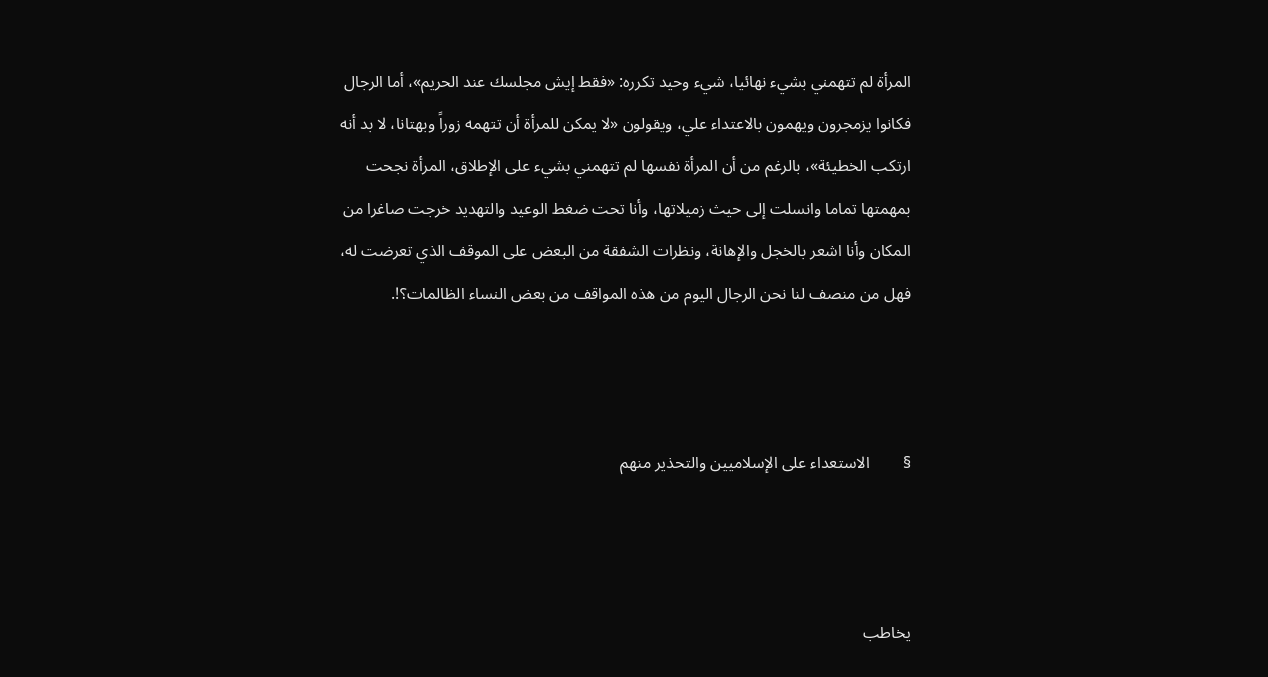المرأة لم تتهمني بشيء نهائيا، شيء وحيد تكرره: «فقط إيش مجلسك عند الحريم»، أما الرجال فكانوا يزمجرون ويهمون بالاعتداء علي، ويقولون «لا يمكن للمرأة أن تتهمه زوراً وبهتانا، لا بد أنه ارتكب الخطيئة»، بالرغم من أن المرأة نفسها لم تتهمني بشيء على الإطلاق، المرأة نجحت بمهمتها تماما وانسلت إلى حيث زميلاتها، وأنا تحت ضغط الوعيد والتهديد خرجت صاغرا من المكان وأنا اشعر بالخجل والإهانة، ونظرات الشفقة من البعض على الموقف الذي تعرضت له، فهل من منصف لنا نحن الرجال اليوم من هذه المواقف من بعض النساء الظالمات؟!.



§        الاستعداء على الإسلاميين والتحذير منهم



يخاطب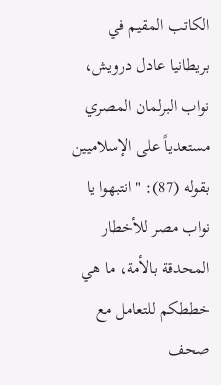الكاتب المقيم في بريطانيا عادل درويش، نواب البرلمان المصري مستعدياً على الإسلاميين بقوله (87): "انتبهوا يا نواب مصر للأخطار المحدقة بالأمة، ما هي خططكم للتعامل مع صحف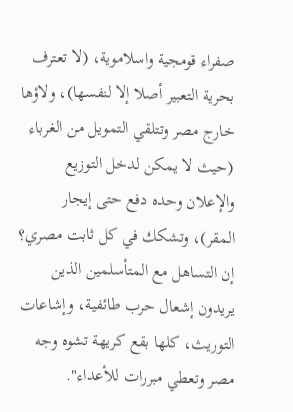صفراء قومجية واسلاموية، (لا تعترف بحرية التعبير أصلا إلا لنفسها)، ولاؤها خارج مصر وتتلقي التمويل من الغرباء (حيث لا يمكن لدخل التوزيع والإعلان وحده دفع حتى إيجار المقر)، وتشكك في كل ثابت مصري؟ إن التساهل مع المتأسلمين الذين يريدون إشعال حرب طائفية، وإشاعات التوريث، كلها بقع كريهة تشوه وجه مصر وتعطي مبررات للأعداء".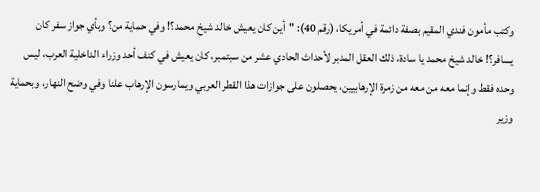وكتب مأمون فندي المقيم بصفة دائمة في أمريكا، (رقم 40): "أين كان يعيش خالد شيخ محمد؟! وفي حماية من؟ وبأي جواز سفر كان يسافر؟! خالد شيخ محمد يا سادة، ذلك العقل المدبر لأحداث الحادي عشر من سبتمبر، كان يعيش في كنف أحد وزراء الداخلية العرب، ليس وحده فقط وإنما معه من معه من زمرة الإرهابيين، يحصلون على جوازات هذا القطر العربي ويمارسون الإرهاب علنا وفي وضح النهار، وبحماية وزير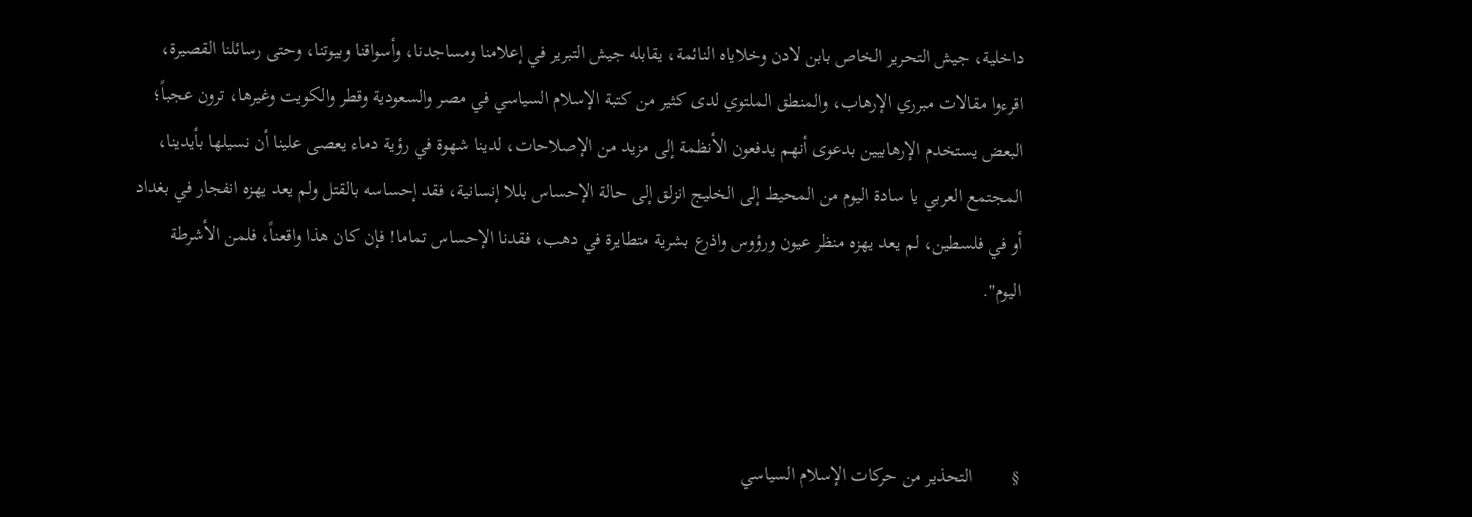داخلية، جيش التحرير الخاص بابن لادن وخلاياه النائمة، يقابله جيش التبرير في إعلامنا ومساجدنا، وأسواقنا وبيوتنا، وحتى رسائلنا القصيرة، اقرءوا مقالات مبرري الإرهاب، والمنطق الملتوي لدى كثير من كتبة الإسلام السياسي في مصر والسعودية وقطر والكويت وغيرها، ترون عجباً؛ البعض يستخدم الإرهابيين بدعوى أنهم يدفعون الأنظمة إلى مزيد من الإصلاحات، لدينا شهوة في رؤية دماء يعصى علينا أن نسيلها بأيدينا، المجتمع العربي يا سادة اليوم من المحيط إلى الخليج انزلق إلى حالة الإحساس بللا إنسانية، فقد إحساسه بالقتل ولم يعد يهزه انفجار في بغداد أو في فلسطين، لم يعد يهزه منظر عيون ورؤوس واذرع بشرية متطايرة في دهب، فقدنا الإحساس تماما! فإن كان هذا واقعناً، فلمن الأشرطة اليوم".



§        التحذير من حركات الإسلام السياسي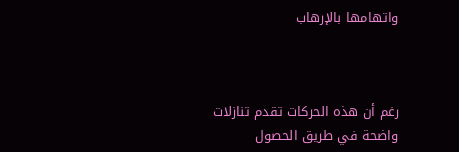واتهامها بالإرهاب



رغم أن هذه الحركات تقدم تنازلات واضحة في طريق الحصول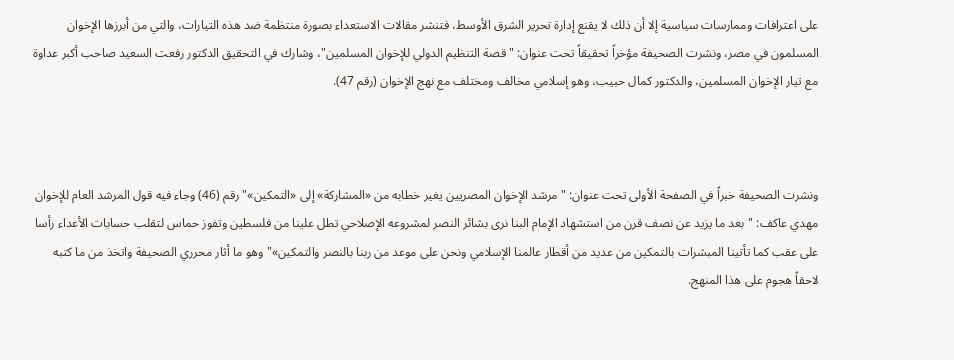على اعترافات وممارسات سياسية إلا أن ذلك لا يقنع إدارة تحرير الشرق الأوسط، فتنشر مقالات الاستعداء بصورة منتظمة ضد هذه التيارات، والتي من أبرزها الإخوان المسلمون في مصر، ونشرت الصحيفة مؤخراً تحقيقاً تحت عنوان: "قصة التنظيم الدولي للإخوان المسلمين"، وشارك في التحقيق الدكتور رفعت السعيد صاحب أكبر عداوة مع تيار الإخوان المسلمين، والدكتور كمال حبيب، وهو إسلامي مخالف ومختلف مع نهج الإخوان (رقم 47).



ونشرت الصحيفة خبراً في الصفحة الأولى تحت عنوان: "مرشد الإخوان المصريين يغير خطابه من «المشاركة» إلى «التمكين»" رقم (46) وجاء فيه قول المرشد العام للإخوان مهدي عاكف: "بعد ما يزيد عن نصف قرن من استشهاد الإمام البنا نرى بشائر النصر لمشروعه الإصلاحي تطل علينا من فلسطين وتفوز حماس لتقلب حسابات الأعداء رأسا على عقب كما تأتينا المبشرات بالتمكين من عديد من أقطار عالمنا الإسلامي ونحن على موعد من ربنا بالنصر والتمكين»" وهو ما أثار محرري الصحيفة واتخذ من ما كتبه لاحقاً هجوم على هذا المنهج.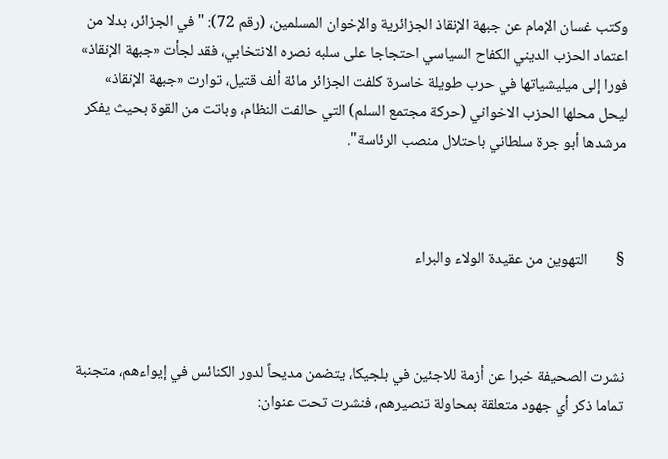وكتب غسان الإمام عن جبهة الإنقاذ الجزائرية والإخوان المسلمين، (رقم 72): "في الجزائر، بدلا من اعتماد الحزب الديني الكفاح السياسي احتجاجا على سلبه نصره الانتخابي، فقد لجأت «جبهة الإنقاذ» فورا إلى ميليشياتها في حرب طويلة خاسرة كلفت الجزائر مائة ألف قتيل، توارت «جبهة الإنقاذ» ليحل محلها الحزب الاخواني (حركة مجتمع السلم) التي حالفت النظام، وباتت من القوة بحيث يفكر مرشدها أبو جرة سلطاني باحتلال منصب الرئاسة".



§        التهوين من عقيدة الولاء والبراء



نشرت الصحيفة خبرا عن أزمة للاجئين في بلجيكا، يتضمن مديحاً لدور الكنائس في إيواءهم، متجنبة تماما ذكر أي جهود متعلقة بمحاولة تنصيرهم، فنشرت تحت عنوان: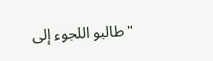"طالبو اللجوء إلى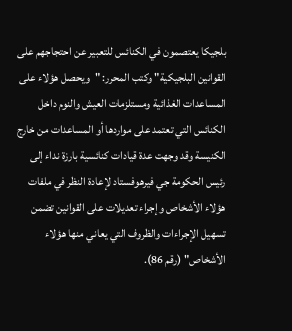بلجيكا يعتصمون في الكنائس للتعبير عن احتجاجهم على القوانين البلجيكية" وكتب المحرر: "ويحصل هؤلاء على المساعدات الغذائية ومستلزمات العيش والنوم داخل الكنائس التي تعتمد على مواردها أو المساعدات من خارج الكنيسة وقد وجهت عدة قيادات كنائسية بارزة نداء إلى رئيس الحكومة جي فيرهوفستاد لإعادة النظر في ملفات هؤلاء الأشخاص وإجراء تعديلات على القوانين تضمن تسهيل الإجراءات والظروف التي يعاني منها هؤلاء الأشخاص" (رقم 86).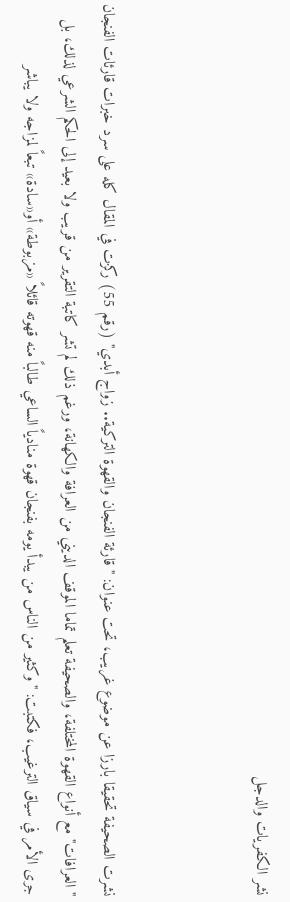نشر الكفريات والدجل



نشرت الصحيفة تحقيقا بارزا عن موضوع غريب، تحت عنوان: "قارئة الفنجان والقهوة التركية.. زواج أبدي" (رقم 55) ركزت في المقال كله على سرد خبرات قارئات الفنجان "العرافات" مع أنواع القهوة المختلفة، والصحيفة تعلم تماما الموقف الديني من العرافة والكهانة، ورغم ذلك لم تشر كاتبة التقرير من قريب ولا بعيد إلى الحكم الشرعي لذلك، بل جرى الأمر في سياق الترغيب، فكتبت: "وكثير من الناس من يبدأ يومه بفنجان قهوة منادياً الساعي طالباً منه قهوته قائلاً «مزبوطة» أو«سادة» تبعاً لمزاجه ولا يباشر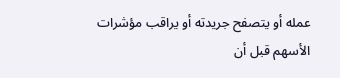عمله أو يتصفح جريدته أو يراقب مؤشرات الأسهم قبل أن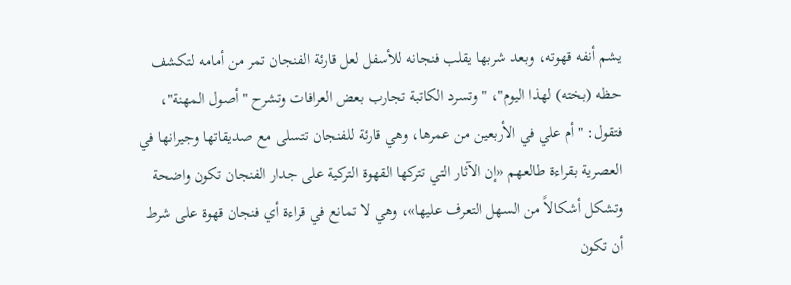يشم أنفه قهوته، وبعد شربها يقلب فنجانه للأسفل لعل قارئة الفنجان تمر من أمامه لتكشف حظه (بخته) لهذا اليوم"، "وتسرد الكاتبة تجارب بعض العرافات وتشرح "أصول المهنة"، فتقول: "أم علي في الأربعين من عمرها، وهي قارئة للفنجان تتسلى مع صديقاتها وجيرانها في العصرية بقراءة طالعهم «إن الآثار التي تتركها القهوة التركية على جدار الفنجان تكون واضحة وتشكل أشكالاً من السهل التعرف عليها»، وهي لا تمانع في قراءة أي فنجان قهوة على شرط أن تكون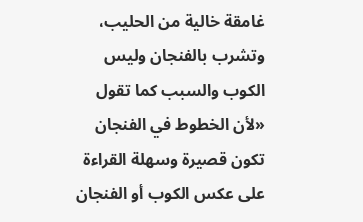غامقة خالية من الحليب، وتشرب بالفنجان وليس الكوب والسبب كما تقول «لأن الخطوط في الفنجان تكون قصيرة وسهلة القراءة على عكس الكوب أو الفنجان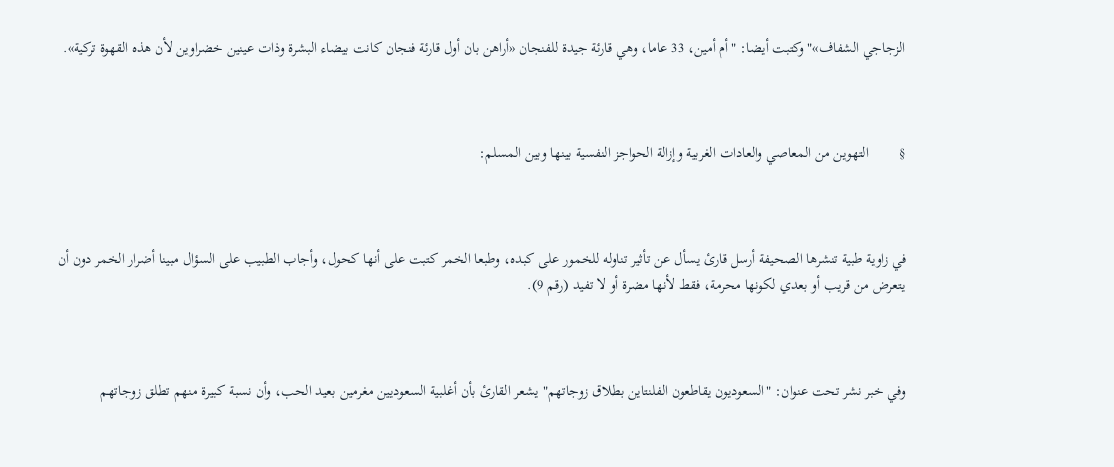الزجاجي الشفاف»" وكتبت أيضا: "أم أمين، 33 عاما، وهي قارئة جيدة للفنجان «أراهن بان أول قارئة فنجان كانت بيضاء البشرة وذات عينين خضراوين لأن هذه القهوة تركية».



§        التهوين من المعاصي والعادات الغربية وإزالة الحواجز النفسية بينها وبين المسلم:



في زاوية طبية تنشرها الصحيفة أرسل قارئ يسأل عن تأثير تناوله للخمور على كبده، وطبعا الخمر كتبت على أنها كحول، وأجاب الطبيب على السؤال مبينا أضرار الخمر دون أن يتعرض من قريب أو بعدي لكونها محرمة، فقط لأنها مضرة أو لا تفيد (رقم 9).



وفي خبر نشر تحت عنوان: "السعوديون يقاطعون الفلنتاين بطلاق زوجاتهم" يشعر القارئ بأن أغلبية السعوديين مغرمين بعيد الحب، وأن نسبة كبيرة منهم تطلق زوجاتهم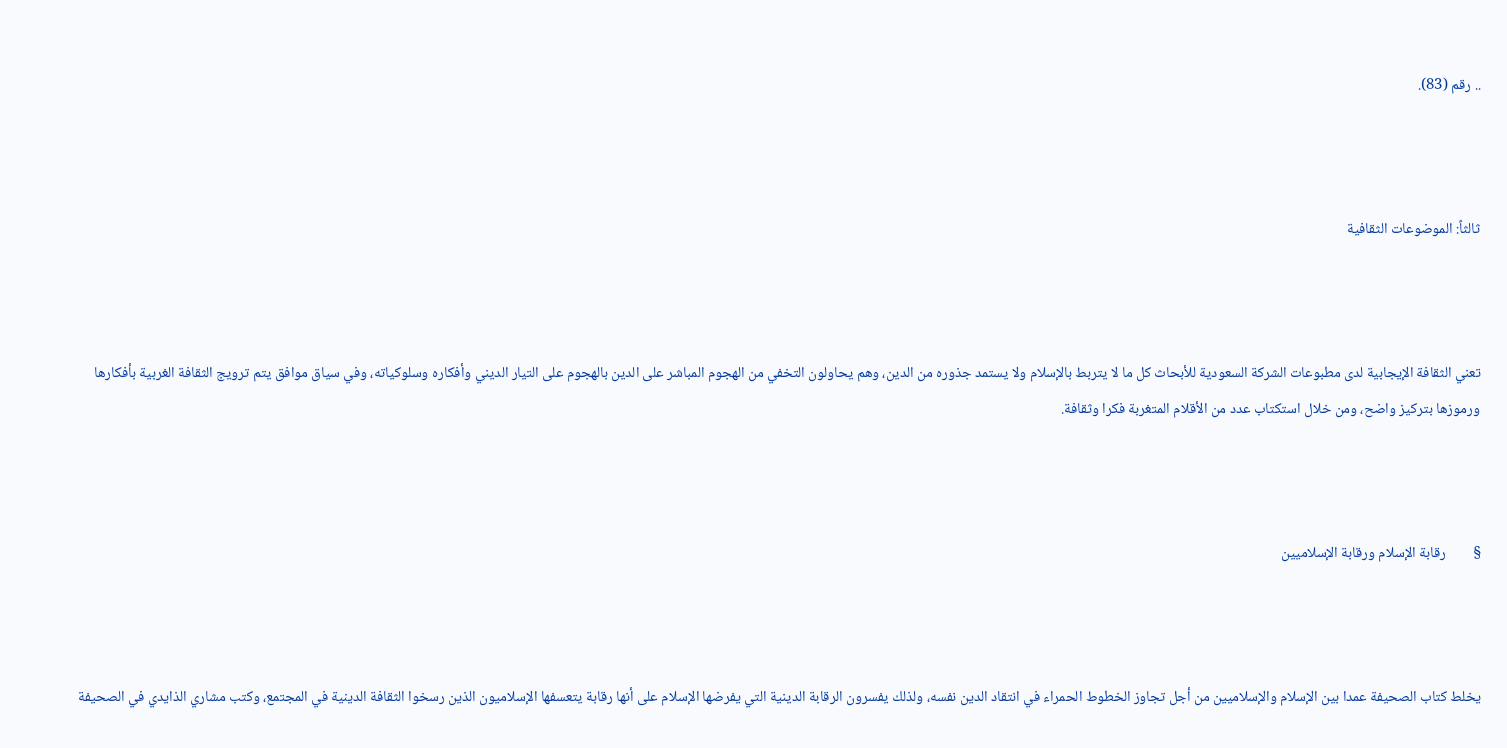.. رقم (83).



ثالثاً: الموضوعات الثقافية



تعني الثقافة الإيجابية لدى مطبوعات الشركة السعودية للأبحاث كل ما لا يتربط بالإسلام ولا يستمد جذوره من الدين، وهم يحاولون التخفي من الهجوم المباشر على الدين بالهجوم على التيار الديني وأفكاره وسلوكياته، وفي سياق موافق يتم ترويج الثقافة الغربية بأفكارها ورموزها بتركيز واضح، ومن خلال استكتاب عدد من الأقلام المتغربة فكرا وثقافة.



§        رقابة الإسلام ورقابة الإسلاميين



يخلط كتاب الصحيفة عمدا بين الإسلام والإسلاميين من أجل تجاوز الخطوط الحمراء في انتقاد الدين نفسه، ولذلك يفسرون الرقابة الدينية التي يفرضها الإسلام على أنها رقابة يتعسفها الإسلاميون الذين رسخوا الثقافة الدينية في المجتمع، وكتب مشاري الذايدي في الصحيفة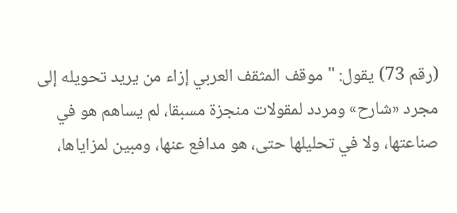(رقم 73) يقول: "موقف المثقف العربي إزاء من يريد تحويله إلى مجرد «شارح» ومردد لمقولات منجزة مسبقا، لم يساهم هو في صناعتها، ولا في تحليلها حتى، هو مدافع عنها، ومبين لمزاياها،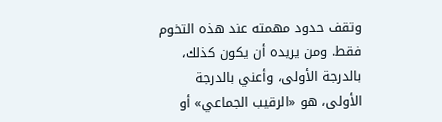وتقف حدود مهمته عند هذه التخوم فقط. ومن يريده أن يكون كذلك، بالدرجة الأولى، وأعني بالدرجة الأولى، هو «الرقيب الجماعي» أو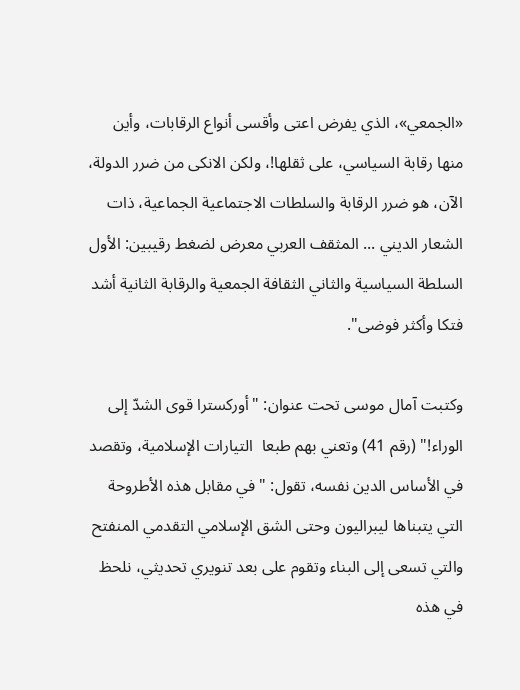«الجمعي»، الذي يفرض اعتى وأقسى أنواع الرقابات، وأين منها رقابة السياسي، على ثقلها!، ولكن الانكى من ضرر الدولة، الآن، هو ضرر الرقابة والسلطات الاجتماعية الجماعية، ذات الشعار الديني ... المثقف العربي معرض لضغط رقيبين: الأول السلطة السياسية والثاني الثقافة الجمعية والرقابة الثانية أشد فتكا وأكثر فوضى".

وكتبت آمال موسى تحت عنوان: "أوركسترا قوى الشدّ إلى الوراء!" (رقم 41) وتعني بهم طبعا  التيارات الإسلامية، وتقصد في الأساس الدين نفسه، تقول: "في مقابل هذه الأطروحة التي يتبناها ليبراليون وحتى الشق الإسلامي التقدمي المنفتح والتي تسعى إلى البناء وتقوم على بعد تنويري تحديثي، نلحظ في هذه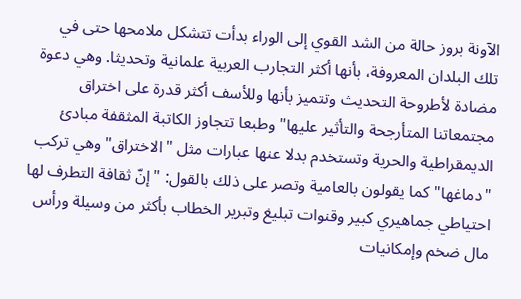الآونة بروز حالة من الشد القوي إلى الوراء بدأت تتشكل ملامحها حتى في تلك البلدان المعروفة، بأنها أكثر التجارب العربية علمانية وتحديثا. وهي دعوة مضادة لأطروحة التحديث وتتميز بأنها وللأسف أكثر قدرة على اختراق مجتمعاتنا المتأرجحة والتأثير عليها" وطبعا تتجاوز الكاتبة المثقفة مبادئ الديمقراطية والحرية وتستخدم بدلا عنها عبارات مثل "الاختراق" وهي تركب "دماغها" كما يقولون بالعامية وتصر على ذلك بالقول: "إنّ ثقافة التطرف لها احتياطي جماهيري كبير وقنوات تبليغ وتبرير الخطاب بأكثر من وسيلة ورأس مال ضخم وإمكانيات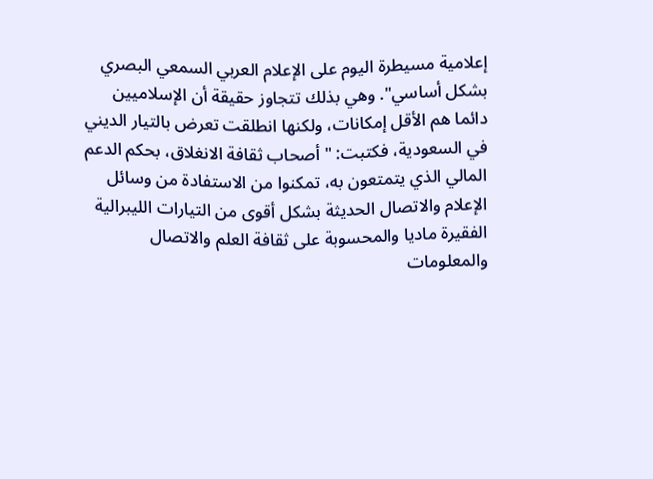إعلامية مسيطرة اليوم على الإعلام العربي السمعي البصري بشكل أساسي". وهي بذلك تتجاوز حقيقة أن الإسلاميين دائما هم الأقل إمكانات، ولكنها انطلقت تعرض بالتيار الديني في السعودية، فكتبت: " أصحاب ثقافة الانغلاق، بحكم الدعم المالي الذي يتمتعون به، تمكنوا من الاستفادة من وسائل الإعلام والاتصال الحديثة بشكل أقوى من التيارات الليبرالية الفقيرة ماديا والمحسوبة على ثقافة العلم والاتصال والمعلومات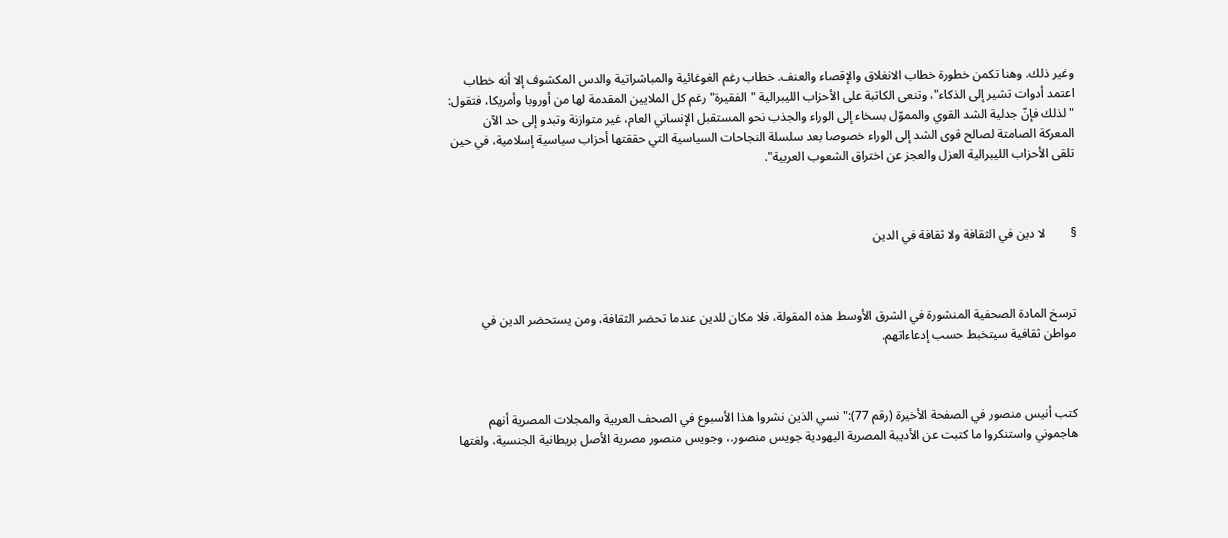وغير ذلك. وهنا تكمن خطورة خطاب الانغلاق والإقصاء والعنف. خطاب رغم الغوغائية والمباشراتية والدس المكشوف إلا أنه خطاب اعتمد أدوات تشير إلى الذكاء"، وتنعى الكاتبة على الأحزاب الليبرالية "الفقيرة" رغم كل الملايين المقدمة لها من أوروبا وأمريكا، فتقول: "لذلك فإنّ جدلية الشد القوي والمموّل بسخاء إلى الوراء والجذب نحو المستقبل الإنساني العام، غير متوازنة وتبدو إلى حد الآن المعركة الصامتة لصالح قوى الشد إلى الوراء خصوصا بعد سلسلة النجاحات السياسية التي حققتها أحزاب سياسية إسلامية، في حين تلقى الأحزاب الليبرالية العزل والعجز عن اختراق الشعوب العربية".



§        لا دين في الثقافة ولا ثقافة في الدين



ترسخ المادة الصحفية المنشورة في الشرق الأوسط هذه المقولة، فلا مكان للدين عندما تحضر الثقافة، ومن يستحضر الدين في مواطن ثقافية سيتخبط حسب إدعاءاتهم.



كتب أنيس منصور في الصفحة الأخيرة (رقم 77):" نسي الذين نشروا هذا الأسبوع في الصحف العربية والمجلات المصرية أنهم هاجموني واستنكروا ما كتبت عن الأديبة المصرية اليهودية جويس منصور.، وجويس منصور مصرية الأصل بريطانية الجنسية، ولغتها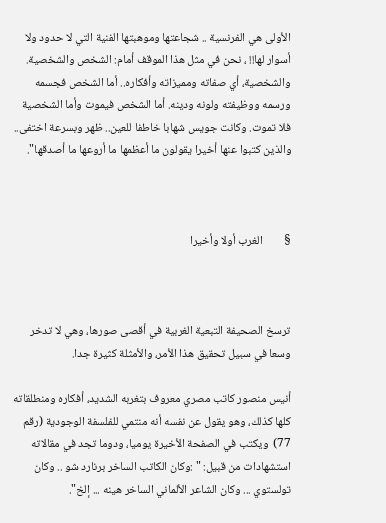الأولى هي الفرنسية .. شجاعتها وموهبتها الفنية التي لا حدود ولا أسوار لها!! ، نحن في مثل هذا الموقف أمام: الشخص والشخصية. والشخصية، أي صفاته ومميزاته وأفكاره.. أما الشخص فجسمه ورسمه ووظيفته ولونه ودينه. أما الشخص فيموت وأما الشخصية فلا تموت. وكانت جويس شهابا خاطفا للعين.. ظهر وبسرعة اختفى.. والذين كتبوا عنها أخيرا يقولون ما أعظمها ما أروعها ما أصدقها".



§        الغرب أولا وأخيرا



ترسخ الصحيفة التبعية الغربية في أقصى صورها، وهي لا تدخر وسعا في سبيل تحقيق هذا الأمر، والأمثلة كثيرة جدا.

أنيس منصور كاتب مصري معروف بتغربه الشديد، أفكاره ومنطلقاته كلها كذلك، وهو يقول عن نفسه أنه منتمي للفلسفة الوجودية (رقم 77)  ويكتب في الصفحة الأخيرة يوميا، ودوما تجد في مقالاته استشهادات من قبيل: " :وكان الكاتب الساخر برنارد شو .. وكان تولستوي ... وكان الشاعر الألماني الساخر هينه ... إلخ".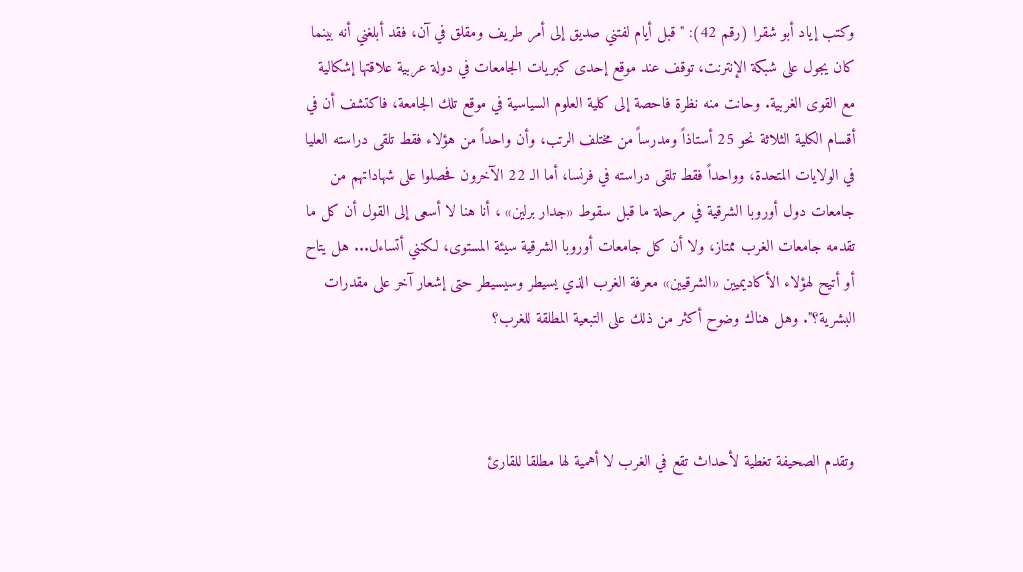وكتب إياد أبو شقرا (رقم 42): "قبل أيام لفتني صديق إلى أمر طريف ومقلق في آن، فقد أبلغني أنه بينما كان يجول على شبكة الإنترنت، توقف عند موقع إحدى كبريات الجامعات في دولة عربية علاقتها إشكالية مع القوى الغربية. وحانت منه نظرة فاحصة إلى كلية العلوم السياسية في موقع تلك الجامعة، فاكتشف أن في أقسام الكلية الثلاثة نحو 25 أستاذاً ومدرساً من مختلف الرتب، وأن واحداً من هؤلاء فقط تلقى دراسته العليا في الولايات المتحدة، وواحداً فقط تلقى دراسته في فرنسا، أما الـ 22 الآخرون فحصلوا على شهاداتهم من جامعات دول أوروبا الشرقية في مرحلة ما قبل سقوط «جدار برلين» ، أنا هنا لا أسعى إلى القول أن كل ما تقدمه جامعات الغرب ممتاز، ولا أن كل جامعات أوروبا الشرقية سيئة المستوى، لكنني أتساءل... هل يتاح أو أتيح لهؤلاء الأكاديميين «الشرقيين» معرفة الغرب الذي يسيطر وسيسيطر حتى إشعار آخر على مقدرات البشرية؟". وهل هناك وضوح أكثر من ذلك على التبعية المطلقة للغرب؟



وتقدم الصحيفة تغطية لأحداث تقع في الغرب لا أهمية لها مطلقا للقارئ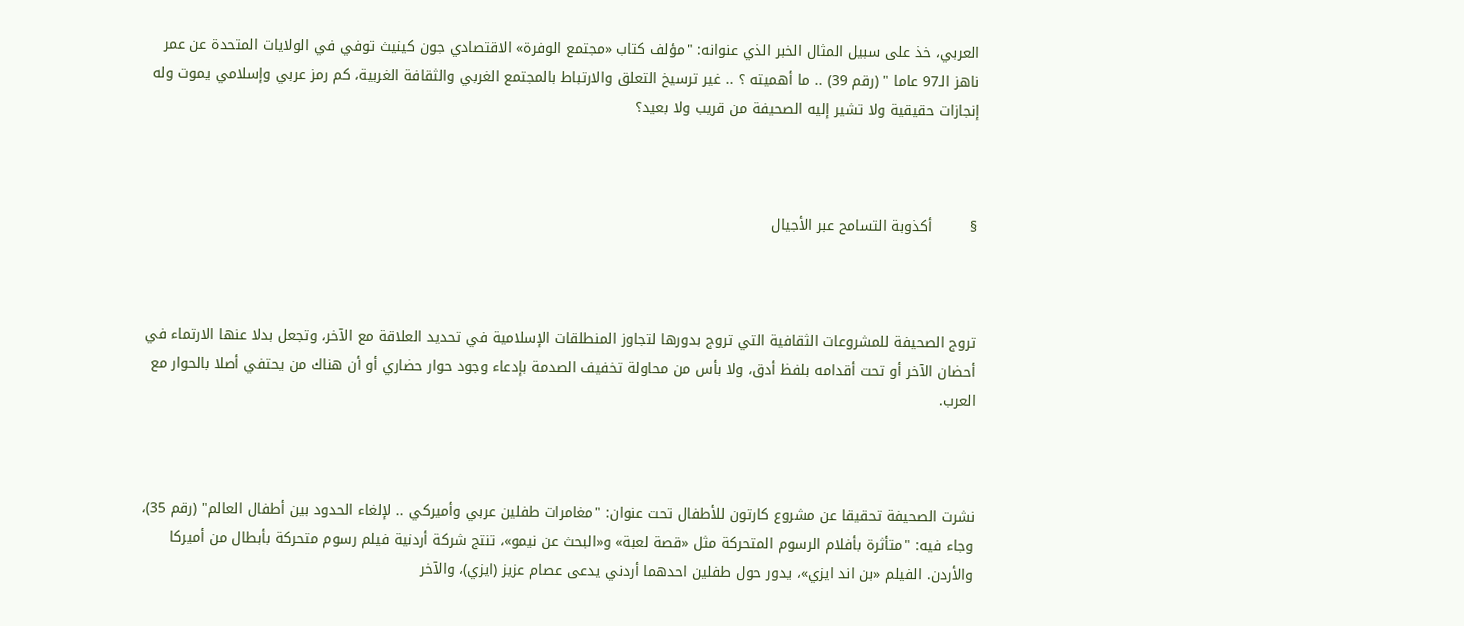العربي، خذ على سبيل المثال الخبر الذي عنوانه: "مؤلف كتاب «مجتمع الوفرة» الاقتصادي جون كينيث توفي في الولايات المتحدة عن عمر ناهز الـ97 عاما " (رقم 39) .. ما أهميته ؟ .. غير ترسيخ التعلق والارتباط بالمجتمع الغربي والثقافة الغربية، كم رمز عربي وإسلامي يموت وله إنجازات حقيقية ولا تشير إليه الصحيفة من قريب ولا بعيد؟



§        أكذوبة التسامح عبر الأجيال



تروج الصحيفة للمشروعات الثقافية التي تروج بدورها لتجاوز المنطلقات الإسلامية في تحديد العلاقة مع الآخر، وتجعل بدلا عنها الارتماء في أحضان الآخر أو تحت أقدامه بلفظ أدق، ولا بأس من محاولة تخفيف الصدمة بإدعاء وجود حوار حضاري أو أن هناك من يحتفي أصلا بالحوار مع العرب.



نشرت الصحيفة تحقيقا عن مشروع كارتون للأطفال تحت عنوان: "مغامرات طفلين عربي وأميركي .. لإلغاء الحدود بين أطفال العالم" (رقم 35)، وجاء فيه: "متأثرة بأفلام الرسوم المتحركة مثل «قصة لعبة» و«البحث عن نيمو»، تنتج شركة أردنية فيلم رسوم متحركة بأبطال من أميركا والأردن. الفيلم «بن اند ايزي»، يدور حول طفلين احدهما أردني يدعى عصام عزيز (ايزي)، والآخر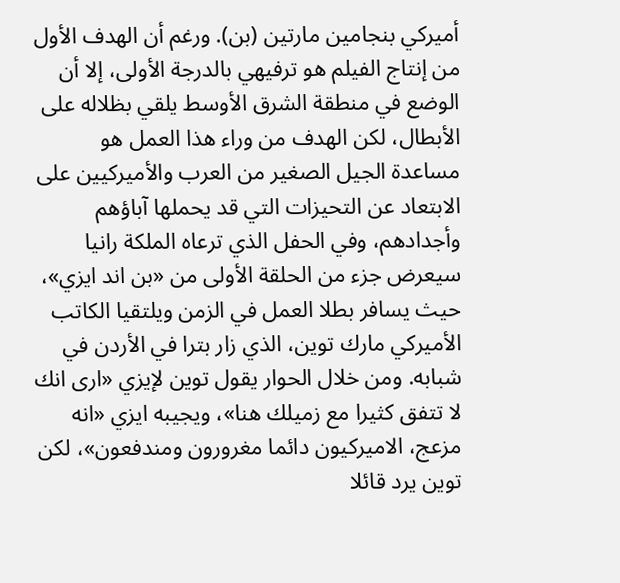أميركي بنجامين مارتين (بن). ورغم أن الهدف الأول من إنتاج الفيلم هو ترفيهي بالدرجة الأولى، إلا أن الوضع في منطقة الشرق الأوسط يلقي بظلاله على الأبطال، لكن الهدف من وراء هذا العمل هو مساعدة الجيل الصغير من العرب والأميركيين على الابتعاد عن التحيزات التي قد يحملها آباؤهم وأجدادهم، وفي الحفل الذي ترعاه الملكة رانيا سيعرض جزء من الحلقة الأولى من «بن اند ايزي»، حيث يسافر بطلا العمل في الزمن ويلتقيا الكاتب الأميركي مارك توين، الذي زار بترا في الأردن في شبابه. ومن خلال الحوار يقول توين لإيزي «ارى انك لا تتفق كثيرا مع زميلك هنا»، ويجيبه ايزي «انه مزعج، الاميركيون دائما مغرورون ومندفعون»، لكن توين يرد قائلا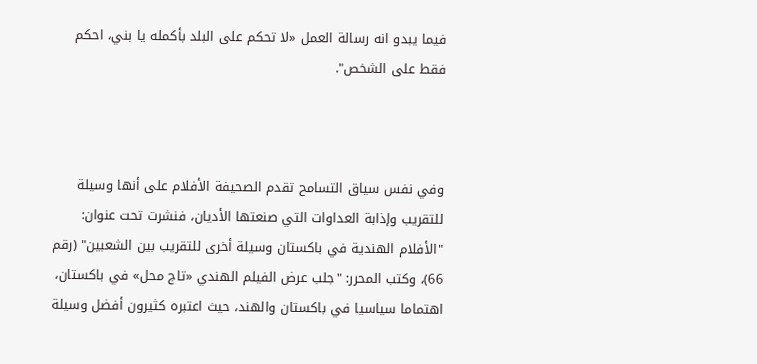فيما يبدو انه رسالة العمل «لا تحكم على البلد بأكمله يا بني، احكم فقط على الشخص".



وفي نفس سياق التسامح تقدم الصحيفة الأفلام على أنها وسيلة للتقريب وإذابة العداوات التي صنعتها الأديان، فنشرت تحت عنوان: "الأفلام الهندية في باكستان وسيلة أخرى للتقريب بين الشعبين" (رقم 66)، وكتب المحرر: "جلب عرض الفيلم الهندي «تاج محل» في باكستان، اهتماما سياسيا في باكستان والهند، حيث اعتبره كثيرون أفضل وسيلة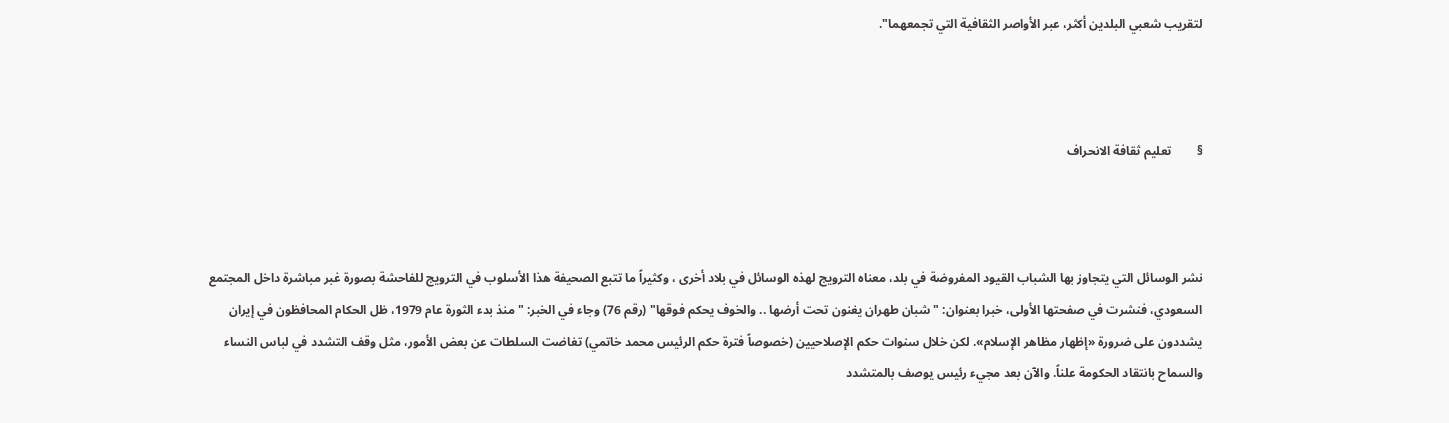لتقريب شعبي البلدين أكثر، عبر الأواصر الثقافية التي تجمعهما".



§        تعليم ثقافة الانحراف



نشر الوسائل التي يتجاوز بها الشباب القيود المفروضة في بلد، معناه الترويج لهذه الوسائل في بلاد أخرى ، وكثيراً ما تتبع الصحيفة هذا الأسلوب في الترويج للفاحشة بصورة غبر مباشرة داخل المجتمع السعودي، فنشرت في صفحتها الأولى، خبرا بعنوان: "شبان طهران يغنون تحت أرضها .. والخوف يحكم فوقها" (رقم 76) وجاء في الخبر: "منذ بدء الثورة عام 1979، ظل الحكام المحافظون في إيران يشددون على ضرورة «إظهار مظاهر الإسلام». لكن خلال سنوات حكم الإصلاحيين (خصوصاً فترة حكم الرئيس محمد خاتمي) تغاضت السلطات عن بعض الأمور، مثل وقف التشدد في لباس النساء والسماح بانتقاد الحكومة علناً. والآن بعد مجيء رئيس يوصف بالمتشدد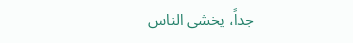جداً، يخشى الناس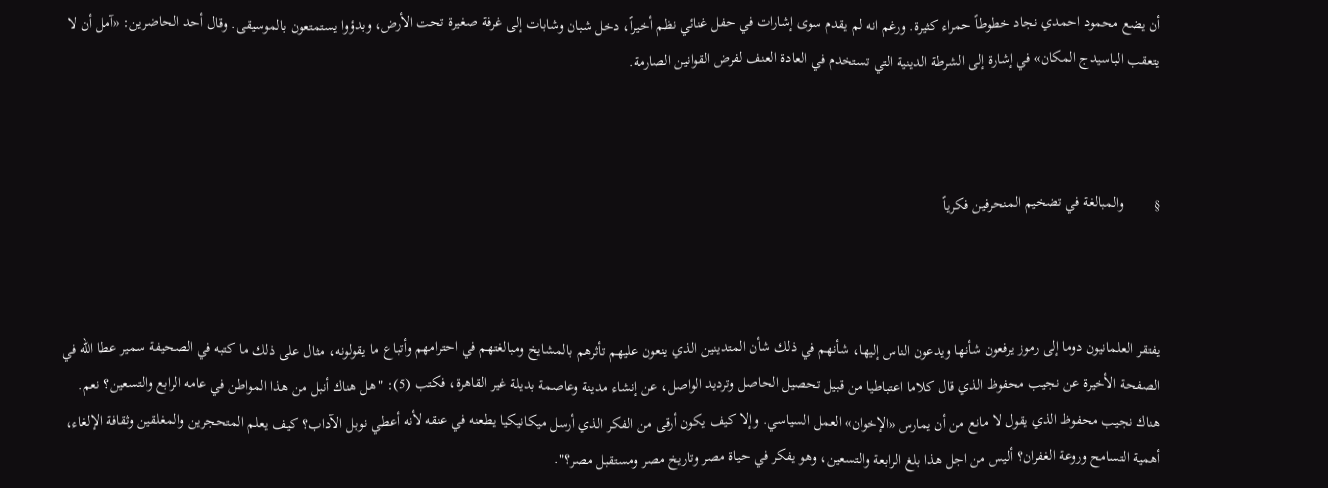أن يضع محمود احمدي نجاد خطوطاً حمراء كثيرة. ورغم انه لم يقدم سوى إشارات في حفل غنائي نظم أخيراً، دخل شبان وشابات إلى غرفة صغيرة تحت الأرض، وبدؤوا يستمتعون بالموسيقى. وقال أحد الحاضرين: «آمل أن لا يتعقب الباسيدج المكان» في إشارة إلى الشرطة الدينية التي تستخدم في العادة العنف لفرض القوانين الصارمة.



§        والمبالغة في تضخيم المنحرفين فكرياً



يفتقر العلمانيون دوما إلى رموز يرفعون شأنها ويدعون الناس إليها، شأنهم في ذلك شأن المتدينين الذي ينعون عليهم تأثرهم بالمشايخ ومبالغتهم في احترامهم وأتباع ما يقولونه، مثال على ذلك ما كتبه في الصحيفة سمير عطا الله في الصفحة الأخيرة عن نجيب محفوظ الذي قال كلاما اعتباطيا من قبيل تحصيل الحاصل وترديد الواصل، عن إنشاء مدينة وعاصمة بديلة غير القاهرة، فكتب (5): "هل هناك أنبل من هذا المواطن في عامه الرابع والتسعين؟ نعم. هناك نجيب محفوظ الذي يقول لا مانع من أن يمارس «الإخوان» العمل السياسي. وإلا كيف يكون أرقى من الفكر الذي أرسل ميكانيكيا يطعنه في عنقه لأنه أعطي نوبل الآداب؟ كيف يعلم المتحجرين والمغلقين وثقافة الإلغاء، أهمية التسامح وروعة الغفران؟ أليس من اجل هذا بلغ الرابعة والتسعين، وهو يفكر في حياة مصر وتاريخ مصر ومستقبل مصر؟".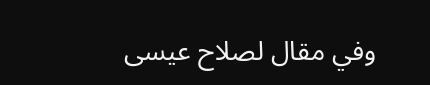وفي مقال لصلاح عيسى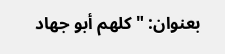بعنوان: "كلهم أبو جهاد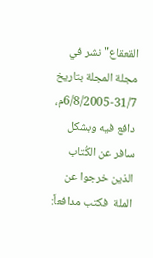القعقاع" نشر في مجلة المجلة بتاريخ 31/7-6/8/2005م، دافع فيه وبشكل سافر عن الكُتاب الذين خرجوا عن الملة  فكتب مدافعاً: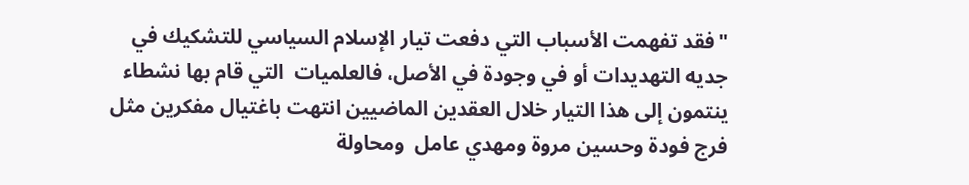"فقد تفهمت الأسباب التي دفعت تيار الإسلام السياسي للتشكيك في جديه التهديدات أو في وجودة في الأصل، فالعلميات  التي قام بها نشطاء ينتمون إلى هذا التيار خلال العقدين الماضيين انتهت باغتيال مفكرين مثل فرج فودة وحسين مروة ومهدي عامل  ومحاولة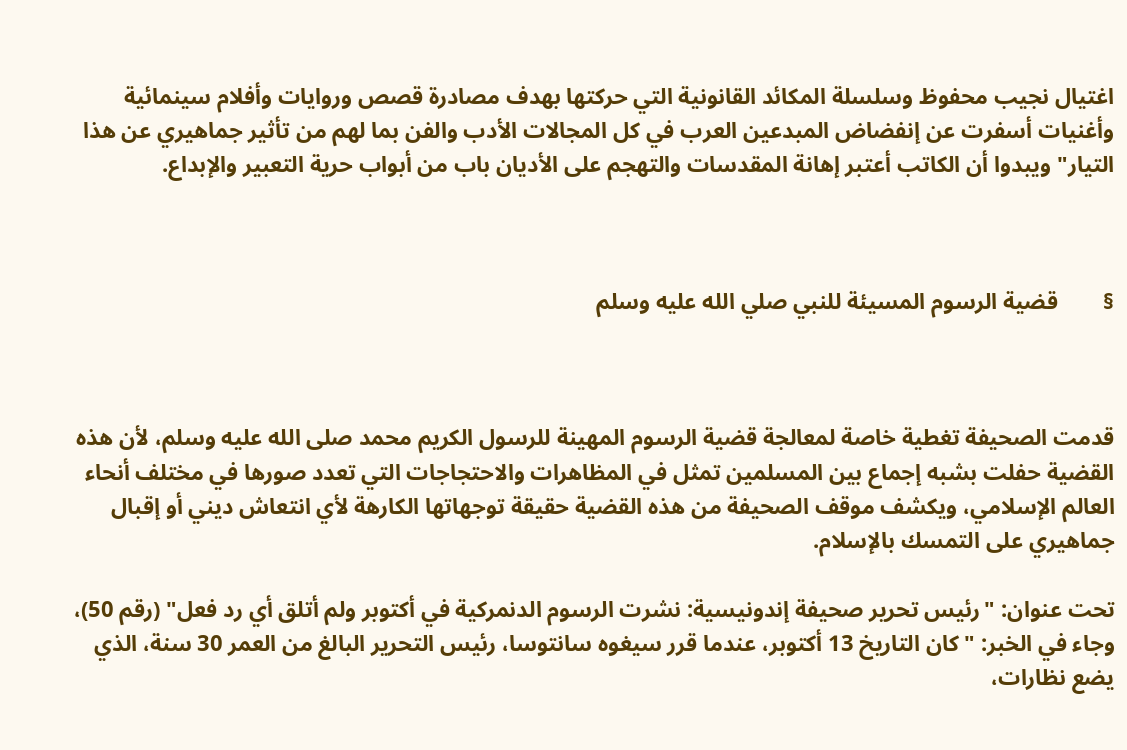اغتيال نجيب محفوظ وسلسلة المكائد القانونية التي حركتها بهدف مصادرة قصص وروايات وأفلام سينمائية وأغنيات أسفرت عن إنفضاض المبدعين العرب في كل المجالات الأدب والفن بما لهم من تأثير جماهيري عن هذا التيار" ويبدوا أن الكاتب أعتبر إهانة المقدسات والتهجم على الأديان باب من أبواب حرية التعبير والإبداع.



§        قضية الرسوم المسيئة للنبي صلي الله عليه وسلم



قدمت الصحيفة تغطية خاصة لمعالجة قضية الرسوم المهينة للرسول الكريم محمد صلى الله عليه وسلم، لأن هذه القضية حفلت بشبه إجماع بين المسلمين تمثل في المظاهرات والاحتجاجات التي تعدد صورها في مختلف أنحاء العالم الإسلامي، ويكشف موقف الصحيفة من هذه القضية حقيقة توجهاتها الكارهة لأي انتعاش ديني أو إقبال جماهيري على التمسك بالإسلام.

تحت عنوان: "رئيس تحرير صحيفة إندونيسية: نشرت الرسوم الدنمركية في أكتوبر ولم أتلق أي رد فعل" (رقم 50)، وجاء في الخبر: "كان التاريخ 13 أكتوبر، عندما قرر سيغوه سانتوسا، رئيس التحرير البالغ من العمر 30 سنة، الذي يضع نظارات،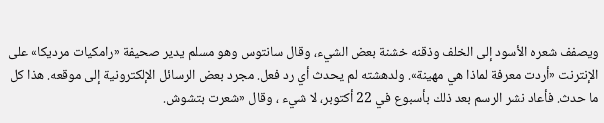ويصفف شعره الأسود إلى الخلف وذقنه خشنة بعض الشيء، وقال سانتوس وهو مسلم يدير صحيفة «رامكيات مرديكا» على الإنترنت «أردت معرفة لماذا هي مهينة». ولدهشته لم يحدث أي رد فعل. مجرد بعض الرسائل الإلكترونية إلى موقعه. هذا كل ما حدث. فأعاد نشر الرسم بعد ذلك بأسبوع في 22 أكتوبر، لا شيء ، وقال «شعرت بتشوش.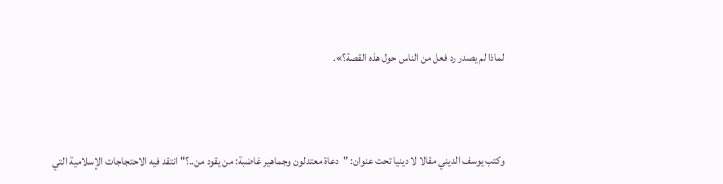لماذا لم يصدر رد فعل من الناس حول هذه القصة؟».



وكتب يوسف الديني مقالا لا دينيا تحت عنوان: "دعاة معتدلون وجماهير غاضبة: من يقود من..؟" انتقد فيه الاحتجاجات الإسلامية التي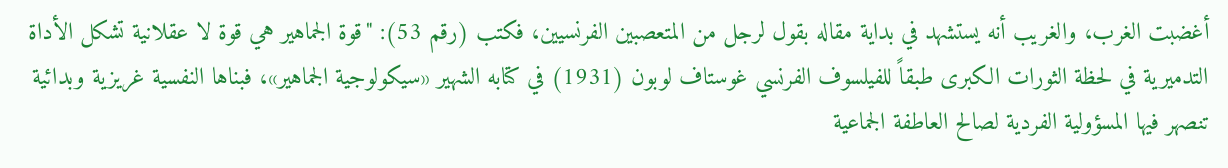أغضبت الغرب، والغريب أنه يستشهد في بداية مقاله بقول لرجل من المتعصبين الفرنسيين، فكتب (رقم 53): "قوة الجماهير هي قوة لا عقلانية تشكل الأداة التدميرية في لحظة الثورات الكبرى طبقاً للفيلسوف الفرنسي غوستاف لوبون (1931) في كتابه الشهير «سيكولوجية الجماهير»، فبناها النفسية غريزية وبدائية تنصهر فيها المسؤولية الفردية لصالح العاطفة الجماعية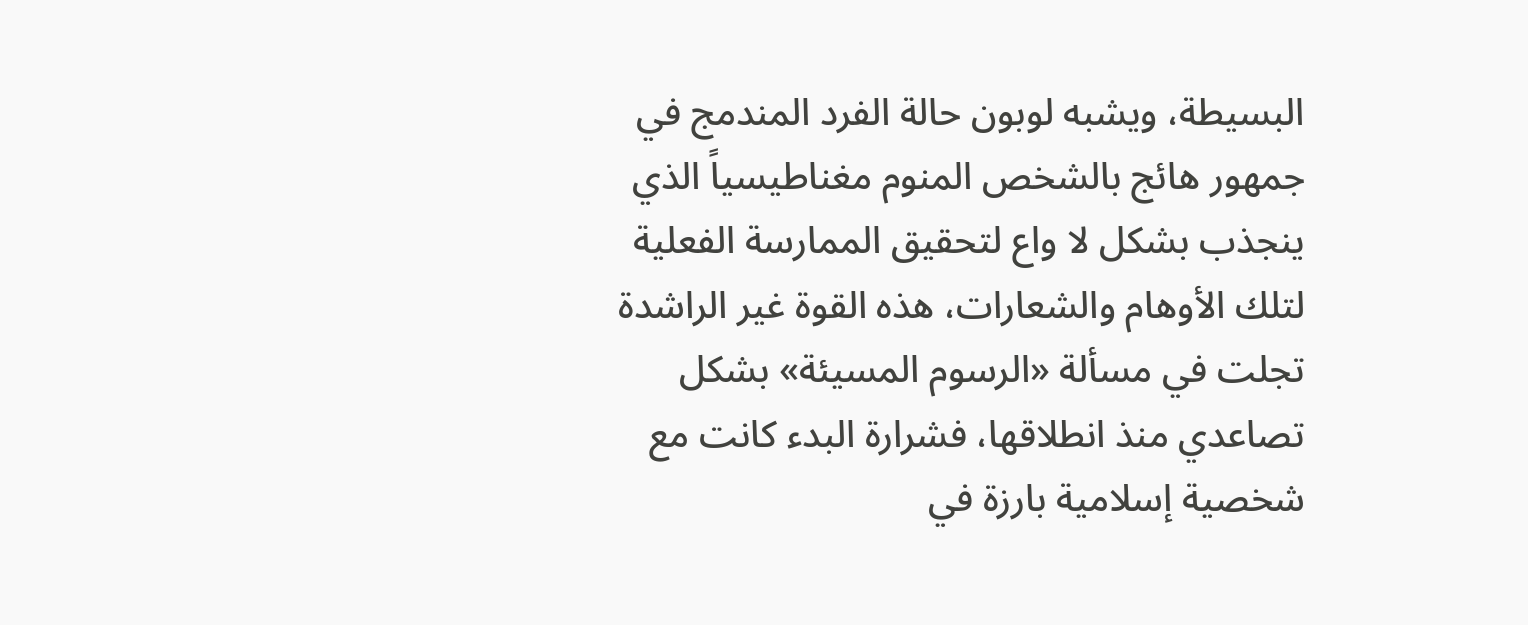البسيطة، ويشبه لوبون حالة الفرد المندمج في جمهور هائج بالشخص المنوم مغناطيسياً الذي ينجذب بشكل لا واع لتحقيق الممارسة الفعلية لتلك الأوهام والشعارات، هذه القوة غير الراشدة تجلت في مسألة «الرسوم المسيئة» بشكل تصاعدي منذ انطلاقها، فشرارة البدء كانت مع شخصية إسلامية بارزة في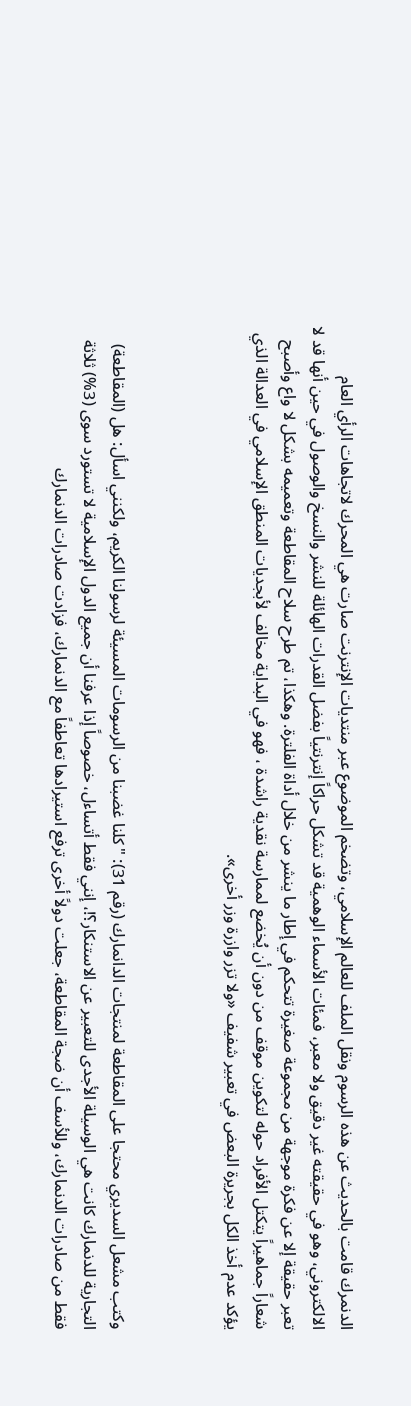الدنمرك قامت بالحديث عن هذه الرسوم ونقل الملف للعالم الإسلامي، وتضخم الموضوع عبر منتديات الإنترنت صارت هي المحرك لاتجاهات الرأي العام الالكتروني، وهو في حقيقته غير دقيق ولا معبر، فمئات الأسماء الوهمية قد تشكل حراكاً إنترنتياً بفضل القدرات الهائلة للنشر والنسخ والوصول في حين أنها قد لا تعبر حقيقة إلا عن فكرة موجهة من مجموعة صغيرة تتحكم في إطار ما ينشر من خلال أداة الفلترة. وهكذا، تم طرح سلاح المقاطعة وتعميمه بشكل لا واع وأصبح شعاراً جماهيراً يتكتل الأفراد حوله لتكوين موقف من دون أن يُخضع لممارسة نقدية راشدة ، فهو في البداية مخالف لأبجديات المنطق الإسلامي في العدالة الذي يؤكد عدم أخذ الكل بجريرة البعض في تعبير شفيف «ولا تزر وازرة وزر أخرى».



وكتب مشعل السديري محتجا على المقاطعة لمنتجات الدانمارك (رقم 31): "كلنا غضبنا من الرسومات المسيئة لرسولنا الكريم، ولكنني اسأل: هل (المقاطعة) التجارية للدنمارك كانت هي الوسيلة الأجدى للتعبير عن الاستنكار؟!، إنني فقط أتساءل، خصوصاً إذا عرفنا أن جميع الدول الإسلامية لا تستورد سوى (3%) ثلاثة فقط من صادرات الدنمارك، وللأسف أن ضجة المقاطعة، جعلت دولاً أخرى ترفع استيرادها تعاطفاً مع الدنمارك، فزادت صادرات الدنمارك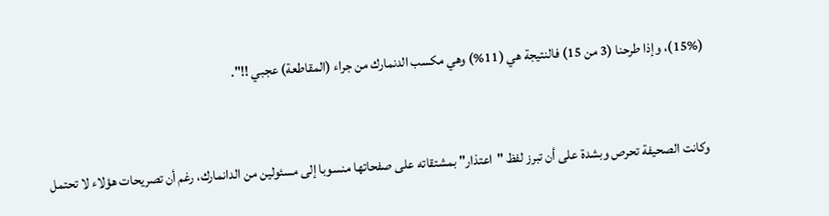(15%)، وإذا طرحنا (3 من 15) فالنتيجة هي (11%) وهي مكسب الدنمارك من جراء (المقاطعة) عجبي !!".



وكانت الصحيفة تحرص وبشدة على أن تبرز لفظ "اعتذار" بمشتقاته على صفحاتها منسوبا إلى مسئولين من الدانمارك، رغم أن تصريحات هؤلاء لا تحتمل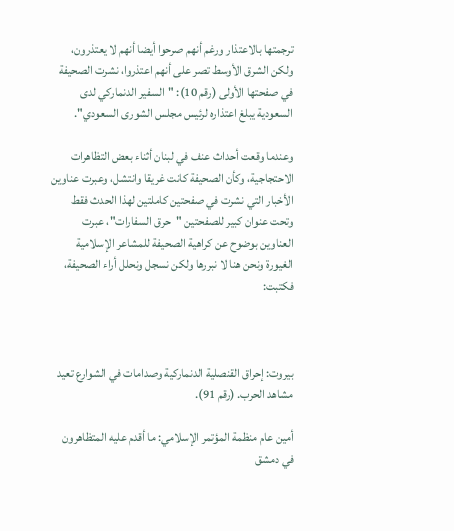ترجمتها بالاعتذار ورغم أنهم صرحوا أيضا أنهم لا يعتذرون، ولكن الشرق الأوسط تصر على أنهم اعتذروا، نشرت الصحيفة في صفحتها الأولى (رقم 10): "السفير الدنماركي لدى السعودية يبلغ اعتذاره لرئيس مجلس الشورى السعودي".

وعندما وقعت أحداث عنف في لبنان أثناء بعض التظاهرات الاحتجاجية، وكأن الصحيفة كانت غريقا وانتشل، وعبرت عناوين الأخبار التي نشرت في صفحتين كاملتين لهذا الحدث فقط وتحت عنوان كبير للصفحتين "حرق السفارات"، عبرت العناوين بوضوح عن كراهية الصحيفة للمشاعر الإسلامية الغيورة ونحن هنا لا نبررها ولكن نسجل ونحلل أراء الصحيفة، فكتبت:



بيروت: إحراق القنصلية الدنماركية وصدامات في الشوارع تعيد مشاهد الحرب. (رقم 91).

أمين عام منظمة المؤتمر الإسلامي: ما أقدم عليه المتظاهرون في دمشق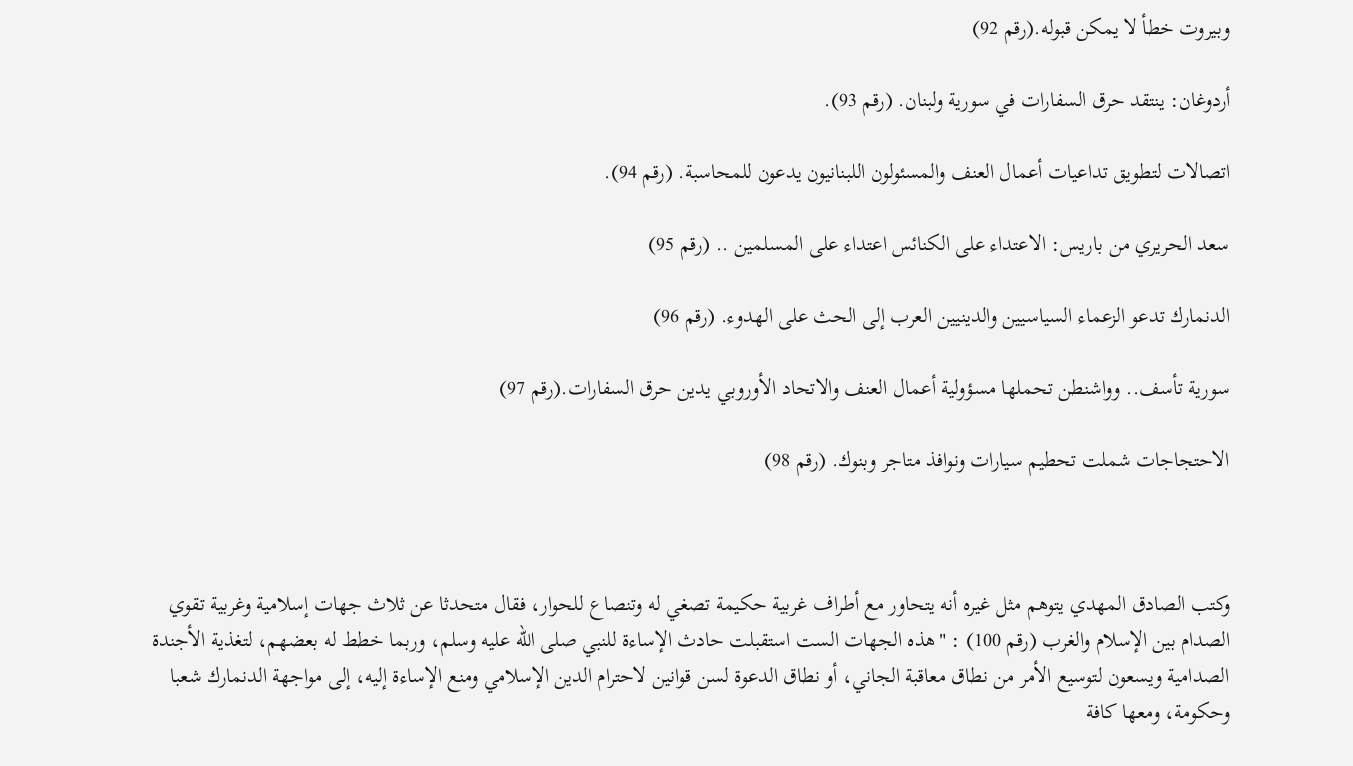وبيروت خطأ لا يمكن قبوله.(رقم 92)

أردوغان: ينتقد حرق السفارات في سورية ولبنان. (رقم 93).

اتصالات لتطويق تداعيات أعمال العنف والمسئولون اللبنانيون يدعون للمحاسبة. (رقم 94).

سعد الحريري من باريس: الاعتداء على الكنائس اعتداء على المسلمين .. (رقم 95)

الدنمارك تدعو الزعماء السياسيين والدينيين العرب إلى الحث على الهدوء. (رقم 96)

سورية تأسف.. وواشنطن تحملها مسؤولية أعمال العنف والاتحاد الأوروبي يدين حرق السفارات.(رقم 97)

الاحتجاجات شملت تحطيم سيارات ونوافذ متاجر وبنوك. (رقم 98)



وكتب الصادق المهدي يتوهم مثل غيره أنه يتحاور مع أطراف غربية حكيمة تصغي له وتنصاع للحوار، فقال متحدثا عن ثلاث جهات إسلامية وغربية تقوي الصدام بين الإسلام والغرب (رقم 100) : "هذه الجهات الست استقبلت حادث الإساءة للنبي صلى الله عليه وسلم، وربما خطط له بعضهم، لتغذية الأجندة الصدامية ويسعون لتوسيع الأمر من نطاق معاقبة الجاني، أو نطاق الدعوة لسن قوانين لاحترام الدين الإسلامي ومنع الإساءة إليه، إلى مواجهة الدنمارك شعبا وحكومة، ومعها كافة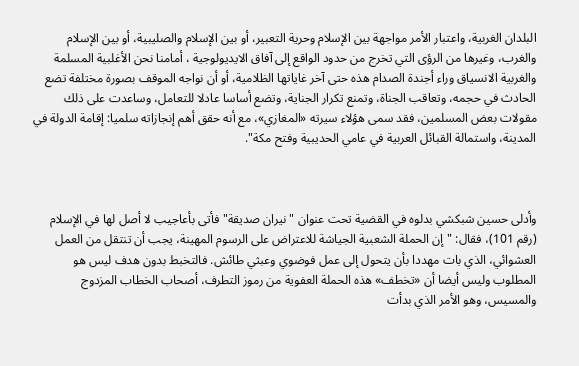البلدان الغربية، واعتبار الأمر مواجهة بين الإسلام وحرية التعبير، أو بين الإسلام والصليبية، أو بين الإسلام والغرب، وغيرها من الرؤى التي تخرج من حدود الواقع إلى آفاق الايديولوجية ، أمامنا نحن الأغلبية المسلمة والغربية الانسياق وراء أجندة الصدام هذه حتى آخر غاياتها الظلامية، أو أن نواجه الموقف بصورة مختلفة تضع الحادث في حجمه، وتعاقب الجناة، وتمنع تكرار الجناية، وتضع أساسا عادلا للتعامل، وساعدت على ذلك مقولات بعض المسلمين، فقد سمى هؤلاء سيرته «المغازي»، مع أنه حقق أهم إنجازاته سلميا: إقامة الدولة في المدينة، واستمالة القبائل العربية في عامي الحديبية وفتح مكة".



وأدلى حسين شبكشي بدلوه في القضية تحت عنوان "نيران صديقة" فأتى بأعاجيب لا أصل لها في الإسلام (رقم 101)، فقال: "إن الحملة الشعبية الجياشة للاعتراض على الرسوم المهينة، يجب أن تنتقل من العمل العشوائي، الذي بات مهددا بأن يتحول إلى عمل فوضوي وعبثي طائش. فالتخبط بدون هدف ليس هو المطلوب وليس أيضا أن «تخطف» هذه الحملة العفوية من رموز التطرف، أصحاب الخطاب المزدوج والمسيس، وهو الأمر الذي بدأت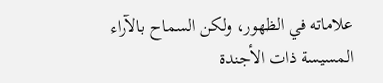علاماته في الظهور، ولكن السماح بالآراء المسيسة ذات الأجندة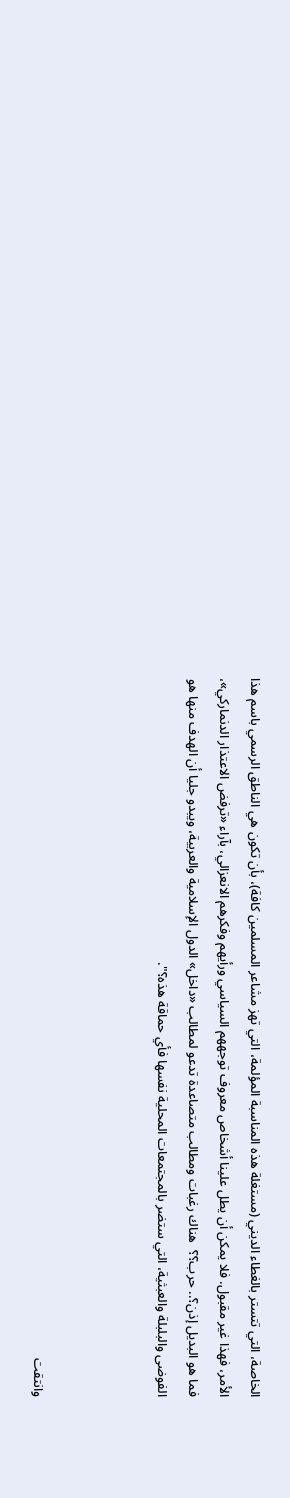الخاصة، التي تتستر بالغطاء الديني (مستغلة هذه المناسبة المؤلمة، التي تهز مشاعر المسلمين كافة)، بأن تكون هي الناطق الرسمي باسم هذا الأمر، فهذا غير مقبول. فلا يمكن أن يطل علينا أشخاص معروف توجههم السياسي ورأيهم وفكرهم الانعزالي، بآراء «ترفض الاعتذار الدنماركي»، فما هو البديل إذن؟.. حرب؟؟  هناك رغبات ومطالب متصاعدة تدعو لمطالب «داخل» الدول الإسلامية والعربية، ويبدو جليا أن الهدف منها هو الفوضى والبلبلة والعبثية، التي ستضر بالمجتمعات المحلية نفسها فأي حماقة هذه؟".



وانتقت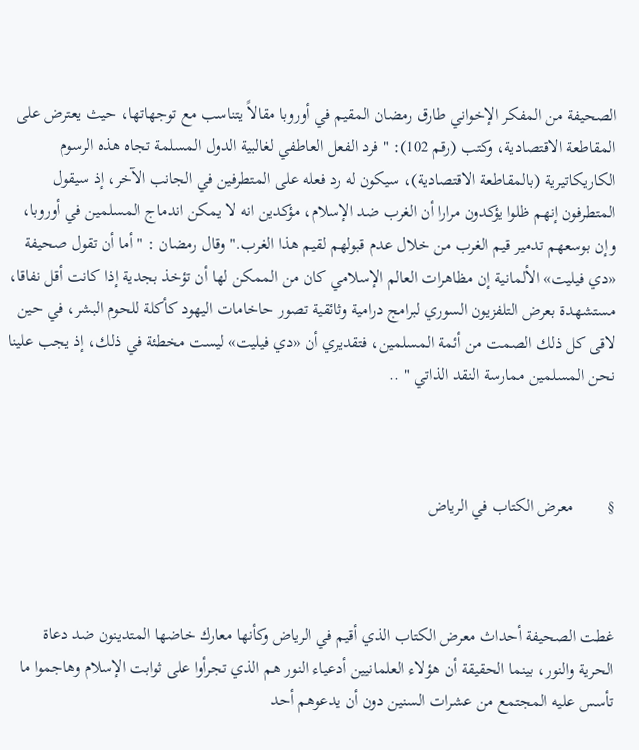الصحيفة من المفكر الإخواني طارق رمضان المقيم في أوروبا مقالاً يتناسب مع توجهاتها، حيث يعترض على المقاطعة الاقتصادية، وكتب (رقم 102): " فرد الفعل العاطفي لغالبية الدول المسلمة تجاه هذه الرسوم الكاريكاتيرية (بالمقاطعة الاقتصادية)، سيكون له رد فعله على المتطرفين في الجانب الآخر، إذ سيقول المتطرفون إنهم ظلوا يؤكدون مرارا أن الغرب ضد الإسلام، مؤكدين انه لا يمكن اندماج المسلمين في أوروبا، وإن بوسعهم تدمير قيم الغرب من خلال عدم قبولهم لقيم هذا الغرب." وقال رمضان : " أما أن تقول صحيفة «دي فيليت» الألمانية إن مظاهرات العالم الإسلامي كان من الممكن لها أن تؤخذ بجدية إذا كانت أقل نفاقا، مستشهدة بعرض التلفزيون السوري لبرامج درامية وثائقية تصور حاخامات اليهود كأكلة للحوم البشر، في حين لاقى كل ذلك الصمت من أئمة المسلمين، فتقديري أن «دي فيليت» ليست مخطئة في ذلك، إذ يجب علينا نحن المسلمين ممارسة النقد الذاتي " ..



§        معرض الكتاب في الرياض



غطت الصحيفة أحداث معرض الكتاب الذي أقيم في الرياض وكأنها معارك خاضها المتدينون ضد دعاة الحرية والنور، بينما الحقيقة أن هؤلاء العلمانيين أدعياء النور هم الذي تجرأوا على ثوابت الإسلام وهاجموا ما تأسس عليه المجتمع من عشرات السنين دون أن يدعوهم أحد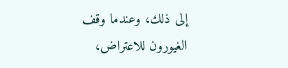إلى ذلك، وعندما وقف الغيورون للاعتراض،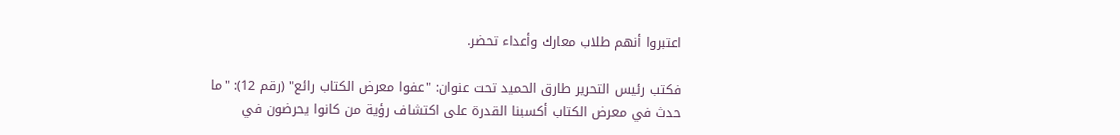اعتبروا أنهم طلاب معارك وأعداء تحضر.

فكتب رئيس التحرير طارق الحميد تحت عنوان: "عفوا معرض الكتاب رائع" (رقم 12): "ما حدث في معرض الكتاب أكسبنا القدرة على اكتشاف رؤية من كانوا يحرضون في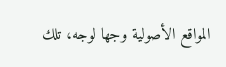المواقع الأصولية وجها لوجه، تلك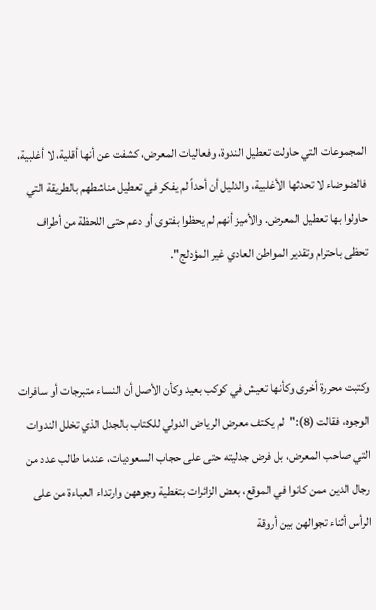المجموعات التي حاولت تعطيل الندوة، وفعاليات المعرض، كشفت عن أنها أقلية، لا أغلبية، فالضوضاء لا تحدثها الأغلبية، والدليل أن أحداً لم يفكر في تعطيل مناشطهم بالطريقة التي حاولوا بها تعطيل المعرض. والأميز أنهم لم يحظوا بفتوى أو دعم حتى اللحظة من أطراف تحظى باحترام وتقدير المواطن العادي غير المؤدلج".



وكتبت محررة أخرى وكأنها تعيش في كوكب بعيد وكأن الأصل أن النساء متبرجات أو سافرات الوجوه، فقالت (8):"لم يكتف معرض الرياض الدولي للكتاب بالجدل الذي تخلل الندوات التي صاحب المعرض، بل فرض جدليته حتى على حجاب السعوديات، عندما طالب عدد من رجال الدين ممن كانوا في الموقع، بعض الزائرات بتغطية وجوههن وارتداء العباءة من على الرأس أثناء تجوالهن بين أروقة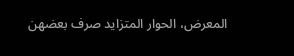المعرض، الحوار المتزايد صرف بعضهن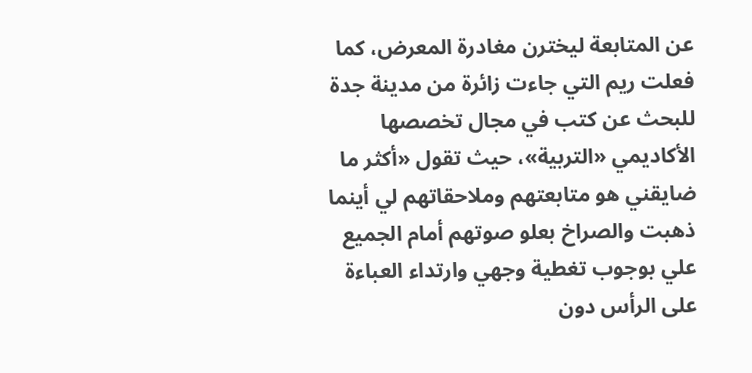عن المتابعة ليخترن مغادرة المعرض، كما فعلت ريم التي جاءت زائرة من مدينة جدة للبحث عن كتب في مجال تخصصها الأكاديمي «التربية»، حيث تقول «أكثر ما ضايقني هو متابعتهم وملاحقاتهم لي أينما ذهبت والصراخ بعلو صوتهم أمام الجميع علي بوجوب تغطية وجهي وارتداء العباءة على الرأس دون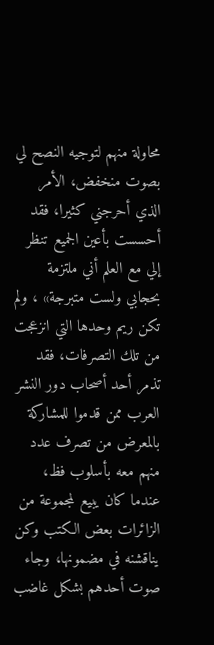محاولة منهم لتوجيه النصح لي بصوت منخفض، الأمر الذي أحرجني كثيرا، فقد أحسست بأعين الجميع تنظر إلي مع العلم أني ملتزمة بحجابي ولست متبرجة» ، ولم تكن ريم وحدها التي انزعجت من تلك التصرفات، فقد تذمر أحد أصحاب دور النشر العرب ممن قدموا للمشاركة بالمعرض من تصرف عدد منهم معه بأسلوب فظ، عندما كان يبيع لمجموعة من الزائرات بعض الكتب وكن يناقشنه في مضمونها، وجاء صوت أحدهم بشكل غاضب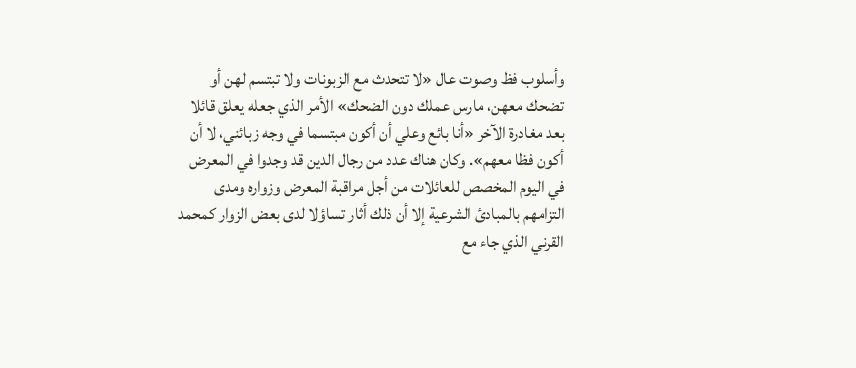وأسلوب فظ وصوت عال «لا تتحدث مع الزبونات ولا تبتسم لهن أو تضحك معهن، مارس عملك دون الضحك» الأمر الذي جعله يعلق قائلا بعد مغادرة الآخر «أنا بائع وعلي أن أكون مبتسما في وجه زبائني، لا أن أكون فظا معهم». وكان هناك عدد من رجال الدين قد وجدوا في المعرض في اليوم المخصص للعائلات من أجل مراقبة المعرض وزواره ومدى التزامهم بالمبادئ الشرعية إلا أن ذلك أثار تساؤلا لدى بعض الزوار كمحمد القرني الذي جاء مع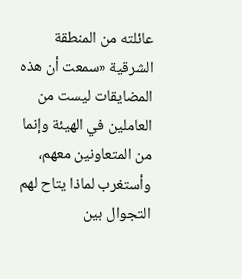عائلته من المنطقة الشرقية «سمعت أن هذه المضايقات ليست من العاملين في الهيئة وإنما من المتعاونين معهم، وأستغرب لماذا يتاح لهم التجوال بين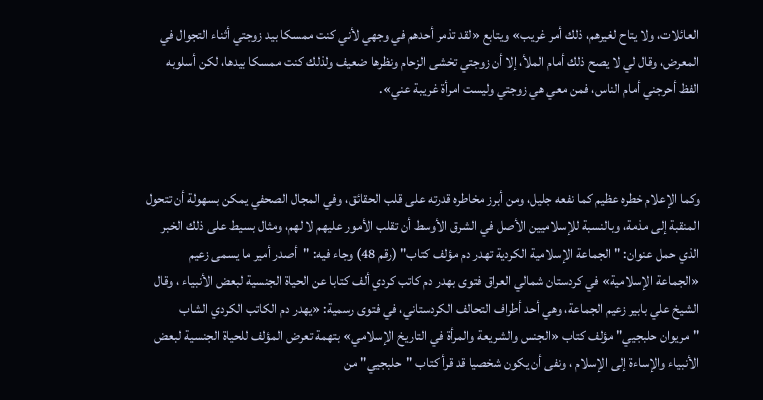العائلات، ولا يتاح لغيرهم، ذلك أمر غريب» ويتابع «لقد تذمر أحدهم في وجهي لأني كنت ممسكا بيد زوجتي أثناء التجوال في المعرض، وقال لي لا يصح ذلك أمام الملأ، إلا أن زوجتي تخشى الزحام ونظرها ضعيف ولذلك كنت ممسكا بيدها، لكن أسلوبه الفظ أحرجني أمام الناس، فمن معي هي زوجتي وليست امرأة غريبة عني».



وكما الإعلام خطره عظيم كما نفعه جليل، ومن أبرز مخاطره قدرته على قلب الحقائق، وفي المجال الصحفي يمكن بسهولة أن تتحول المنقبة إلى مذمة، وبالنسبة للإسلاميين الأصل في الشرق الأوسط أن تقلب الأمور عليهم لا لهم، ومثال بسيط على ذلك الخبر الذي حمل عنوان: "الجماعة الإسلامية الكردية تهدر دم مؤلف كتاب" (رقم 48) وجاء فيه: "أصدر أمير ما يسمى زعيم «الجماعة الإسلامية» في كردستان شمالي العراق فتوى بهدر دم كاتب كردي ألف كتابا عن الحياة الجنسية لبعض الأنبياء ، وقال الشيخ علي بابير زعيم الجماعة، وهي أحد أطراف التحالف الكردستاني، في فتوى رسمية: «يهدر دم الكاتب الكردي الشاب "مريوان حلبجيي" مؤلف كتاب «الجنس والشريعة والمرأة في التاريخ الإسلامي» بتهمة تعرض المؤلف للحياة الجنسية لبعض الأنبياء والإساءة إلى الإسلام ، ونفى أن يكون شخصيا قد قرأ كتاب "حلبجيي" من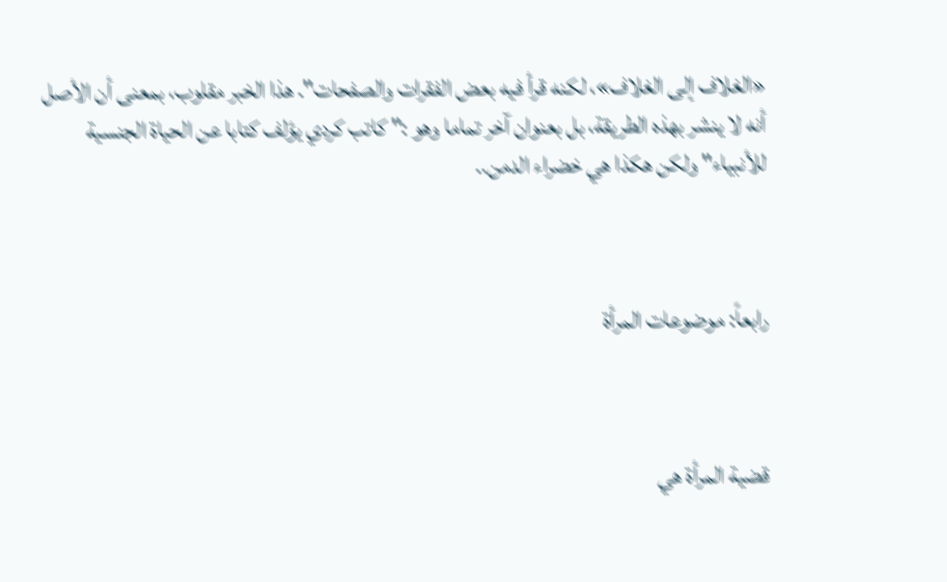«الغلاف إلى الغلاف»، لكنه قرأ فيه بعض الفقرات والصفحات". هذا الخبر مقلوب، بمعنى أن الأصل أنه لا ينشر بهذه الطريقة، بل بعنوان آخر تماما وهو :" كاتب كردي يؤلف كتابا عن الحياة الجنسية للأنبياء" ولكن هكذا هي خضراء الدمن..



رابعاً: موضوعات المرأة



قضية المرأة هي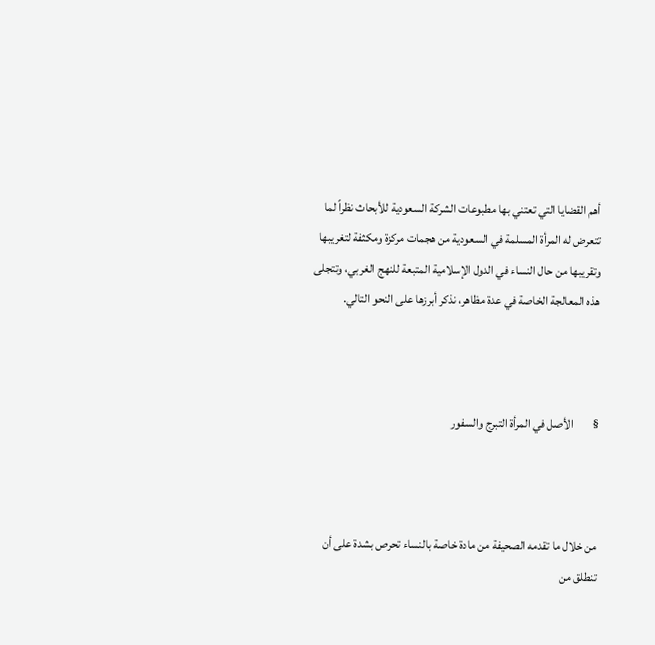أهم القضايا التي تعتني بها مطبوعات الشركة السعودية للأبحاث نظراً لما تتعرض له المرأة المسلمة في السعودية من هجمات مركزة ومكثفة لتغريبها وتقريبها من حال النساء في الدول الإسلامية المتبعة للنهج الغربي، وتتجلى هذه المعالجة الخاصة في عدة مظاهر، نذكر أبرزها على النحو التالي.



§        الأصل في المرأة التبرج والسفور



من خلال ما تقدمه الصحيفة من مادة خاصة بالنساء تحرص بشدة على أن تنطلق من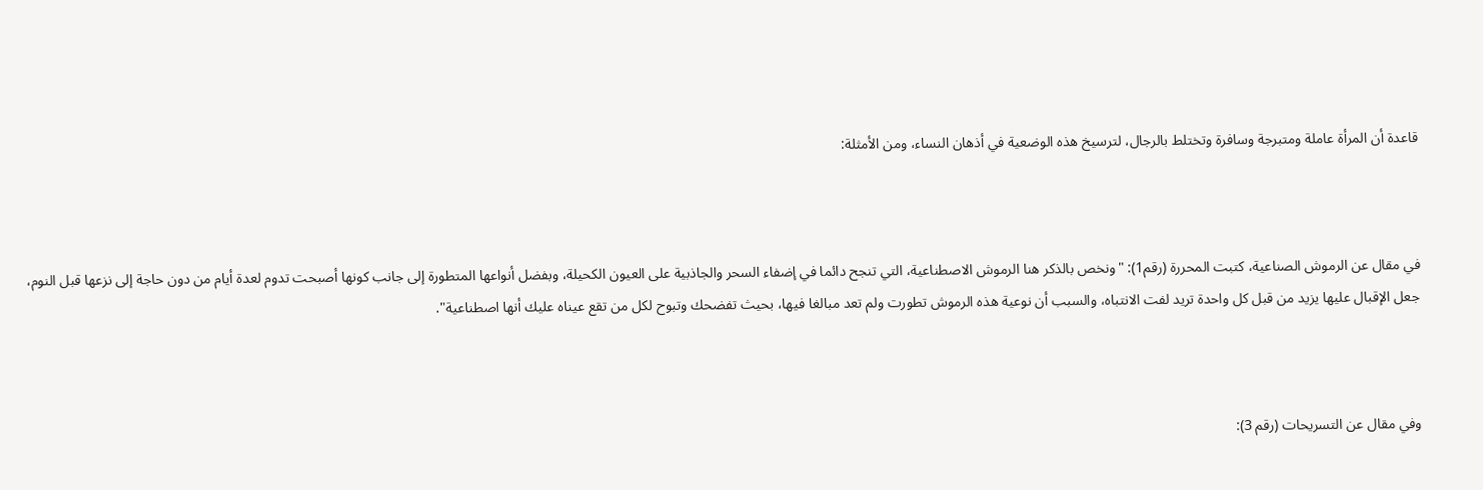قاعدة أن المرأة عاملة ومتبرجة وسافرة وتختلط بالرجال، لترسيخ هذه الوضعية في أذهان النساء، ومن الأمثلة:



في مقال عن الرموش الصناعية، كتبت المحررة (رقم1): "ونخص بالذكر هنا الرموش الاصطناعية، التي تنجح دائما في إضفاء السحر والجاذبية على العيون الكحيلة، وبفضل أنواعها المتطورة إلى جانب كونها أصبحت تدوم لعدة أيام من دون حاجة إلى نزعها قبل النوم، جعل الإقبال عليها يزيد من قبل كل واحدة تريد لفت الانتباه، والسبب أن نوعية هذه الرموش تطورت ولم تعد مبالغا فيها، بحيث تفضحك وتبوح لكل من تقع عيناه عليك أنها اصطناعية".



وفي مقال عن التسريحات (رقم 3):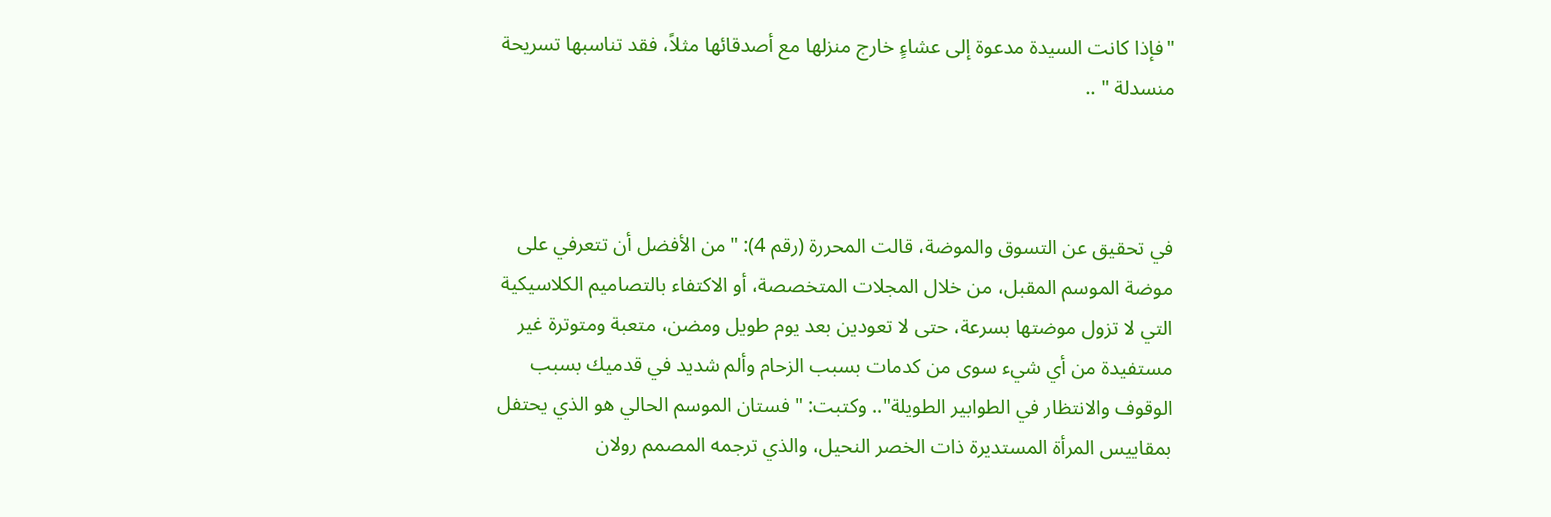"فإذا كانت السيدة مدعوة إلى عشاءٍ خارج منزلها مع أصدقائها مثلاً، فقد تناسبها تسريحة منسدلة " ..



في تحقيق عن التسوق والموضة، قالت المحررة (رقم 4): "من الأفضل أن تتعرفي على موضة الموسم المقبل، من خلال المجلات المتخصصة، أو الاكتفاء بالتصاميم الكلاسيكية التي لا تزول موضتها بسرعة، حتى لا تعودين بعد يوم طويل ومضن، متعبة ومتوترة غير مستفيدة من أي شيء سوى من كدمات بسبب الزحام وألم شديد في قدميك بسبب الوقوف والانتظار في الطوابير الطويلة".. وكتبت: " فستان الموسم الحالي هو الذي يحتفل بمقاييس المرأة المستديرة ذات الخصر النحيل، والذي ترجمه المصمم رولان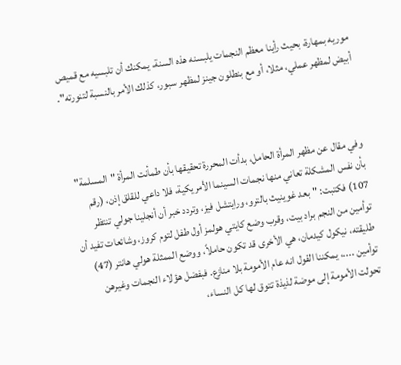موريه بمهارة، بحيث رأينا معظم النجمات يلبسنه هذه السنة، يمكنك أن تلبسيه مع قميص أبيض لمظهر عملي، مثلا، أو مع بنطلون جينز لمظهر سبور، كذلك الأمر بالنسبة لتنورته".



وفي مقال عن مظهر المرأة الحامل، بدأت المحررة تحقيقها بأن طمأنت المرأة "المسلمة" بأن نفس المشكلة تعاني منها نجمات السينما الأمريكية، فلا داعي للقلق إذن، (رقم 107) فكتبت: "بعد غوينيث بالترو، ورايتشل فيز، وتردد خبر أن أنجلينا جولي تنتظر توأمين من النجم براد بيت، وقرب وضع كايتي هولمز أول طفل لتوم كروز، وشائعات تفيد أن طليقته، نيكول كيدمان، هي الأخرى قد تكون حاملاً، ووضع الممثلة هولي هانتر (47) توأمين ....، يمكننا القول انه عام الأمومة بلا منازع. فبفضل هؤلاء النجمات وغيرهن تحولت الأمومة إلى موضة لذيذة تتوق لها كل النساء،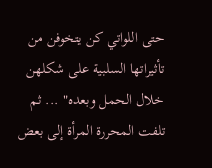حتى اللواتي كن يتخوفن من تأثيراتها السلبية على شكلهن خلال الحمل وبعده" ... ثم تلفت المحررة المرأة إلى بعض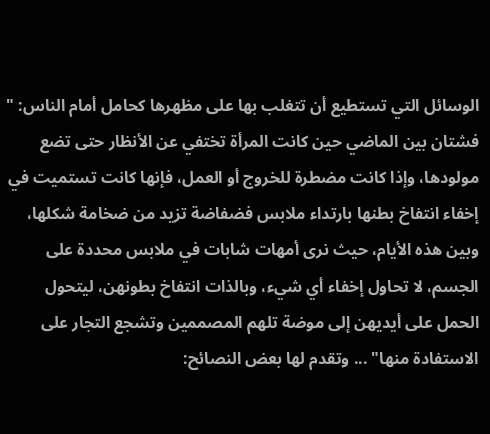الوسائل التي تستطيع أن تتغلب بها على مظهرها كحامل أمام الناس: " فشتان بين الماضي حين كانت المرأة تختفي عن الأنظار حتى تضع مولودها، وإذا كانت مضطرة للخروج أو العمل، فإنها كانت تستميت في إخفاء انتفاخ بطنها بارتداء ملابس فضفاضة تزيد من ضخامة شكلها، وبين هذه الأيام، حيث نرى أمهات شابات في ملابس محددة على الجسم، لا تحاول إخفاء أي شيء، وبالذات انتفاخ بطونهن، ليتحول الحمل على أيديهن إلى موضة تلهم المصممين وتشجع التجار على الاستفادة منها" ... وتقدم لها بعض النصائح: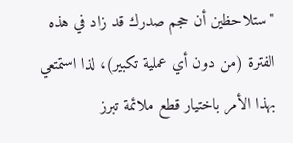"ستلاحظين أن حجم صدرك قد زاد في هذه الفترة (من دون أي عملية تكبير)، لذا استمتعي بهذا الأمر باختيار قطع ملائمة تبرز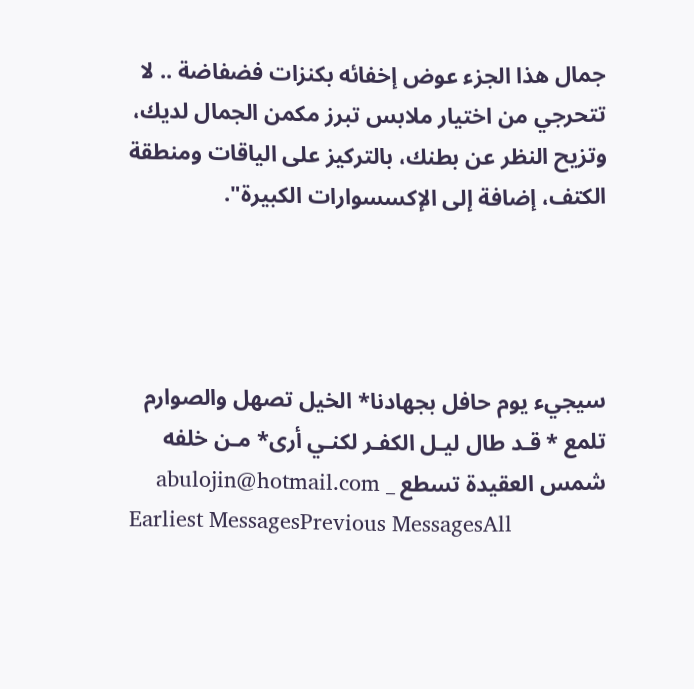جمال هذا الجزء عوض إخفائه بكنزات فضفاضة .. لا تتحرجي من اختيار ملابس تبرز مكمن الجمال لديك، وتزيح النظر عن بطنك، بالتركيز على الياقات ومنطقة الكتف، إضافة إلى الإكسسوارات الكبيرة".




سيجيء يوم حافل بجهادنا* الخيل تصهل والصوارم تلمع * قـد طال ليـل الكفـر لكنـي أرى* مـن خلفه شمس العقيدة تسطع _ abulojin@hotmail.com
Earliest MessagesPrevious MessagesAll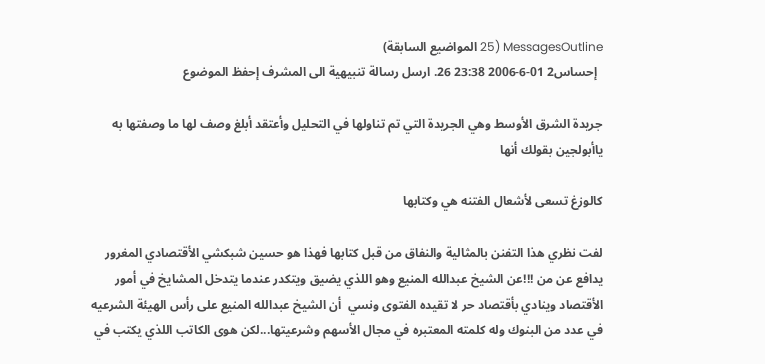MessagesOutline (25 المواضيع السابقة)
  إحساس2 01-6-2006 23:38 26. ارسل رسالة تنبيهية الى المشرف إحفظ الموضوع

جريدة الشرق الأوسط وهي الجريدة التي تم تناولها في التحليل وأعتقد أبلغ وصف لها ما وصفتها به  ياأبولجين بقولك أنها

كالوزغ تسعى لأشعال الفتنه هي وكتابها

لفت نظري هذا التفنن بالمثالية والنفاق من قبل كتابها فهذا هو حسين شبكشي الأقتصادي المغرور يدافع عن من !!!عن الشيخ عبدالله المنيع وهو اللذي يضيق ويتكدر عندما يتدخل المشايخ في أمور الأقتصاد وينادي بأقتصاد حر لا تقيده الفتوى ونسي  أن الشيخ عبدالله المنيع على رأس الهيئة الشرعيه في عدد من البنوك وله كلمته المعتبره في مجال الأسهم وشرعيتها...لكن هوى الكاتب اللذي يكتب في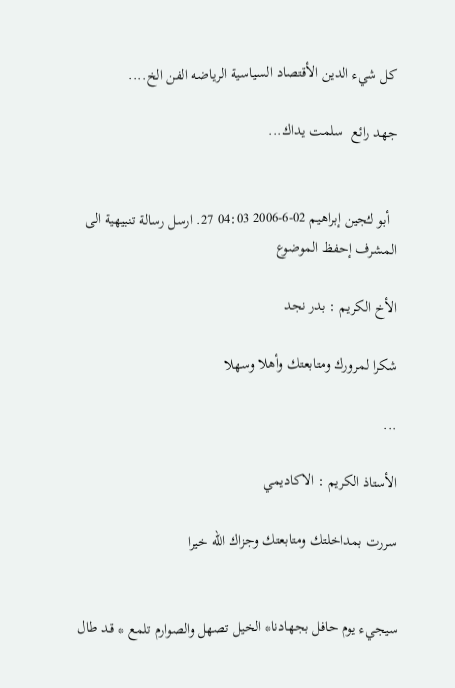كل شيء الدين الأقتصاد السياسية الرياضه الفن الخ....

جهد رائع  سلمت يداك...


  أبو لـُجين إبراهيم 02-6-2006 04:03 27. ارسل رسالة تنبيهية الى المشرف إحفظ الموضوع

الأخ الكريم : بدر نجد

شكرا لمرورك ومتابعتك وأهلا وسهلا

...

الأستاذ الكريم : الاكاديمي

سررت بمداخلتك ومتابعتك وجزاك الله خيرا


سيجيء يوم حافل بجهادنا* الخيل تصهل والصوارم تلمع * قـد طال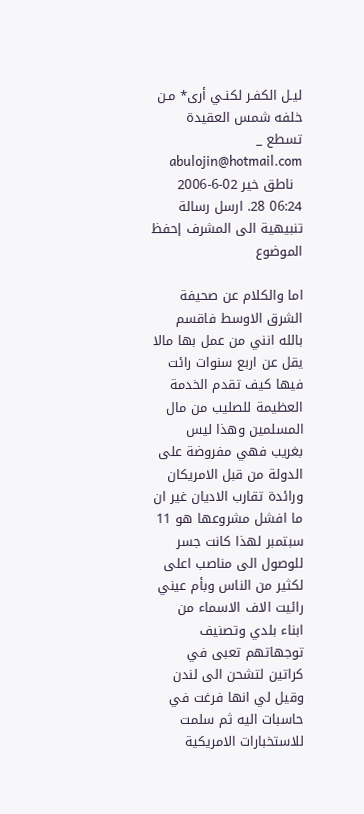ليـل الكفـر لكنـي أرى* مـن خلفه شمس العقيدة تسطع _ abulojin@hotmail.com
  ناطق خير 02-6-2006 06:24 28. ارسل رسالة تنبيهية الى المشرف إحفظ الموضوع

اما والكلام عن صحيفة الشرق الاوسط فاقسم بالله انني من عمل بها مالا يقل عن اربع سنوات رائت فيها كيف تقدم الخدمة العظيمة للصليب من مال المسلمين وهذا ليس بغريب فهي مفروضة على الدولة من قبل الامريكان ورائدة تقارب الاديان غير ان ما افشل مشروعها هو 11 سبتمبر لهذا كانت جسر للوصول الى مناصب اعلى لكثير من الناس وبأم عيني رائيت الاف الاسماء من ابناء بلدي وتصنيف توجهاتهم تعبى في كراتين لتشحن الى لندن وقيل لي انها فرغت في حاسبات اليه ثم سلمت للاستخبارات الامريكية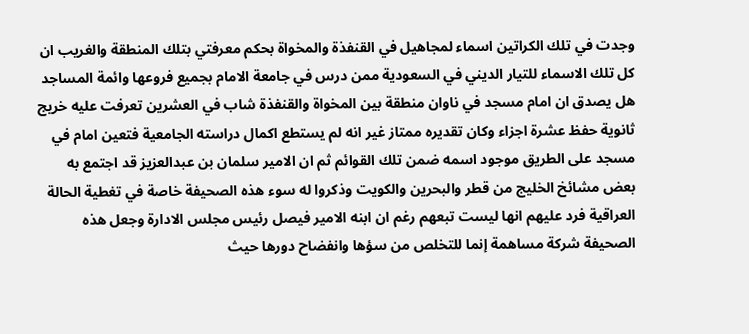وجدت في تلك الكراتين اسماء لمجاهيل في القنفذة والمخواة بحكم معرفتي بتلك المنطقة والغريب ان كل تلك الاسماء للتيار الديني في السعودية ممن درس في جامعة الامام بجميع فروعها وائمة المساجد هل يصدق ان امام مسجد في ناوان منطقة بين المخواة والقنفذة شاب في العشرين تعرفت عليه خريج ثانوية حفظ عشرة اجزاء وكان تقديره ممتاز غير انه لم يستطع اكمال دراسته الجامعية فتعين امام في مسجد على الطريق موجود اسمه ضمن تلك القوائم ثم ان الامير سلمان بن عبدالعزيز قد اجتمع به بعض مشائخ الخليج من قطر والبحرين والكويت وذكروا له سوء هذه الصحيفة خاصة في تغطية الحالة العراقية فرد عليهم انها ليست تبعهم رغم ان ابنه الامير فيصل رئيس مجلس الادارة وجعل هذه الصحيفة شركة مساهمة إنما للتخلص من سؤها وانفضاح دورها حيث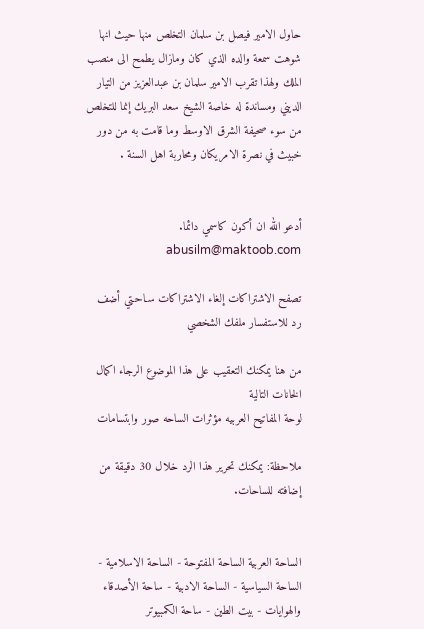حاول الامير فيصل بن سلمان التخلص منها حيث انها شوهت سمعة والده الذي كان ومازال يطمح الى منصب الملك ولهذا تقرب الامير سلمان بن عبدالعزيز من التيار الديني ومساندة له خاصة الشيخ سعد البريك إنما للتخلص من سوء صحيفة الشرق الاوسط وما قامت به من دور خبيث في نصرة الامريكان ومحاربة اهل السنة .


أدعو الله ان أكون كاسمي دائما. abusilm@maktoob.com

تصفح الاشتراكات إلغاء الاشتراكات سـاحـتي أضف رد للاستفسار ملفك الشخصي

من هنا يمكنك التعقيب على هذا الموضوع الرجاء اكمال الخانات التالية
لوحة المفاتيح العربيه مؤثرات الساحه صور وابتسامات

ملاحظة: يمكنك تحرير هذا الرد خلال 30 دقيقة من إضافته للساحات.


الساحة العربية الساحة المفتوحة - الساحة الاسلامية - الساحة السياسية - الساحة الادبية - ساحة الأصدقاء والهوايات - بيت الطين - ساحة الكمبيوتر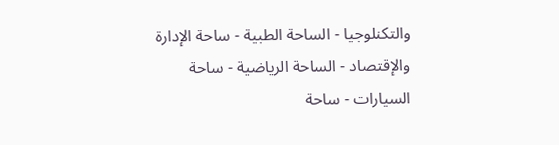والتكنلوجيا - الساحة الطبية - ساحة الإدارة والإقتصاد - الساحة الرياضية - ساحة السيارات - ساحة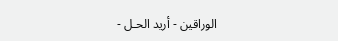الوراقين - أريد الحـل -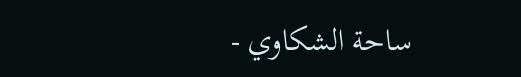ساحة الشكاوي -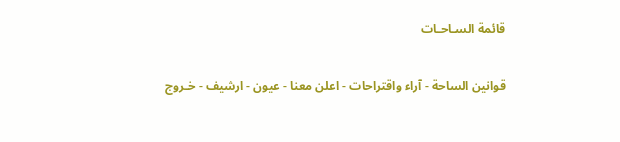قائمة السـاحـات

قوانين الساحة - آراء واقتراحات - اعلن معنا - عيون - ارشيف - خـروج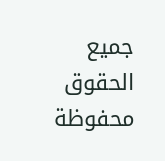جميع الحقوق محفوظة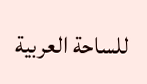للساحة العربية